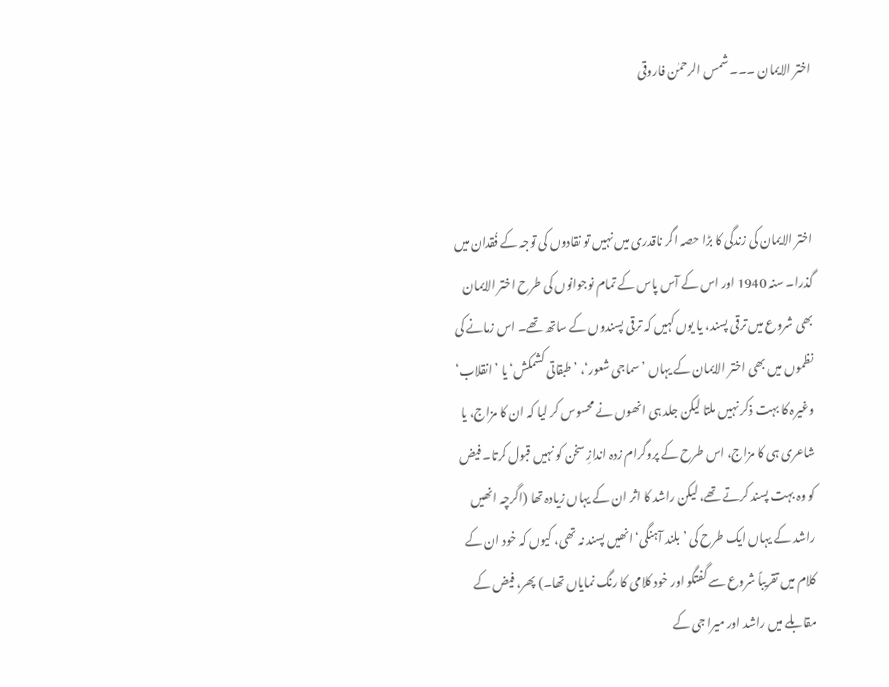اختر الایمان ۔۔۔ شمس الرحمٰن فاروقی



اختر الایمان کی زندگی کا بڑا حصہ اگر ناقدری میں نہیں تو نقادوں کی توجہ کے فُقدان میں گذرا۔ سنہ 1940 اور اس کے آس پاس کے تمام نوجوانوں کی طرح اختر الایمان بھی شروع میں ترقی پسند، یا یوں کہیں کہ ترقی پسندوں کے ساتھ تھے۔ اس زمانے کی نظموں میں بھی اختر الایمان کے یہاں ’سماجی شعور‘، ’طبقاتی کشمکش‘ یا ’انقلاب‘ وغیرہ کا بہت ذکر نہیں ملتا لیکن جلد ہی انھوں نے محسوس کر لیا کہ ان کا مزاج، یا شاعری ہی کا مزاج، اس طرح کے پروگرام زدہ اندازِ سخن کو نہیں قبول کرتا۔ فیض کو وہ بہت پسند کرتے تھے، لیکن راشد کا اثر ان کے یہاں زیادہ تھا (اگرچہ انھیں راشد کے یہاں ایک طرح کی ’بلند آہنگی‘ انھیں پسند نہ تھی، کیوں کہ خود ان کے کلام میں تقریباً شروع سے گفتگو اور خود کلامی کا رنگ نمایاں تھا۔) پھر، فیض کے مقابلے میں راشد اور میرا جی کے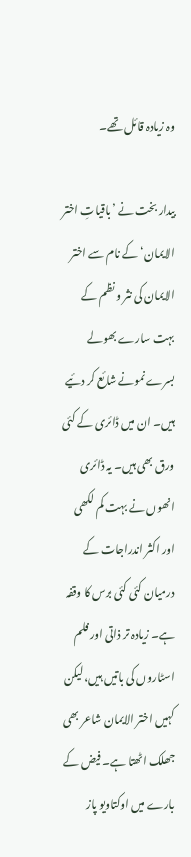وہ زیادہ قائل تھے۔

بیدار بخت نے ’باقیاتِ اختر الایمان‘ کے نام سے اختر الایمان کی نثر و نظم کے بہت سارے بھولے بسرے نمونے شائع کر دئیے ہیں۔ ان میں ڈائری کے کئی ورق بھی ہیں۔ یہ ڈائری انھوں نے بہت کم لکھی اور اکثر اندراجات کے درمیان کئی کئی برس کا وقفہ ہے۔ زیادہ تر ذاتی اور فلم اسٹاروں کی باتیں ہیں، لیکن کہیں اختر الایمان شاعر بھی جھلک اٹھتا ہے۔ فیض کے بارے میں اوکتاویو پاز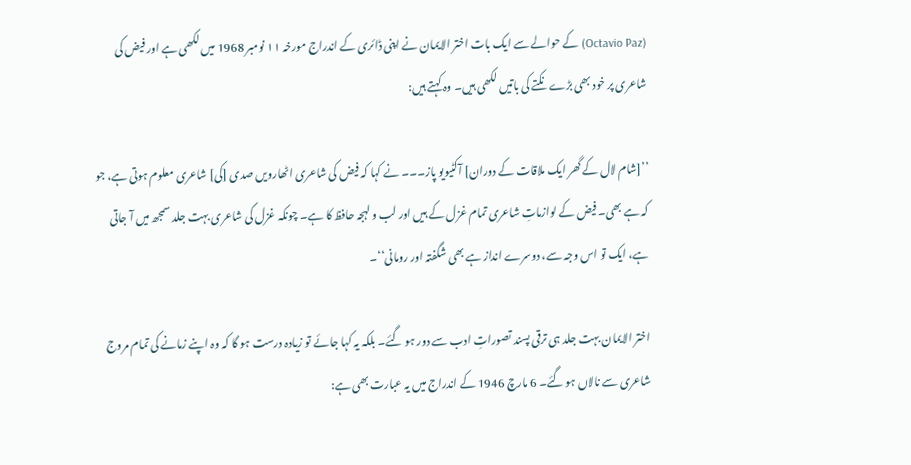(Octavio Paz) کے حوالے سے ایک بات اختر الایمان نے اپنی ڈائری کے اندراج مورخہ ۱۱ نومبر 1968 میں لکھی ہے اور فیض کی شاعری پر خود بھی بڑے نکتے کی باتیں لکھی ہیں۔ وہ کہتے ہیں:

’’[شام لال کے گھر ایک ملاقات کے دوران] آکٹیویو پاز۔۔۔ نے کہا کہ فیض کی شاعری اٹھارویں صدی [کی] شاعری معلوم ہوتی ہے، جو کہ ہے بھی۔ فیض کے لوازماتِ شاعری تمام غزل کے ہیں اور لب و لہجہ حافظ کا ہے۔ چونکہ غزل کی شاعری بہت جلد سمجھ میں آ جاتی ہے، ایک تو اس وجہ سے، دوسرے انداز ہے بھی شگفتہ اور رومانی‘‘۔

اختر الایمان بہت جلد ہی ترقی پسند تصوراتِ ادب سے دور ہو گئے۔ بلکہ یہ کہا جائے تو زیادہ درست ہو گا کہ وہ اپنے زمانے کی تمام مروج شاعری سے نالاں ہو گئے۔ 6 مارچ 1946 کے اندراج میں یہ عبارت بھی ہے: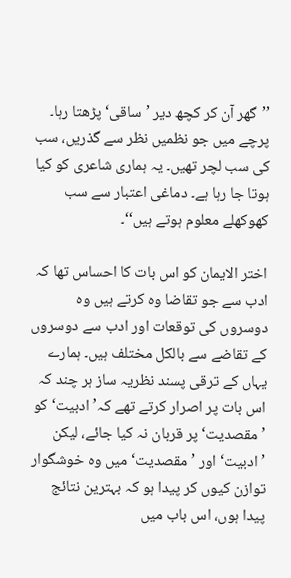’’گھر آن کر کچھ دیر ’ساقی‘ پڑھتا رہا۔ پرچے میں جو نظمیں نظر سے گذریں، سب کی سب لچر تھیں۔ یہ ہماری شاعری کو کیا ہوتا جا رہا ہے۔ دماغی اعتبار سے سب کھوکھلے معلوم ہوتے ہیں‘‘۔

اختر الایمان کو اس بات کا احساس تھا کہ ادب سے جو تقاضا وہ کرتے ہیں وہ دوسروں کی توقعات اور ادب سے دوسروں کے تقاضے سے بالکل مختلف ہیں۔ ہمارے یہاں کے ترقی پسند نظریہ ساز ہر چند کہ اس بات پر اصرار کرتے تھے کہ’ادبیت‘ کو ’مقصدیت‘ پر قربان نہ کیا جائے، لیکن ’ادبیت‘ اور ’مقصدیت‘ میں وہ خوشگوار توازن کیوں کر پیدا ہو کہ بہترین نتائج پیدا ہوں، اس باب میں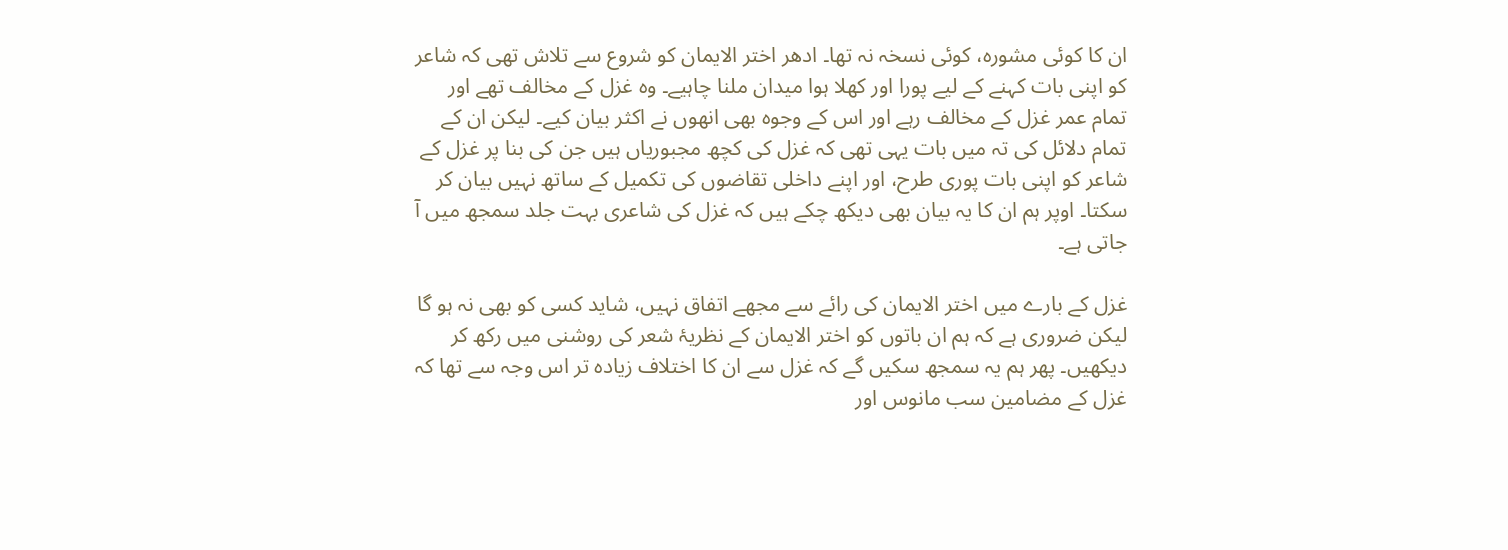ان کا کوئی مشورہ، کوئی نسخہ نہ تھا۔ ادھر اختر الایمان کو شروع سے تلاش تھی کہ شاعر کو اپنی بات کہنے کے لیے پورا اور کھلا ہوا میدان ملنا چاہیے۔ وہ غزل کے مخالف تھے اور تمام عمر غزل کے مخالف رہے اور اس کے وجوہ بھی انھوں نے اکثر بیان کیے۔ لیکن ان کے تمام دلائل کی تہ میں بات یہی تھی کہ غزل کی کچھ مجبوریاں ہیں جن کی بنا پر غزل کے شاعر کو اپنی بات پوری طرح، اور اپنے داخلی تقاضوں کی تکمیل کے ساتھ نہیں بیان کر سکتا۔ اوپر ہم ان کا یہ بیان بھی دیکھ چکے ہیں کہ غزل کی شاعری بہت جلد سمجھ میں آ جاتی ہے۔

غزل کے بارے میں اختر الایمان کی رائے سے مجھے اتفاق نہیں، شاید کسی کو بھی نہ ہو گا لیکن ضروری ہے کہ ہم ان باتوں کو اختر الایمان کے نظریۂ شعر کی روشنی میں رکھ کر دیکھیں۔ پھر ہم یہ سمجھ سکیں گے کہ غزل سے ان کا اختلاف زیادہ تر اس وجہ سے تھا کہ غزل کے مضامین سب مانوس اور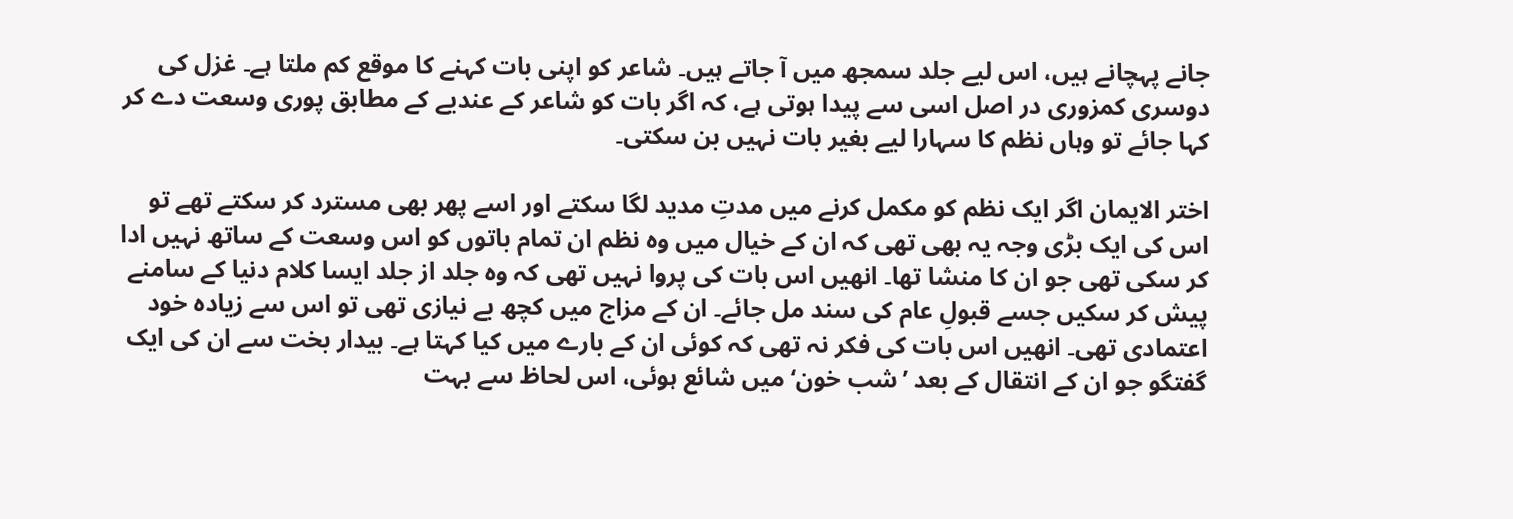جانے پہچانے ہیں، اس لیے جلد سمجھ میں آ جاتے ہیں۔ شاعر کو اپنی بات کہنے کا موقع کم ملتا ہے۔ غزل کی دوسری کمزوری در اصل اسی سے پیدا ہوتی ہے، کہ اگر بات کو شاعر کے عندیے کے مطابق پوری وسعت دے کر کہا جائے تو وہاں نظم کا سہارا لیے بغیر بات نہیں بن سکتی۔

اختر الایمان اگر ایک نظم کو مکمل کرنے میں مدتِ مدید لگا سکتے اور اسے پھر بھی مسترد کر سکتے تھے تو اس کی ایک بڑی وجہ یہ بھی تھی کہ ان کے خیال میں وہ نظم ان تمام باتوں کو اس وسعت کے ساتھ نہیں ادا کر سکی تھی جو ان کا منشا تھا۔ انھیں اس بات کی پروا نہیں تھی کہ وہ جلد از جلد ایسا کلام دنیا کے سامنے پیش کر سکیں جسے قبولِ عام کی سند مل جائے۔ ان کے مزاج میں کچھ بے نیازی تھی تو اس سے زیادہ خود اعتمادی تھی۔ انھیں اس بات کی فکر نہ تھی کہ کوئی ان کے بارے میں کیا کہتا ہے۔ بیدار بخت سے ان کی ایک گفتگو جو ان کے انتقال کے بعد ’شب خون‘ میں شائع ہوئی، اس لحاظ سے بہت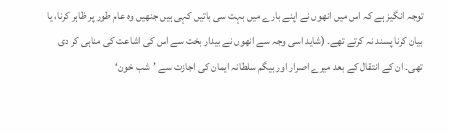توجہ انگیز ہے کہ اس میں انھوں نے اپنے بارے میں بہت سی باتیں کہی ہیں جنھیں وہ عام طور پر ظاہر کرنا، یا بیان کرنا پسند نہ کرتے تھے۔ (شاید اسی وجہ سے انھوں نے بیدار بخت سے اس کی اشاعت کی مناہی کر دی تھی۔ ان کے انتقال کے بعد میرے اصرار اور بیگم سلطانہ ایمان کی اجازت سے ’شب خون‘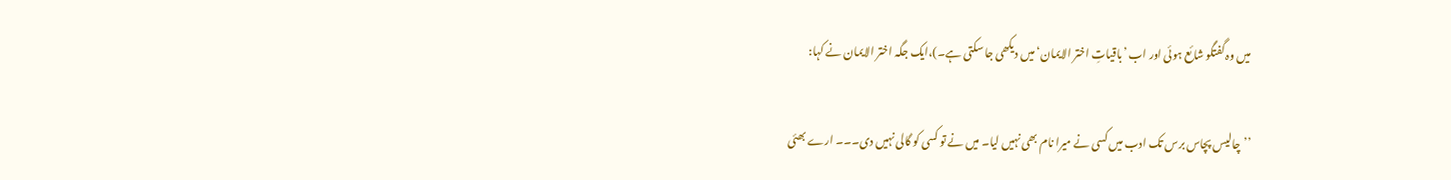میں وہ گفتگو شائع ہوئی اور اب ’باقیاتِ اختر الایمان‘ میں دیکھی جا سکتی ہے۔)،ایک جگہ اختر الایمان نے کہا:

’’چالیس پچاس برس تک ادب میں کسی نے میرا نام بھی نہیں لیا۔ میں نے تو کسی کو گالی نہیں دی۔۔۔ ارے بھئی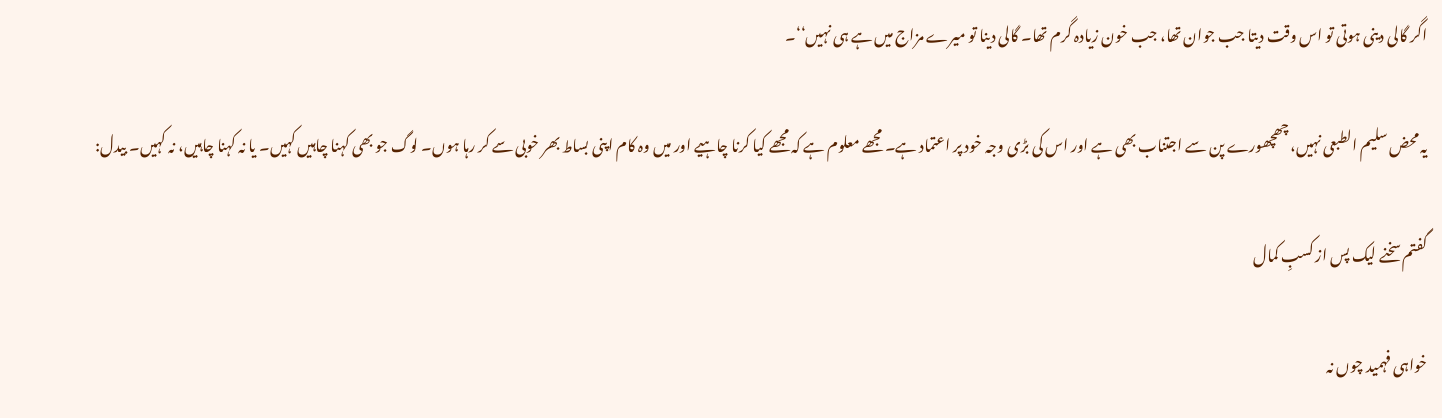اگر گالی دینی ہوتی تو اس وقت دیتا جب جوان تھا، جب خون زیادہ گرم تھا۔ گالی دینا تو میرے مزاج میں ہے ہی نہیں‘‘۔

یہ محض سلیم الطبعی نہیں، چھچھورے پن سے اجتناب بھی ہے اور اس کی بڑی وجہ خود پر اعتماد ہے۔ مجھے معلوم ہے کہ مجھے کیا کرنا چاہیے اور میں وہ کام اپنی بساط بھر خوبی سے کر رہا ہوں۔ لوگ جو بھی کہنا چاہیں کہیں۔ یا نہ کہنا چاہیں، نہ کہیں۔ بیدل:

گفتم سخنے لیک پس از کسبِ کمال

خواہی فہمید چوں نہ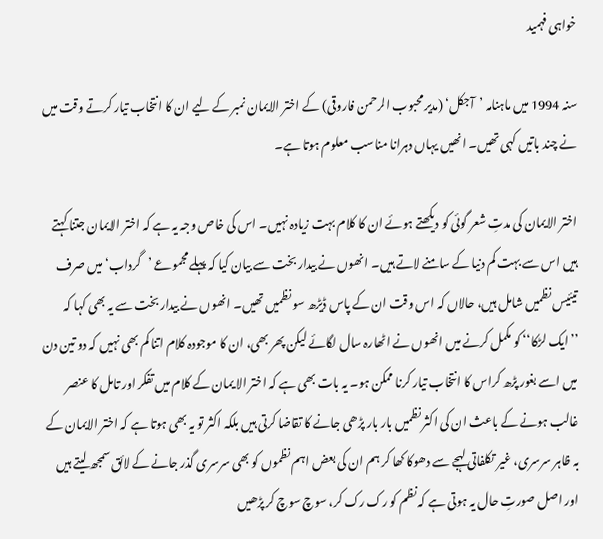خواہی فہمید

سنہ 1994 میں ماہنامہ ’آجکل‘ (مدیر محبوب الرحمن فاروقی) کے اختر الایمان نمبر کے لیے ان کا انتخاب تیار کرتے وقت میں نے چند باتیں کہی تھیں۔ انھیں یہاں دہرانا مناسب معلوم ہوتا ہے۔

اختر الایمان کی مدتِ شعر گوئی کو دیکھتے ہوئے ان کا کلام بہت زیادہ نہیں۔ اس کی خاص وجہ یہ ہے کہ اختر الایمان جتنا کہتے ہیں اس سے بہت کم دنیا کے سامنے لاتے ہیں۔ انھوں نے بیدار بخت سے بیان کیا کہ پہلے مجموعے ’گرداب‘ میں صرف تیئیس نظمیں شامل ہیں، حالاں کہ اس وقت ان کے پاس ڈیڑھ سو نظمیں تھیں۔ انھوں نے بیدار بخت سے یہ بھی کہا کہ ’’ایک لڑکا‘‘ کو مکمل کرنے میں انھوں نے اٹھارہ سال لگائے لیکن پھر بھی، ان کا موجودہ کلام اتنا کم بھی نہیں کہ دو تین دن میں اسے بغور پڑھ کراس کا انتخاب تیار کرنا ممکن ہو۔ یہ بات بھی ہے کہ اختر الا یمان کے کلام میں تفکر اور تامل کا عنصر غالب ہونے کے باعث ان کی اکثر نظمیں بار بار پڑھی جانے کا تقاضا کرتی ہیں بلکہ اکثر تو یہ بھی ہوتا ہے کہ اختر الایمان کے بہ ظاہر سرسری، غیر تکلفاتی لہجے سے دھوکا کھا کر ہم ان کی بعض اہم نظموں کو بھی سرسری گذر جانے کے لائق سمجھ لیتے ہیں اور اصل صورتِ حال یہ ہوتی ہے کہ نظم کو رک رک کر، سوچ سوچ کر پڑھیں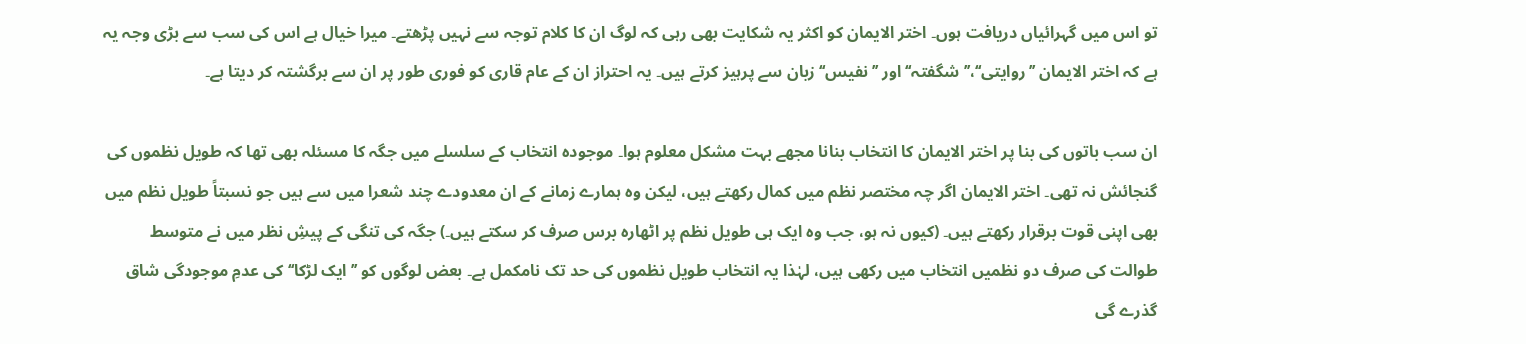تو اس میں گہرائیاں دریافت ہوں۔ اختر الایمان کو اکثر یہ شکایت بھی رہی کہ لوگ ان کا کلام توجہ سے نہیں پڑھتے۔ میرا خیال ہے اس کی سب سے بڑی وجہ یہ ہے کہ اختر الایمان ’’روایتی‘‘،’’شگفتہ‘‘ اور ’’نفیس‘‘ زبان سے پرہیز کرتے ہیں۔ یہ احتراز ان کے عام قاری کو فوری طور پر ان سے برگشتہ کر دیتا ہے۔

ان سب باتوں کی بنا پر اختر الایمان کا انتخاب بنانا مجھے بہت مشکل معلوم ہوا۔ موجودہ انتخاب کے سلسلے میں جگہ کا مسئلہ بھی تھا کہ طویل نظموں کی گنجائش نہ تھی۔ اختر الایمان اگر چہ مختصر نظم میں کمال رکھتے ہیں، لیکن وہ ہمارے زمانے کے ان معدودے چند شعرا میں سے ہیں جو نسبتاً طویل نظم میں بھی اپنی قوت برقرار رکھتے ہیں۔ (کیوں نہ ہو، جب وہ ایک ہی طویل نظم پر اٹھارہ برس صرف کر سکتے ہیں۔) جگہ کی تنگی کے پیشِ نظر میں نے متوسط طوالت کی صرف دو نظمیں انتخاب میں رکھی ہیں، لہٰذا یہ انتخاب طویل نظموں کی حد تک نامکمل ہے۔ بعض لوگوں کو ’’ایک لڑکا‘‘ کی عدمِ موجودگی شاق گذرے گی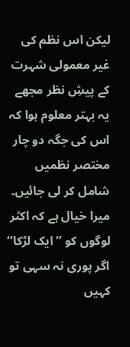لیکن اس نظم کی غیر معمولی شہرت کے پیشِ نظر مجھے یہ بہتر معلوم ہوا کہ اس کی جگہ دو چار مختصر نظمیں شامل کر لی جائیں۔ میرا خیال ہے کہ اکثر لوگوں کو ’’ایک لڑکا‘‘ اگر پوری نہ سہی تو کہیں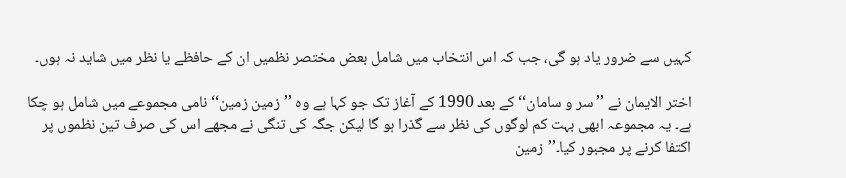کہیں سے ضرور یاد ہو گی، جب کہ اس انتخاب میں شامل بعض مختصر نظمیں ان کے حافظے یا نظر میں شاید نہ ہوں۔

اختر الایمان نے ’’سر و سامان‘‘ کے بعد 1990 کے آغاز تک جو کہا ہے وہ ’’زمین زمین‘‘ نامی مجموعے میں شامل ہو چکا ہے۔ یہ مجموعہ ابھی بہت کم لوگوں کی نظر سے گذرا ہو گا لیکن جگہ کی تنگی نے مجھے اس کی صرف تین نظموں پر اکتفا کرنے پر مجبور کیا۔’’زمین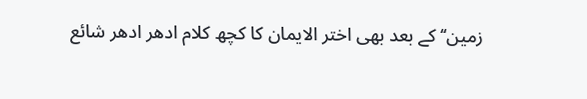زمین‘‘ کے بعد بھی اختر الایمان کا کچھ کلام ادھر ادھر شائع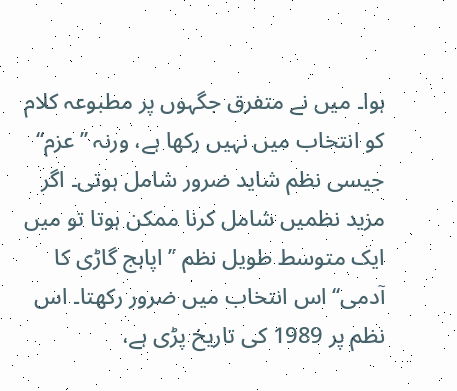ہوا۔ میں نے متفرق جگہوں پر مطبوعہ کلام کو انتخاب میں نہیں رکھا ہے، ورنہ ’’عزم‘‘ جیسی نظم شاید ضرور شامل ہوتی۔ اگر مزید نظمیں شامل کرنا ممکن ہوتا تو میں ایک متوسط طویل نظم ’’اپاہج گاڑی کا آدمی‘‘ اس انتخاب میں ضرور رکھتا۔ اس نظم پر 1989 کی تاریخ پڑی ہے،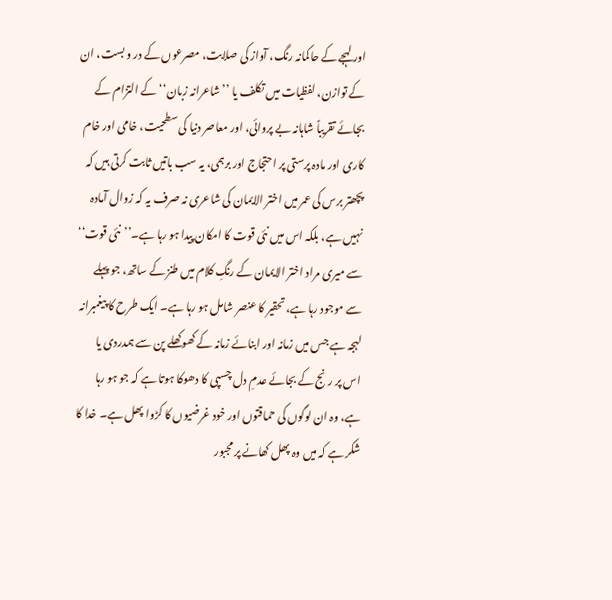اور لہجے کے حاکمانہ رنگ، آواز کی صلابت، مصرعوں کے در و بست، ان کے توازن، لفظیات میں تکلف یا ’’شاعرانہ زبان‘‘ کے التزام کے بجائے تقریباً شاہانہ بے پروائی، اور معاصر دنیا کی سطحیت، خامی اور خام کاری اور مادہ پرستی پر احتجاج اور برہمی، یہ سب باتیں ثابت کرتی ہیں کہ پچھتر برس کی عمر میں اختر الایمان کی شاعری نہ صرف یہ کہ زوال آمادہ نہیں ہے، بلکہ اس میں نئی قوت کا امکان پیدا ہو رہا ہے۔’’نئی قوت‘‘ سے میری مراد اختر الایمان کے رنگِ کلام میں طنز کے ساتھ، جو پہلے سے موجود رہا ہے، تحقیر کا عنصر شامل ہو رہا ہے۔ ایک طرح کا پیغمبرانہ لہجہ ہے جس میں زمانہ اور ابنائے زمانہ کے کھوکھلے پن سے ہمدردی یا اس پر رنج کے بجائے عدمِ دل چسپی کا دھوکا ہوتا ہے کہ جو ہو رہا ہے، وہ ان لوگوں کی حماقتوں اور خود غرضیوں کا کڑوا پھل ہے۔ خدا کا شکر ہے کہ میں وہ پھل کھانے پر مجبور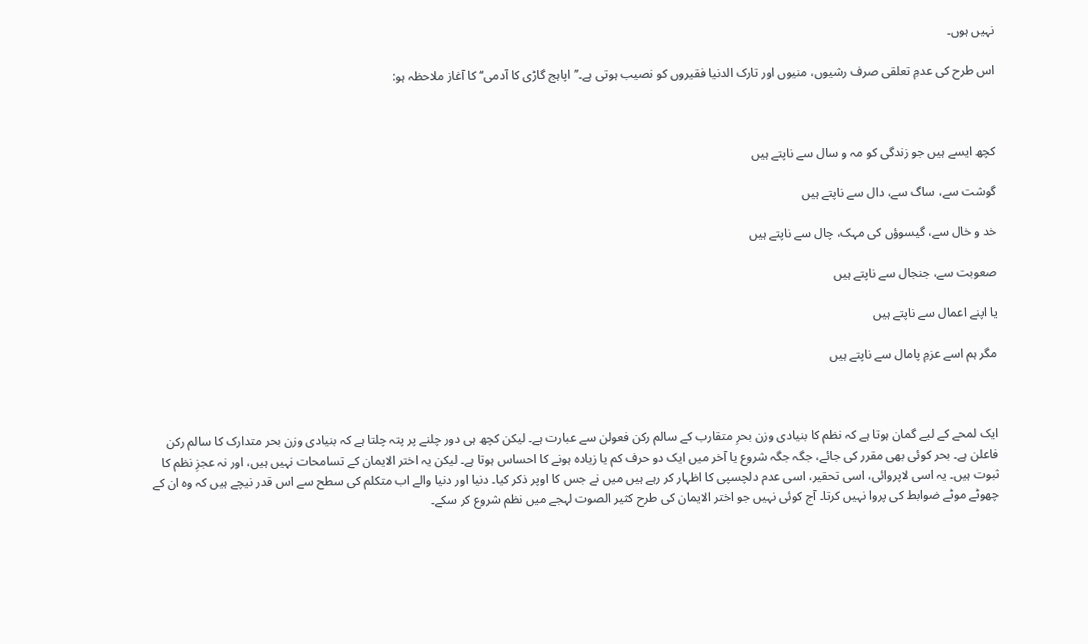نہیں ہوں۔

اس طرح کی عدمِ تعلقی صرف رشیوں، منیوں اور تارک الدنیا فقیروں کو نصیب ہوتی ہے۔’’اپاہج گاڑی کا آدمی‘‘ کا آغاز ملاحظہ ہو:



کچھ ایسے ہیں جو زندگی کو مہ و سال سے ناپتے ہیں

گوشت سے، ساگ سے، دال سے ناپتے ہیں

خد و خال سے، گیسوؤں کی مہک، چال سے ناپتے ہیں

صعوبت سے، جنجال سے ناپتے ہیں

یا اپنے اعمال سے ناپتے ہیں

مگر ہم اسے عزمِ پامال سے ناپتے ہیں



ایک لمحے کے لیے گمان ہوتا ہے کہ نظم کا بنیادی وزن بحرِ متقارب کے سالم رکن فعولن سے عبارت ہے۔ لیکن کچھ ہی دور چلنے پر پتہ چلتا ہے کہ بنیادی وزن بحر متدارک کا سالم رکن فاعلن ہے۔ بحر کوئی بھی مقرر کی جائے، جگہ جگہ شروع یا آخر میں ایک دو حرف کم یا زیادہ ہونے کا احساس ہوتا ہے۔ لیکن یہ اختر الایمان کے تسامحات نہیں ہیں، اور نہ عجزِ نظم کا ثبوت ہیں۔ یہ اسی لاپروائی، اسی تحقیر، اسی عدم دلچسپی کا اظہار کر رہے ہیں میں نے جس کا اوپر ذکر کیا۔ دنیا اور دنیا والے اب متکلم کی سطح سے اس قدر نیچے ہیں کہ وہ ان کے چھوٹے موٹے ضوابط کی پروا نہیں کرتا۔ آج کوئی نہیں جو اختر الایمان کی طرح کثیر الصوت لہجے میں نظم شروع کر سکے۔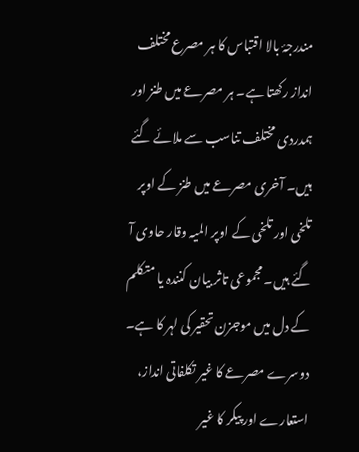مندرجۂ بالا اقتباس کا ہر مصرع مختلف انداز رکھتا ہے۔ ہر مصرعے میں طنز اور ہمدردی مختلف تناسب سے ملائے گئے ہیں۔ آخری مصرعے میں طنز کے اوپر تلخی اور تلخی کے اوپر المیہ وقار حاوی آ گئے ہیں۔ مجموعی تاثر بیان کنندہ یا متکلم کے دل میں موجزن تحقیر کی لہر کا ہے۔ دوسرے مصرعے کا غیر تکلفاتی انداز، استعارے اور پیکر کا غیر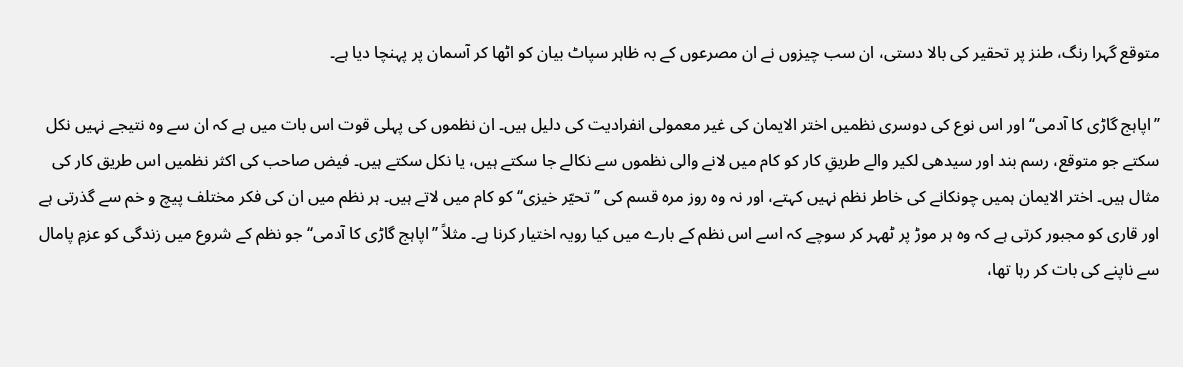متوقع گہرا رنگ، طنز پر تحقیر کی بالا دستی، ان سب چیزوں نے ان مصرعوں کے بہ ظاہر سپاٹ بیان کو اٹھا کر آسمان پر پہنچا دیا ہے۔

’’اپاہج گاڑی کا آدمی‘‘ اور اس نوع کی دوسری نظمیں اختر الایمان کی غیر معمولی انفرادیت کی دلیل ہیں۔ ان نظموں کی پہلی قوت اس بات میں ہے کہ ان سے وہ نتیجے نہیں نکل سکتے جو متوقع، رسم بند اور سیدھی لکیر والے طریقِ کار کو کام میں لانے والی نظموں سے نکالے جا سکتے ہیں، یا نکل سکتے ہیں۔ فیض صاحب کی اکثر نظمیں اس طریق کار کی مثال ہیں۔ اختر الایمان ہمیں چونکانے کی خاطر نظم نہیں کہتے، اور نہ وہ روز مرہ قسم کی ’’تحیّر خیزی‘‘ کو کام میں لاتے ہیں۔ ہر نظم میں ان کی فکر مختلف پیچ و خم سے گذرتی ہے اور قاری کو مجبور کرتی ہے کہ وہ ہر موڑ پر ٹھہر کر سوچے کہ اسے اس نظم کے بارے میں کیا رویہ اختیار کرنا ہے۔ مثلاً ’’اپاہج گاڑی کا آدمی‘‘ جو نظم کے شروع میں زندگی کو عزمِ پامال سے ناپنے کی بات کر رہا تھا،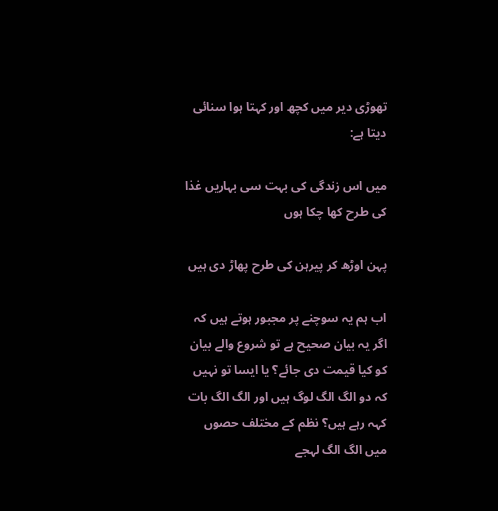تھوڑی دیر میں کچھ اور کہتا ہوا سنائی دیتا ہے:

میں اس زندگی کی بہت سی بہاریں غذا کی طرح کھا چکا ہوں

پہن اوڑھ کر پیرہن کی طرح پھاڑ دی ہیں

اب ہم یہ سوچنے پر مجبور ہوتے ہیں کہ اگر یہ بیان صحیح ہے تو شروع والے بیان کو کیا قیمت دی جائے؟ یا ایسا تو نہیں کہ دو الگ الگ لوگ ہیں اور الگ الگ بات کہہ رہے ہیں؟ نظم کے مختلف حصوں میں الگ الگ لہجے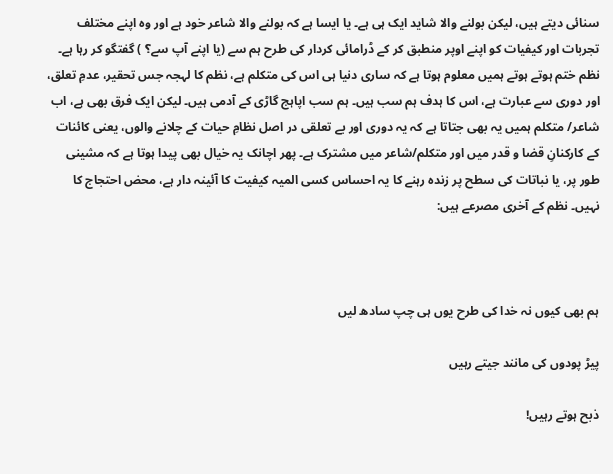سنائی دیتے ہیں، لیکن بولنے والا شاید ایک ہی ہے۔ یا ایسا ہے کہ بولنے والا شاعر خود ہے اور وہ اپنے مختلف تجربات اور کیفیات کو اپنے اوپر منطبق کر کے ڈرامائی کردار کی طرح ہم سے (یا اپنے آپ سے؟ ) گفتگو کر رہا ہے۔ نظم ختم ہوتے ہوتے ہمیں معلوم ہوتا ہے کہ ساری دنیا ہی اس کی متکلم ہے، نظم کا لہجہ جس تحقیر، عدمِ تعلق، اور دوری سے عبارت ہے، اس کا ہدف ہم سب ہیں۔ ہم سب اپاہج گاڑی کے آدمی ہیں۔ لیکن ایک فرق بھی ہے، اب شاعر/ متکلم ہمیں یہ بھی جتاتا ہے کہ یہ دوری اور بے تعلقی در اصل نظامِ حیات کے چلانے والوں، یعنی کائنات کے کارکنانِ قضا و قدر میں اور متکلم/شاعر میں مشترک ہے۔ پھر اچانک یہ خیال بھی پیدا ہوتا ہے کہ مشینی طور پر، یا نباتات کی سطح پر زندہ رہنے کا یہ احساس کسی المیہ کیفیت کا آئینہ دار ہے، محض احتجاج کا نہیں۔ نظم کے آخری مصرعے ہیں:



ہم بھی کیوں نہ خدا کی طرح یوں ہی چپ سادھ لیں

پیڑ پودوں کی مانند جیتے رہیں

ذبح ہوتے رہیں!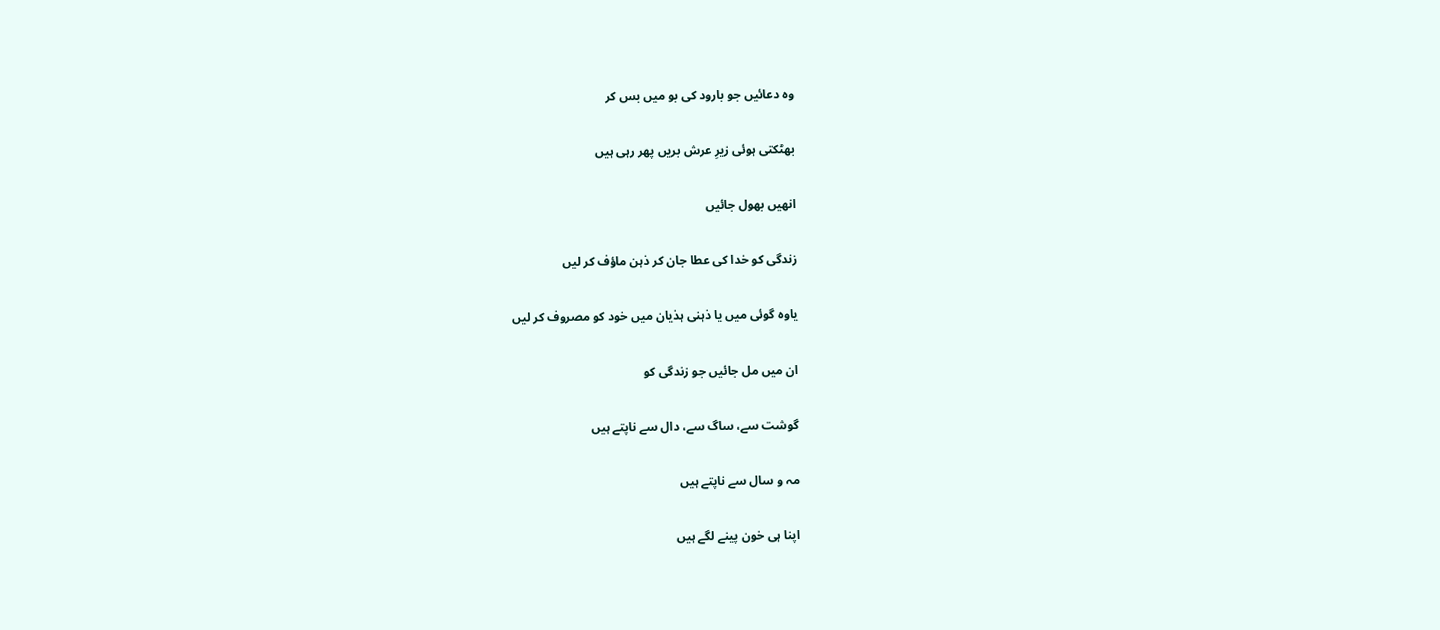وہ دعائیں جو بارود کی بو میں بس کر

بھٹکتی ہوئی زیرِ عرش بریں پھر رہی ہیں

انھیں بھول جائیں

زندگی کو خدا کی عطا جان کر ذہن ماؤف کر لیں

یاوہ گوئی میں یا ذہنی ہذیان میں خود کو مصروف کر لیں

ان میں مل جائیں جو زندگی کو

گوشت سے، ساگ سے، دال سے ناپتے ہیں

مہ و سال سے ناپتے ہیں

اپنا ہی خون پینے لگے ہیں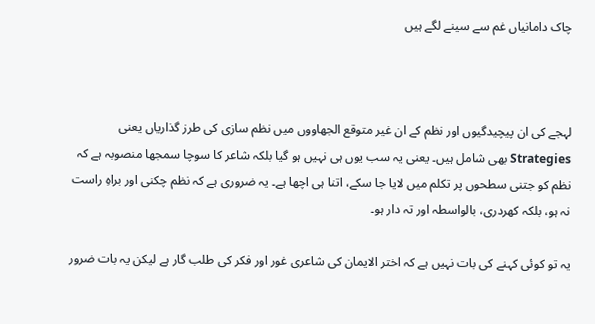چاک دامانیاں غم سے سینے لگے ہیں



لہجے کی ان پیچیدگیوں اور نظم کے ان غیر متوقع الجھاووں میں نظم سازی کی طرز گذاریاں یعنی Strategies بھی شامل ہیں۔ یعنی یہ سب یوں ہی نہیں ہو گیا بلکہ شاعر کا سوچا سمجھا منصوبہ ہے کہ نظم کو جتنی سطحوں پر تکلم میں لایا جا سکے، اتنا ہی اچھا ہے۔ یہ ضروری ہے کہ نظم چکنی اور براہِ راست نہ ہو، بلکہ کھردری، بالواسطہ اور تہ دار ہو۔

یہ تو کوئی کہنے کی بات نہیں ہے کہ اختر الایمان کی شاعری غور اور فکر کی طلب گار ہے لیکن یہ بات ضرور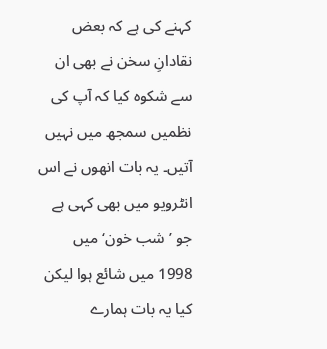کہنے کی ہے کہ بعض نقادانِ سخن نے بھی ان سے شکوہ کیا کہ آپ کی نظمیں سمجھ میں نہیں آتیں۔ یہ بات انھوں نے اس انٹرویو میں بھی کہی ہے جو ’شب خون‘ میں 1998 میں شائع ہوا لیکن کیا یہ بات ہمارے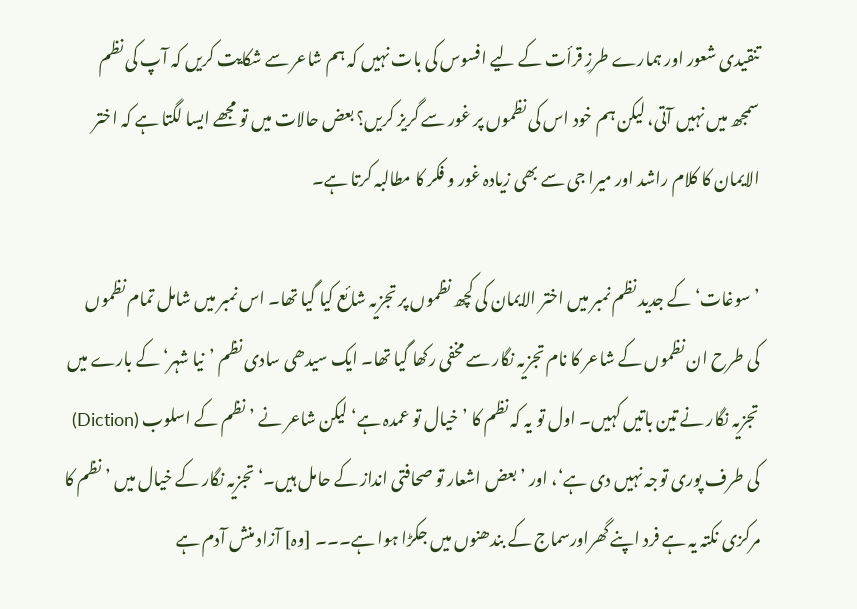تنقیدی شعور اور ہمارے طرزِ قرأت کے لیے افسوس کی بات نہیں کہ ہم شاعر سے شکایت کریں کہ آپ کی نظم سمجھ میں نہیں آتی، لیکن ہم خود اس کی نظموں پر غور سے گریز کریں؟ بعض حالات میں تو مجھے ایسا لگتا ہے کہ اختر الایمان کا کلام راشد اور میرا جی سے بھی زیادہ غور و فکر کا مطالبہ کرتا ہے۔

’سوغات‘ کے جدید نظم نمبر میں اختر الایمان کی کچھ نظموں پر تجزیہ شائع کیا گیا تھا۔ اس نمبر میں شامل تمام نظموں کی طرح ان نظموں کے شاعر کا نام تجزیہ نگار سے مخفی رکھا گیا تھا۔ ایک سیدھی سادی نظم ’نیا شہر‘ کے بارے میں تجزیہ نگار نے تین باتیں کہیں۔ اول تو یہ کہ نظم کا ’خیال تو عمدہ ہے‘ لیکن شاعر نے ’نظم کے اسلوب (Diction) کی طرف پوری توجہ نہیں دی ہے‘، اور ’بعض اشعار تو صحافتی انداز کے حامل ہیں۔‘ تجزیہ نگار کے خیال میں ’نظم کا مرکزی نکتہ یہ ہے فرد اپنے گھراورسماج کے بندھنوں میں جکڑا ہوا ہے۔۔۔ [وہ] آزاد منش آدم ہے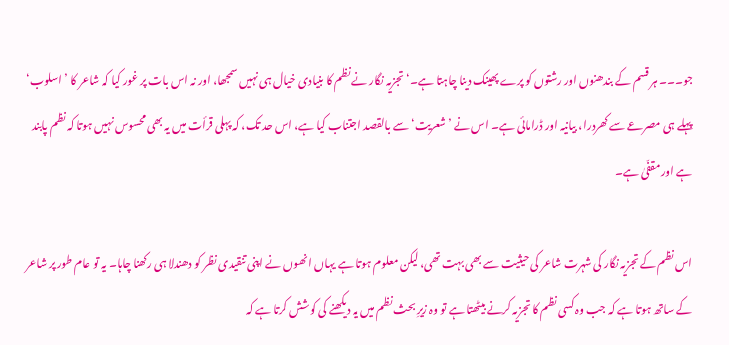جو۔۔۔ ہر قسم کے بندھنوں اور رشتوں کو پرے پھینک دینا چاہتا ہے۔‘ تجزیہ نگار نے نظم کا بنیادی خیال ہی نہیں سمجھا، اور نہ اس بات پر غور کیا کہ شاعر کا ’اسلوب‘ پہلے ہی مصرعے سے کھردرا، بیانیہ اور ڈرامائی ہے۔ اس نے ’شعریت‘ سے بالقصد اجتناب کیا ہے، اس حد تک، کہ پہلی قرأت میں یہ بھی محسوس نہیں ہوتا کہ نظم پابند ہے اور مقفّیٰ ہے۔

اس نظم کے تجزیہ نگار کی شہرت شاعر کی حیثیت سے بھی بہت تھی، لیکن معلوم ہوتا ہے یہاں انھوں نے اپنی تنقیدی نظر کو دھندلا ہی رکھنا چاہا۔ یہ تو عام طور پر شاعر کے ساتھ ہوتا ہے کہ جب وہ کسی نظم کا تجزیہ کرنے بیٹھتا ہے تو وہ زیرِ بحث نظم میں یہ دیکھنے کی کوشش کرتا ہے کہ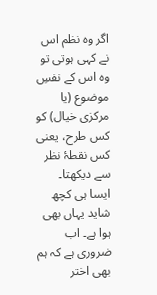اگر وہ نظم اس نے کہی ہوتی تو وہ اس کے نفسِ موضوع (یا مرکزی خیال) کو کس طرح، یعنی کس نقطۂ نظر سے دیکھتا۔ ایسا ہی کچھ شاید یہاں بھی ہوا ہے۔ اب ضروری ہے کہ ہم بھی اختر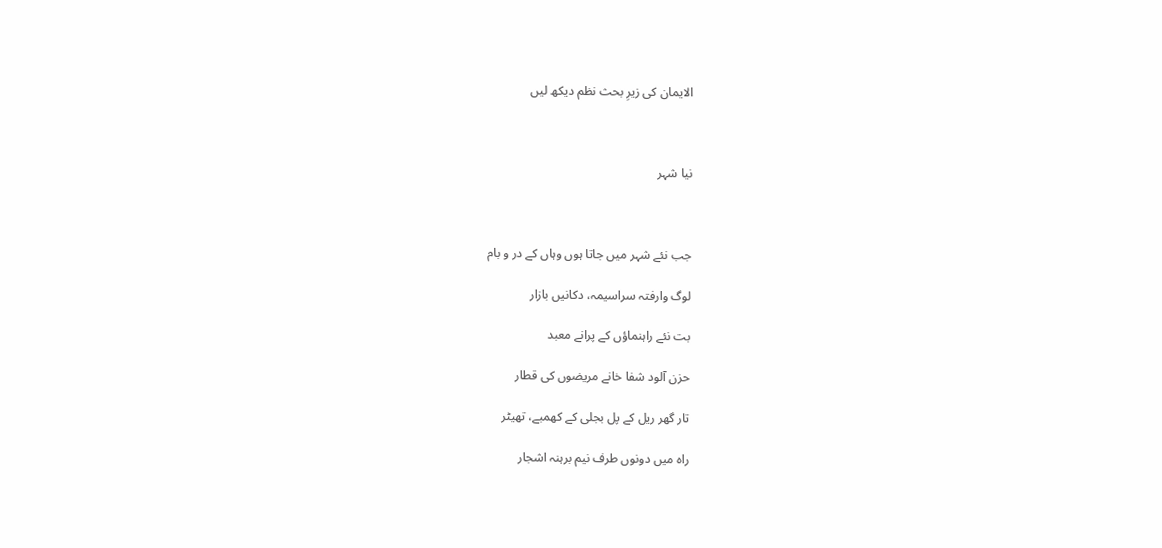الایمان کی زیرِ بحث نظم دیکھ لیں



نیا شہر



جب نئے شہر میں جاتا ہوں وہاں کے در و بام

لوگ وارفتہ سراسیمہ، دکانیں بازار

بت نئے راہنماؤں کے پرانے معبد

حزن آلود شفا خانے مریضوں کی قطار

تار گھر ریل کے پل بجلی کے کھمبے، تھیٹر

راہ میں دونوں طرف نیم برہنہ اشجار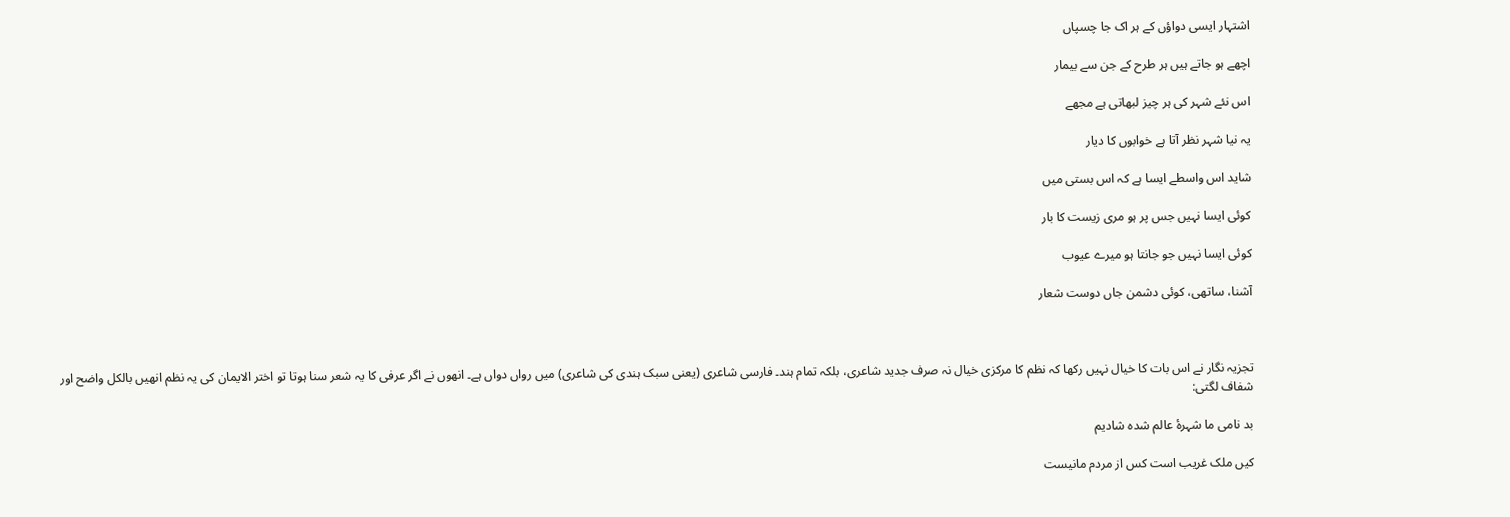اشتہار ایسی دواؤں کے ہر اک جا چسپاں

اچھے ہو جاتے ہیں ہر طرح کے جن سے بیمار

اس نئے شہر کی ہر چیز لبھاتی ہے مجھے

یہ نیا شہر نظر آتا ہے خوابوں کا دیار

شاید اس واسطے ایسا ہے کہ اس بستی میں

کوئی ایسا نہیں جس پر ہو مری زیست کا بار

کوئی ایسا نہیں جو جانتا ہو میرے عیوب

آشنا، ساتھی، کوئی دشمن جاں دوست شعار



تجزیہ نگار نے اس بات کا خیال نہیں رکھا کہ نظم کا مرکزی خیال نہ صرف جدید شاعری، بلکہ تمام ہند۔ فارسی شاعری (یعنی سبک ہندی کی شاعری) میں رواں دواں ہے۔ انھوں نے اگر عرفی کا یہ شعر سنا ہوتا تو اختر الایمان کی یہ نظم انھیں بالکل واضح اور شفاف لگتی:

بد نامی ما شہرۂ عالم شدہ شادیم

کیں ملک غریب است کس از مردم مانیست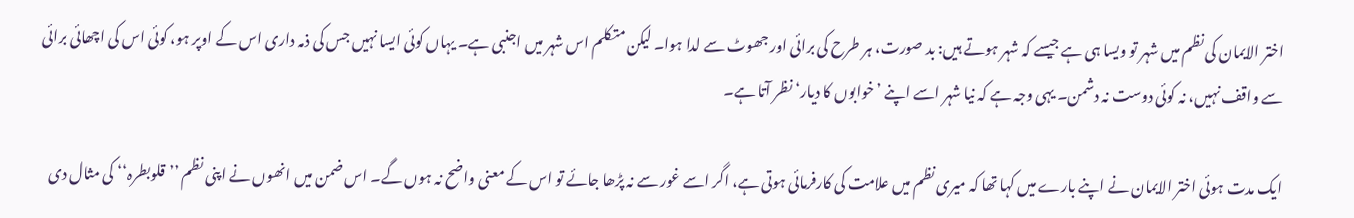اختر الایمان کی نظم میں شہر تو ویسا ہی ہے جیسے کہ شہر ہوتے ہیں: بد صورت، ہر طرح کی برائی اور جھوٹ سے لدا ہوا۔ لیکن متکلم اس شہر میں اجنبی ہے۔ یہاں کوئی ایسا نہیں جس کی ذمہ داری اس کے اوپر ہو، کوئی اس کی اچھائی برائی سے واقف نہیں، نہ کوئی دوست نہ دشمن۔ یہی وجہ ہے کہ نیا شہر اسے اپنے ’خوابوں کا دیار‘ نظر آتا ہے۔

ایک مدت ہوئی اختر الایمان نے اپنے بارے میں کہا تھا کہ میری نظم میں علامت کی کارفرمائی ہوتی ہے، اگر اسے غور سے نہ پڑھا جائے تو اس کے معنی واضح نہ ہوں گے۔ اس ضمن میں انھوں نے اپنی نظم ’’قلوبطرہ‘‘ کی مثال دی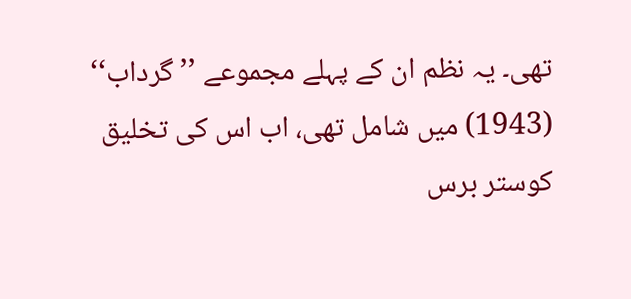تھی۔ یہ نظم ان کے پہلے مجموعے ’’گرداب‘‘ (1943) میں شامل تھی، اب اس کی تخلیق کوستر برس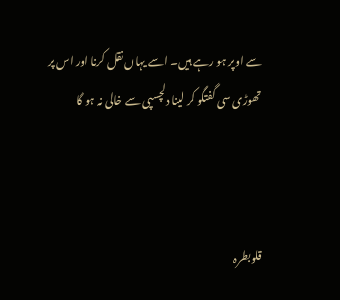سے اوپر ہو رہے ہیں۔ اسے یہاں نقل کرنا اور اس پر تھوڑی سی گفتگو کر لینا دلچسپی سے خالی نہ ہو گا



قلوبطرہ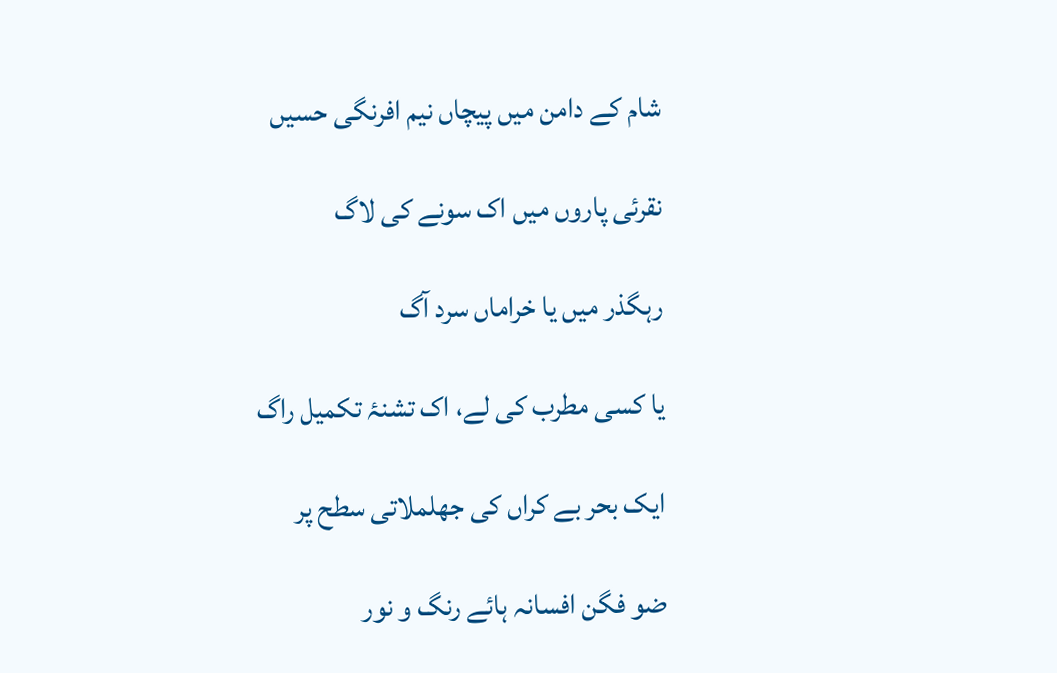شام کے دامن میں پیچاں نیم افرنگی حسیں

نقرئی پاروں میں اک سونے کی لاگ

رہگذر میں یا خراماں سرد آگ

یا کسی مطرب کی لے، اک تشنۂ تکمیل راگ

ایک بحر بے کراں کی جھلملاتی سطح پر

ضو فگن افسانہ ہائے رنگ و نور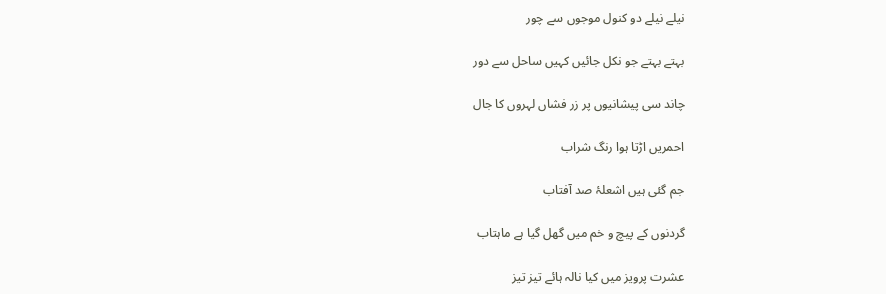نیلے نیلے دو کنول موجوں سے چور

بہتے بہتے جو نکل جائیں کہیں ساحل سے دور

چاند سی پیشانیوں پر زر فشاں لہروں کا جال

احمریں اڑتا ہوا رنگ شراب

جم گئی ہیں اشعلۂ صد آفتاب

گردنوں کے پیچ و خم میں گھل گیا ہے ماہتاب

عشرت پرویز میں کیا نالہ ہائے تیز تیز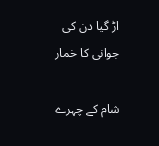اڑ گیا دن کی جوانی کا خمار

شام کے چہرے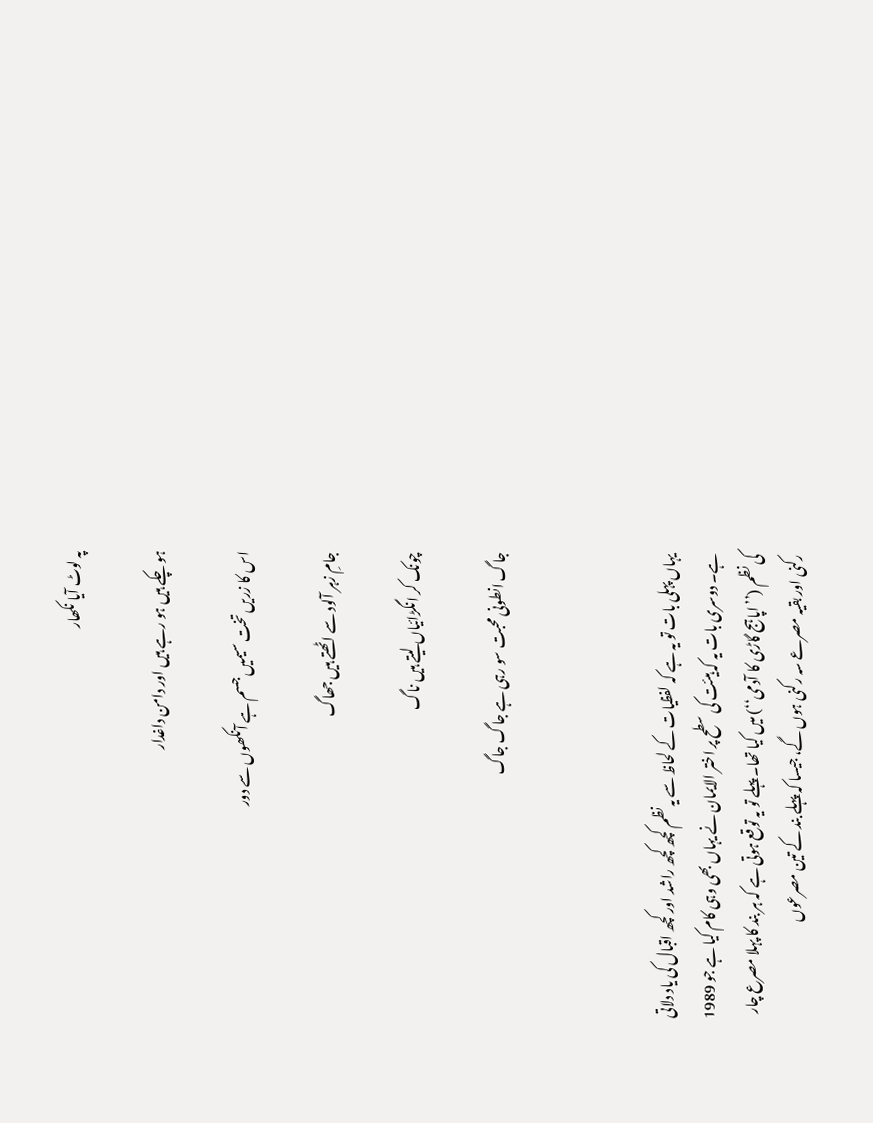پہ لوٹ آیا نکھار

ہو چکے ہیں ہو رہے ہیں اور دامن داغدار

اس کا زریں تخت سیمیں جسم ہے آنکھوں سے دور

جامِ زہر آلود سے اٹھتے ہیں جھاگ

چونک کر انگڑائیاں لیتے ہیں ناگ

جاگ انطونی محبت سو رہی ہے جاگ جاگ



یہاں پہلی بات تو یہ ہے کہ لفظیات کے لحاظ سے یہ نظم کچھ کچھ راشد اور کچھ اقبال کی یاد دلاتی ہے۔ دوسری بات یہ کہ ہیئت کی سطح پر اختر الایمان نے یہاں بھی وہی کام کیا ہے جو 1989 کی نظم (’’اپاہج گاڑی کا آدمی‘‘) میں کیا تھا۔ پہلے تو یہ توقع ہوتی ہے کہ ہر بند کا پہلا مصرع چار رکنی اور بقیہ مصرعے سہ رکنی ہوں گے، جیسا کہ پہلے بند کے تین مصرعوں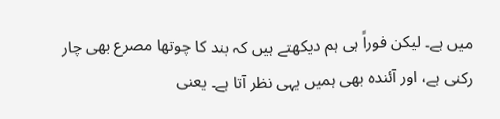میں ہے۔ لیکن فوراً ہی ہم دیکھتے ہیں کہ بند کا چوتھا مصرع بھی چار رکنی ہے، اور آئندہ بھی ہمیں یہی نظر آتا ہے۔ یعنی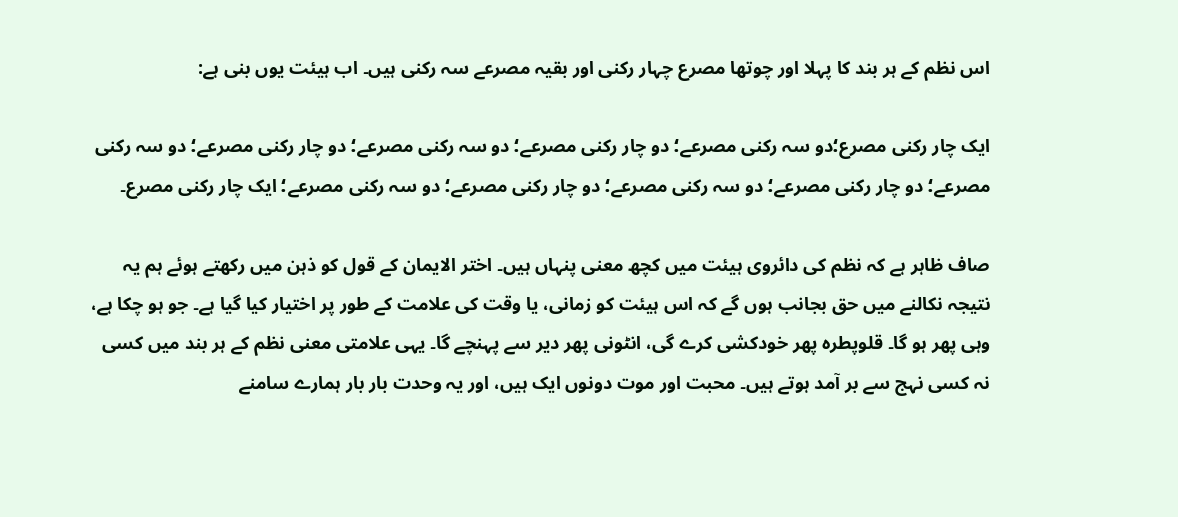اس نظم کے ہر بند کا پہلا اور چوتھا مصرع چہار رکنی اور بقیہ مصرعے سہ رکنی ہیں۔ اب ہیئت یوں بنی ہے:

ایک چار رکنی مصرع؛دو سہ رکنی مصرعے؛ دو چار رکنی مصرعے؛ دو سہ رکنی مصرعے؛ دو چار رکنی مصرعے؛ دو سہ رکنی مصرعے؛ دو چار رکنی مصرعے؛ دو سہ رکنی مصرعے؛ دو چار رکنی مصرعے؛ دو سہ رکنی مصرعے؛ ایک چار رکنی مصرع۔

صاف ظاہر ہے کہ نظم کی دائروی ہیئت میں کچھ معنی پنہاں ہیں۔ اختر الایمان کے قول کو ذہن میں رکھتے ہوئے ہم یہ نتیجہ نکالنے میں حق بجانب ہوں گے کہ اس ہیئت کو زمانی، یا وقت کی علامت کے طور پر اختیار کیا گیا ہے۔ جو ہو چکا ہے، وہی پھر ہو گا۔ قلوپطرہ پھر خودکشی کرے گی، انٹونی پھر دیر سے پہنچے گا۔ یہی علامتی معنی نظم کے ہر بند میں کسی نہ کسی نہج سے بر آمد ہوتے ہیں۔ محبت اور موت دونوں ایک ہیں، اور یہ وحدت بار بار ہمارے سامنے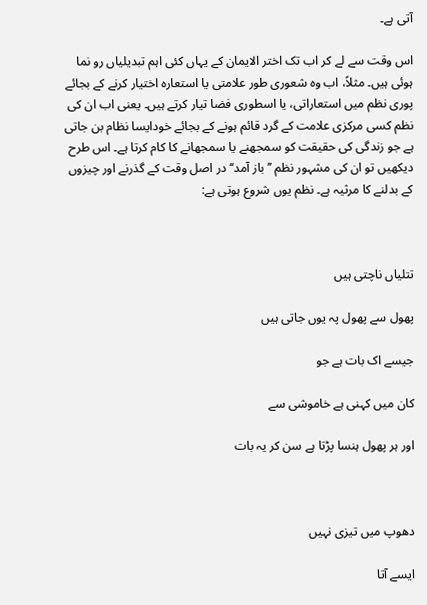آتی ہے۔

اس وقت سے لے کر اب تک اختر الایمان کے یہاں کئی اہم تبدیلیاں رو نما ہوئی ہیں۔ مثلاً، اب وہ شعوری طور علامتی یا استعارہ اختیار کرنے کے بجائے پوری نظم میں استعاراتی، یا اسطوری فضا تیار کرتے ہیں۔ یعنی اب ان کی نظم کسی مرکزی علامت کے گرد قائم ہونے کے بجائے خودایسا نظام بن جاتی ہے جو زندگی کی حقیقت کو سمجھنے یا سمجھانے کا کام کرتا ہے۔ اس طرح دیکھیں تو ان کی مشہور نظم ’’باز آمد‘‘ در اصل وقت کے گذرنے اور چیزوں کے بدلنے کا مرثیہ ہے۔ نظم یوں شروع ہوتی ہے:



تتلیاں ناچتی ہیں

پھول سے پھول پہ یوں جاتی ہیں

جیسے اک بات ہے جو

کان میں کہنی ہے خاموشی سے

اور ہر پھول ہنسا پڑتا ہے سن کر یہ بات



دھوپ میں تیزی نہیں

ایسے آتا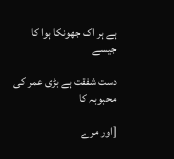ہے ہر اک جھونکا ہوا کا جیسے

دست شفقت ہے بڑی عمر کی محبوبہ کا

[اور مرے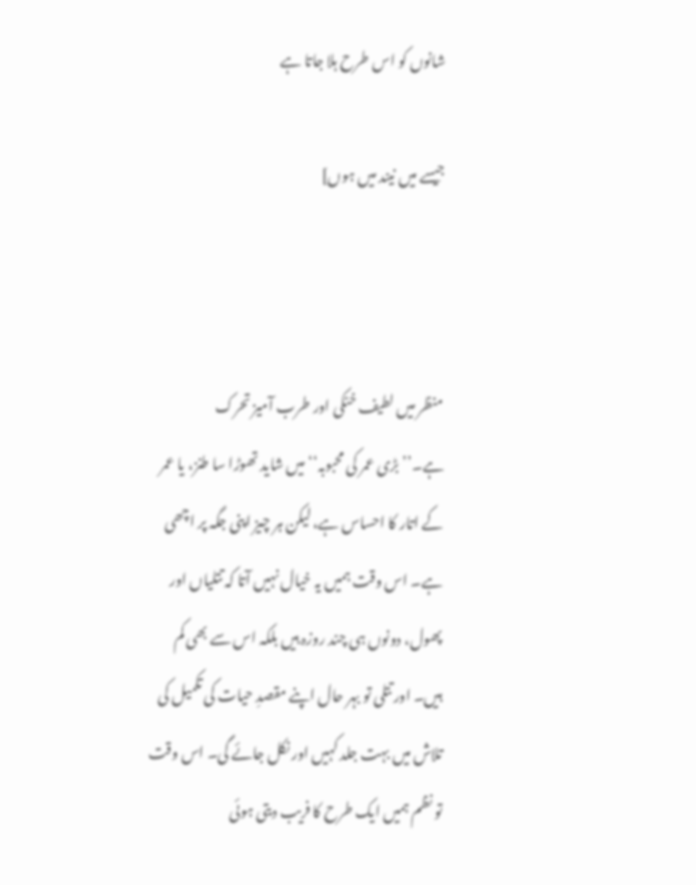شانوں کو اس طرح ہلا جاتا ہے

جیسے میں نیند میں ہوں]



منظر میں لطیف خنکی اور طرب آمیز تحرک ہے۔’’بڑی عمر کی محبوبہ‘‘ میں شاید تھوڑا سا طنز، یا عمر کے اتار کا احساس ہے، لیکن ہر چیز اپنی جگہ پر اچھی ہے۔ اس وقت ہمیں یہ خیال نہیں آتا کہ تتلیاں اور پھول، دونوں ہی چند روزہ ہیں بلکہ اس سے بھی کم ہیں۔ اور تتلی تو بہر حال اپنے مقصدِ حیات کی تکمیل کی تلاش میں بہت جلد کہیں اور نکل جائے گی۔ اس وقت تو نظم ہمیں ایک طرح کا فریب دیتی ہوئی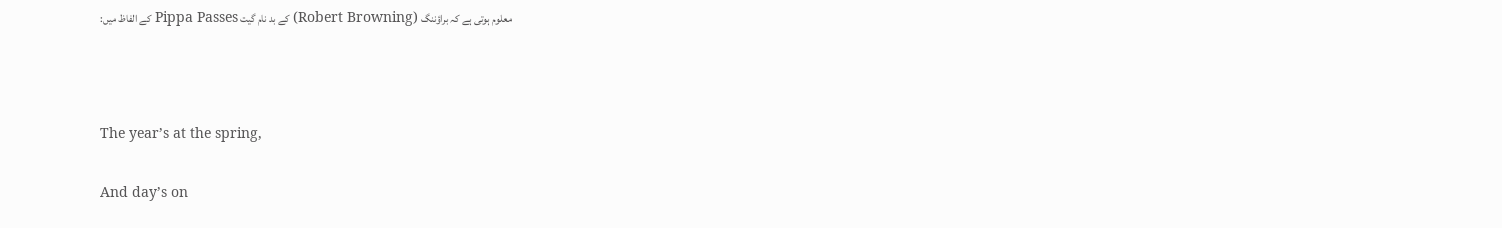معلوم ہوتی ہے کہ براؤننگ (Robert Browning) کے بد نام گیت Pippa Passes کے الفاظ میں:



The year’s at the spring,

And day’s on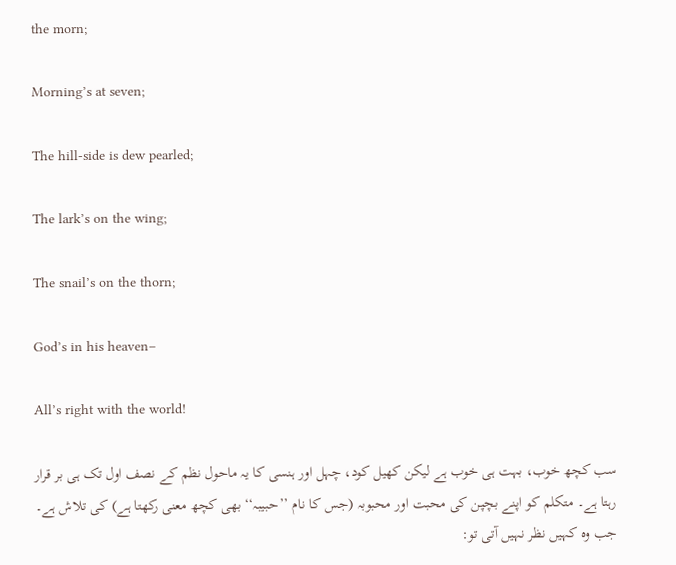the morn;

Morning’s at seven;

The hill-side is dew pearled;

The lark’s on the wing;

The snail’s on the thorn;

God’s in his heaven–

All’s right with the world!

سب کچھ خوب، بہت ہی خوب ہے لیکن کھیل کود، چہل اور ہنسی کا یہ ماحول نظم کے نصف اول تک ہی بر قرار رہتا ہے۔ متکلم کو اپنے بچپن کی محبت اور محبوبہ (جس کا نام ’’حبیبہ‘‘ بھی کچھ معنی رکھتا ہے) کی تلاش ہے۔ جب وہ کہیں نظر نہیں آتی تو: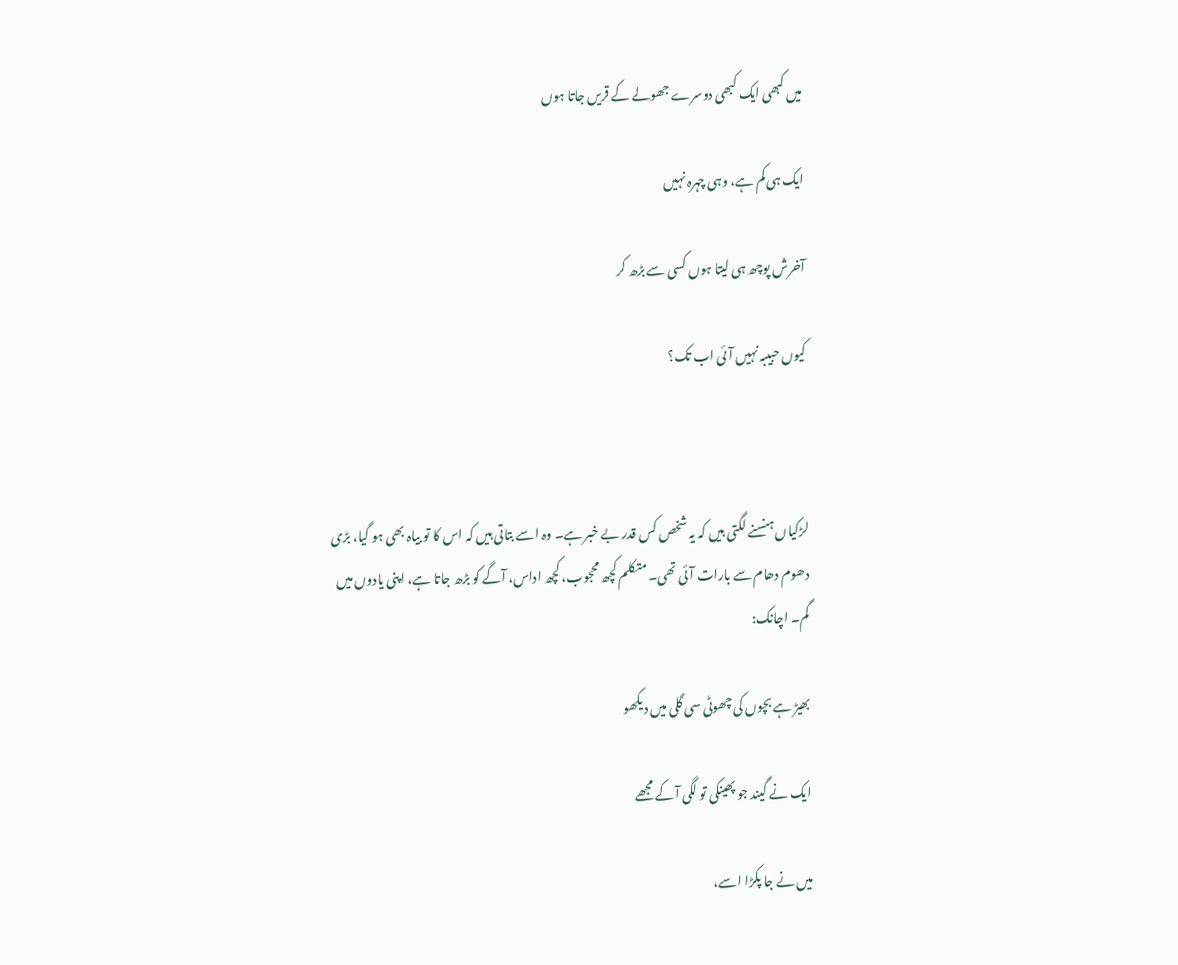میں کبھی ایک کبھی دوسرے جھولے کے قریں جاتا ہوں

ایک ہی کم ہے، وہی چہرہ نہیں

آخرش پوچھ ہی لیتا ہوں کسی سے بڑھ کر

کیوں حبیبہ نہیں آئی اب تک؟



لڑکیاں ہنسنے لگتی ہیں کہ یہ شخص کس قدر بے خبر ہے۔ وہ اسے بتاتی ہیں کہ اس کا تو بیاہ بھی ہو گیا، بڑی دھوم دھام سے بارات آئی تھی۔ متکلم کچھ محجوب، کچھ اداس، آگے کو بڑھ جاتا ہے، اپنی یادوں میں گم۔ اچانک:

بھیڑ ہے بچوں کی چھوٹی سی گلی میں دیکھو

ایک نے گیند جو پھینکی تو لگی آ کے مجھے

میں نے جا پکڑا اسے،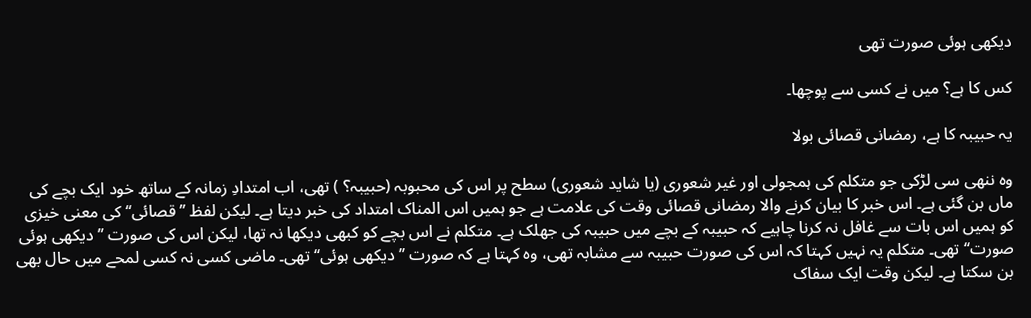دیکھی ہوئی صورت تھی

کس کا ہے؟ میں نے کسی سے پوچھا۔

یہ حبیبہ کا ہے، رمضانی قصائی بولا

وہ ننھی سی لڑکی جو متکلم کی ہمجولی اور غیر شعوری (یا شاید شعوری) سطح پر اس کی محبوبہ (حبیبہ؟ ) تھی، اب امتدادِ زمانہ کے ساتھ خود ایک بچے کی ماں بن گئی ہے۔ اس خبر کا بیان کرنے والا رمضانی قصائی وقت کی علامت ہے جو ہمیں اس المناک امتداد کی خبر دیتا ہے۔ لیکن لفظ ’’قصائی‘‘ کی معنی خیزی کو ہمیں اس بات سے غافل نہ کرنا چاہیے کہ حبیبہ کے بچے میں حبیبہ کی جھلک ہے۔ متکلم نے اس بچے کو کبھی دیکھا نہ تھا، لیکن اس کی صورت ’’دیکھی ہوئی صورت‘‘ تھی۔ متکلم یہ نہیں کہتا کہ اس کی صورت حبیبہ سے مشابہ تھی، وہ کہتا ہے کہ صورت ’’دیکھی ہوئی‘‘ تھی۔ ماضی کسی نہ کسی لمحے میں حال بھی بن سکتا ہے۔ لیکن وقت ایک سفاک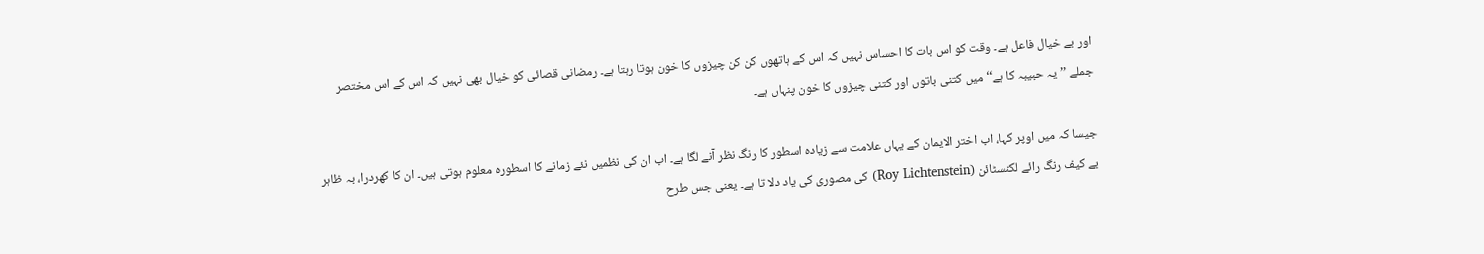اور بے خیال فاعل ہے۔ وقت کو اس بات کا احساس نہیں کہ اس کے ہاتھوں کن کن چیزوں کا خون ہوتا رہتا ہے۔ رمضانی قصائی کو خیال بھی نہیں کہ اس کے اس مختصر جملے ’’یہ حبیبہ کا ہے‘‘ میں کتنی باتوں اور کتنی چیزوں کا خون پنہاں ہے۔

جیسا کہ میں اوپر کہا، اب اختر الایمان کے یہاں علامت سے زیادہ اسطور کا رنگ نظر آنے لگا ہے۔ اب ان کی نظمیں نئے زمانے کا اسطورہ معلوم ہوتی ہیں۔ ان کا کھردرا، بہ ظاہر بے کیف رنگ رائے لکنسٹائن (Roy Lichtenstein) کی مصوری کی یاد دلا تا ہے۔ یعنی جس طرح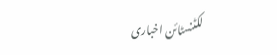لکٹنسٹائن اخباری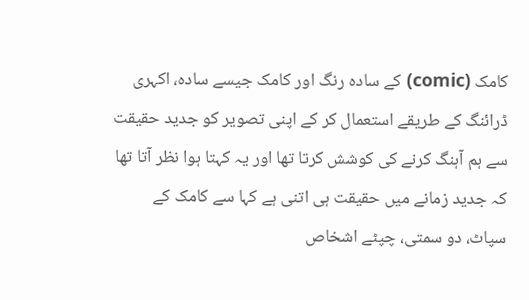کامک (comic) کے سادہ رنگ اور کامک جیسے سادہ، اکہری ڈرائنگ کے طریقے استعمال کر کے اپنی تصویر کو جدید حقیقت سے ہم آہنگ کرنے کی کوشش کرتا تھا اور یہ کہتا ہوا نظر آتا تھا کہ جدید زمانے میں حقیقت ہی اتنی ہے کہا سے کامک کے سپاٹ، دو سمتی، چپٹے اشخاص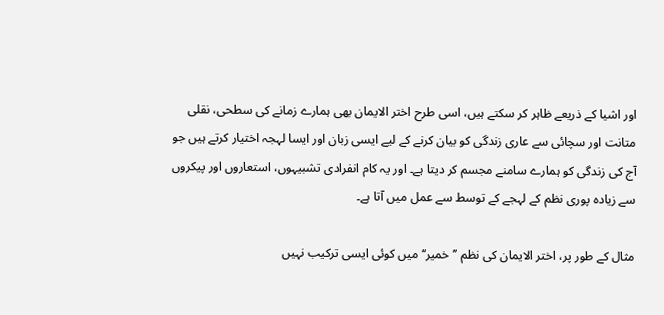اور اشیا کے ذریعے ظاہر کر سکتے ہیں، اسی طرح اختر الایمان بھی ہمارے زمانے کی سطحی، نقلی متانت اور سچائی سے عاری زندگی کو بیان کرنے کے لیے ایسی زبان اور ایسا لہجہ اختیار کرتے ہیں جو آج کی زندگی کو ہمارے سامنے مجسم کر دیتا ہے۔ اور یہ کام انفرادی تشبیہوں، استعاروں اور پیکروں سے زیادہ پوری نظم کے لہجے کے توسط سے عمل میں آتا ہے۔

مثال کے طور پر، اختر الایمان کی نظم ’’خمیر‘‘ میں کوئی ایسی ترکیب نہیں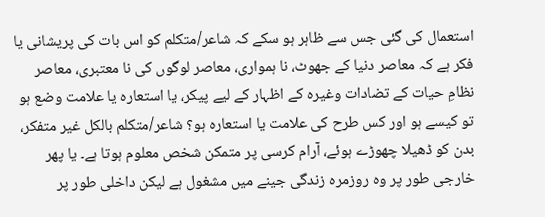استعمال کی گئی جس سے ظاہر ہو سکے کہ شاعر/متکلم کو اس بات کی پریشانی یا فکر ہے کہ معاصر دنیا کے جھوٹ، نا ہمواری، معاصر لوگوں کی نا معتبری، معاصر نظامِ حیات کے تضادات وغیرہ کے اظہار کے لیے پیکر، یا استعارہ یا علامت وضع ہو تو کیسے ہو اور کس طرح کی علامت یا استعارہ ہو؟ شاعر/متکلم بالکل غیر متفکر، بدن کو ڈھیلا چھوڑے ہوئے، آرام کرسی پر متمکن شخص معلوم ہوتا ہے۔ یا پھر خارجی طور پر وہ روزمرہ زندگی جینے میں مشغول ہے لیکن داخلی طور پر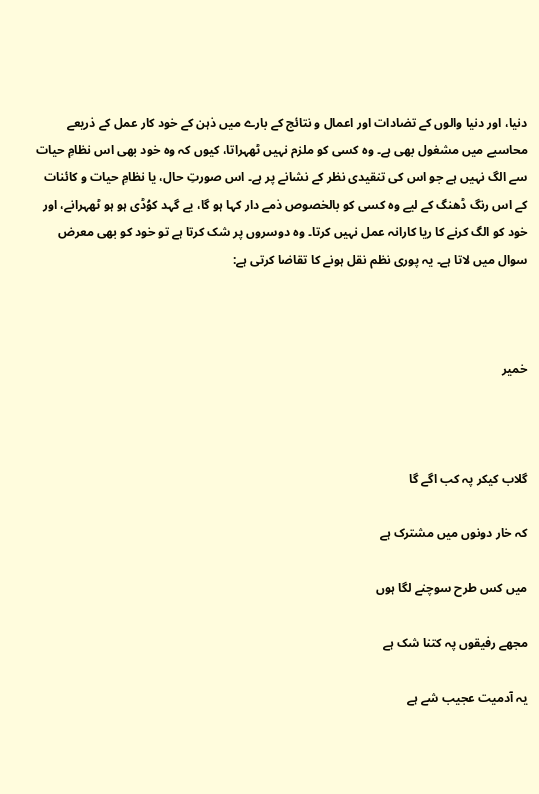دنیا، اور دنیا والوں کے تضادات اور اعمال و نتائج کے بارے میں ذہن کے خود کار عمل کے ذریعے محاسبے میں مشغول بھی ہے۔ وہ کسی کو ملزم نہیں ٹھہراتا، کیوں کہ وہ خود بھی اس نظامِ حیات سے الگ نہیں ہے جو اس کی تنقیدی نظر کے نشانے پر ہے۔ اس صورتِ حال، یا نظامِ حیات و کائنات کے اس رنگ ڈھنگ کے لیے وہ کسی کو بالخصوص ذمے دار کہا ہو گا، یے گہد کوُڈی ہو ہو ٹھہرانے، اور خود کو الگ کرنے کا ریا کارانہ عمل نہیں کرتا۔ وہ دوسروں پر شک کرتا ہے تو خود کو بھی معرض سوال میں لاتا ہے۔ یہ پوری نظم نقل ہونے کا تقاضا کرتی ہے:



خمیر



گلاب کیکر پہ کب اگے گا

کہ خار دونوں میں مشترک ہے

میں کس طرح سوچنے لگا ہوں

مجھے رفیقوں پہ کتنا شک ہے

یہ آدمیت عجیب شے ہے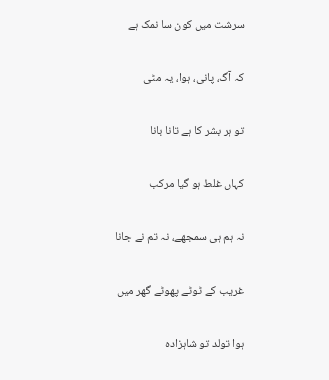سرشت میں کون سا نمک ہے

کہ آگ، پانی، ہوا، یہ مٹی

تو ہر بشر کا ہے تانا بانا

کہاں غلط ہو گیا مرکب

نہ ہم ہی سمجھے، نہ تم نے جانا

غریب کے ٹوٹے پھوٹے گھر میں

ہوا تولد تو شاہزادہ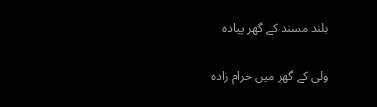بلند مسند کے گھر پیادہ

ولی کے گھر میں حرام زادہ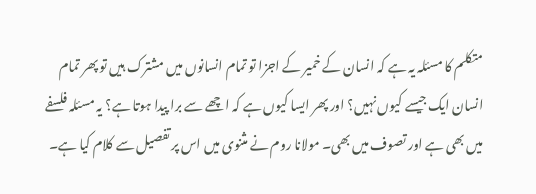متکلم کا مسئلہ یہ ہے کہ انسان کے خمیر کے اجزا تو تمام انسانوں میں مشترک ہیں تو پھر تمام انسان ایک جیسے کیوں نہیں؟ اور پھر ایسا کیوں ہے کہ اچھے سے برا پیدا ہوتا ہے؟ یہ مسئلہ فلسفے میں بھی ہے اور تصوف میں بھی۔ مولانا روم نے مثنوی میں اس پر تفصیل سے کلام کیا ہے۔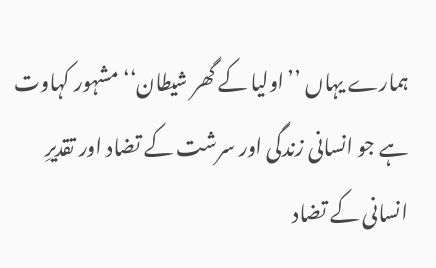ہمارے یہاں ’’اولیا کے گھر شیطان‘‘ مشہور کہاوت ہے جو انسانی زندگی اور سرشت کے تضاد اور تقدیرِ انسانی کے تضاد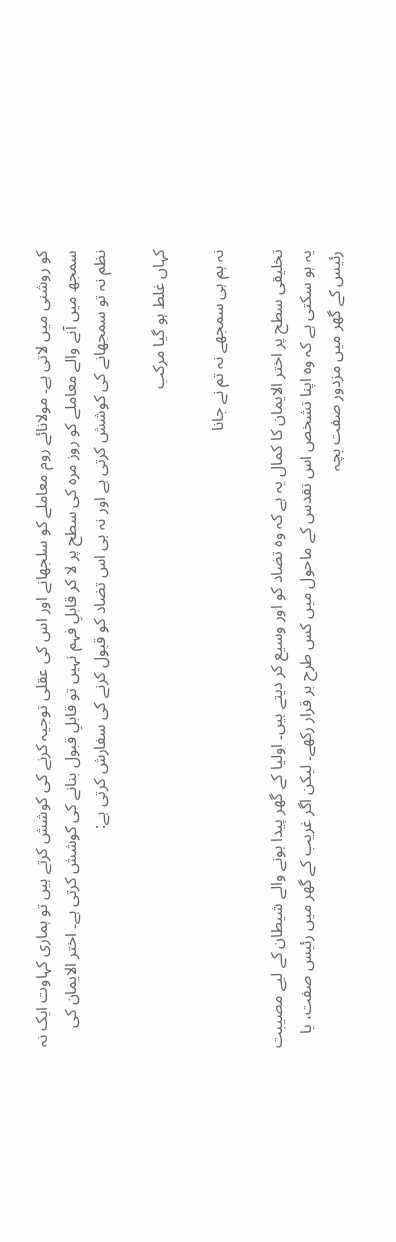کو روشنی میں لاتی ہے۔ مولانائے روم معاملے کو سلجھانے اور اس کی عقلی توجیہ کرنے کی کوشش کرتے ہیں تو ہماری کہاوت ایک نہ سمجھ میں آنے والے معاملے کو روز مرہ کی سطح پر لا کر قابلِ فہم نہیں تو قابلِ قبول بنانے کی کوشش کرتی ہے۔ اختر الایمان کی نظم نہ تو سمجھانے کی کوشش کرتی ہے اور نہ ہی اس تضاد کو قبول کرنے کی سفارش کرتی ہے:

کہاں غلط ہو گیا مرکب

نہ ہم ہی سمجھے نہ تم نے جانا

تخلیقی سطح پر اختر الایمان کا کمال یہ ہے کہ وہ تضاد کو اور وسیع کر دیتے ہیں۔ اولیا کے گھر پیدا ہونے والے شیطان کے لیے مصیبت یہ ہو سکتی ہے کہ وہ اپنا تشخص اس تقدس کے ماحول میں کس طرح بر قرار رکھے۔ لیکن اگر غریب کے گھر میں رئیس صفت، یا رئیس کے گھر میں مزدور صفت بچہ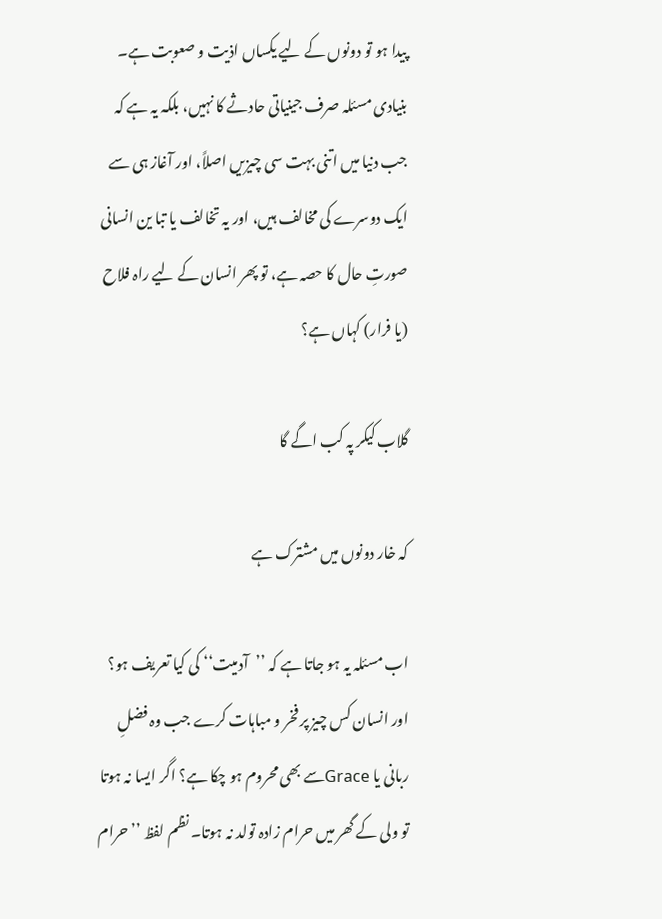پیدا ہو تو دونوں کے لیے یکساں اذیت و صعوبت ہے۔ بنیادی مسئلہ صرف جینیاتی حادثے کا نہیں، بلکہ یہ ہے کہ جب دنیا میں اتنی بہت سی چیزیں اصلاً، اور آغاز ہی سے ایک دوسرے کی مخالف ہیں، اور یہ تخالف یا تبا ین انسانی صورتِ حال کا حصہ ہے، تو پھر انسان کے لیے راہ فلاح (یا فرار) کہاں ہے؟

گلاب کیکر پہ کب اگے گا

کہ خار دونوں میں مشترک ہے

اب مسئلہ یہ ہو جاتا ہے کہ ’’آدمیت‘‘ کی کیا تعریف ہو؟ اور انسان کس چیز پر فخر و مباہات کرے جب وہ فضلِ ربانی یا Graceسے بھی محروم ہو چکا ہے؟ اگر ایسا نہ ہوتا تو ولی کے گھر میں حرام زادہ تولد نہ ہوتا۔ نظم لفظ ’’حرام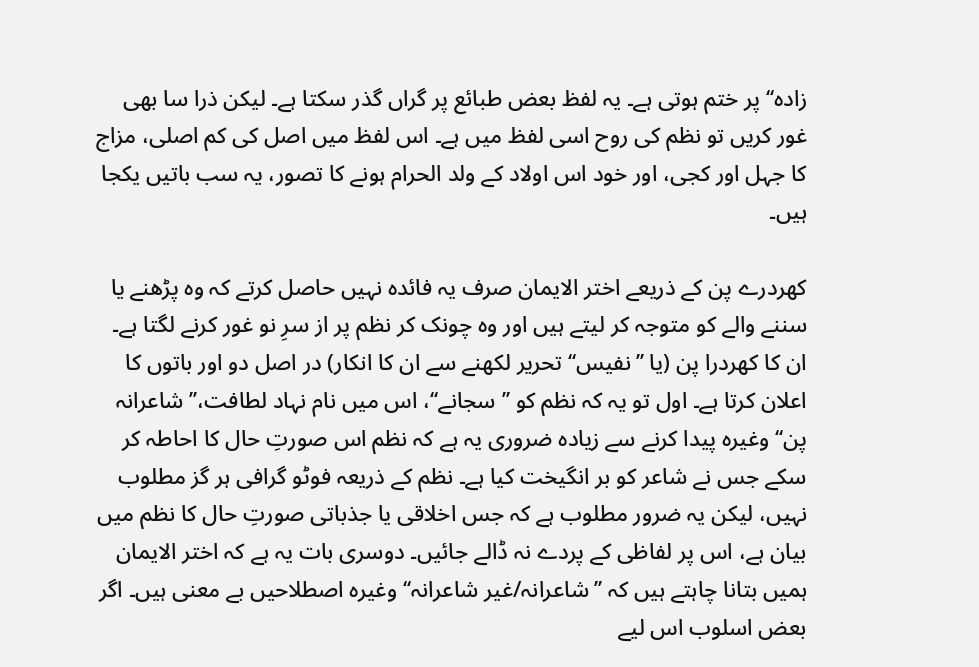زادہ‘‘ پر ختم ہوتی ہے۔ یہ لفظ بعض طبائع پر گراں گذر سکتا ہے۔ لیکن ذرا سا بھی غور کریں تو نظم کی روح اسی لفظ میں ہے۔ اس لفظ میں اصل کی کم اصلی، مزاج کا جہل اور کجی، اور خود اس اولاد کے ولد الحرام ہونے کا تصور، یہ سب باتیں یکجا ہیں۔

کھردرے پن کے ذریعے اختر الایمان صرف یہ فائدہ نہیں حاصل کرتے کہ وہ پڑھنے یا سننے والے کو متوجہ کر لیتے ہیں اور وہ چونک کر نظم پر از سرِ نو غور کرنے لگتا ہے۔ ان کا کھردرا پن (یا ’’نفیس‘‘ تحریر لکھنے سے ان کا انکار) در اصل دو اور باتوں کا اعلان کرتا ہے۔ اول تو یہ کہ نظم کو ’’سجانے‘‘، اس میں نام نہاد لطافت،’’شاعرانہ پن‘‘ وغیرہ پیدا کرنے سے زیادہ ضروری یہ ہے کہ نظم اس صورتِ حال کا احاطہ کر سکے جس نے شاعر کو بر انگیخت کیا ہے۔ نظم کے ذریعہ فوٹو گرافی ہر گز مطلوب نہیں، لیکن یہ ضرور مطلوب ہے کہ جس اخلاقی یا جذباتی صورتِ حال کا نظم میں بیان ہے، اس پر لفاظی کے پردے نہ ڈالے جائیں۔ دوسری بات یہ ہے کہ اختر الایمان ہمیں بتانا چاہتے ہیں کہ ’’شاعرانہ/غیر شاعرانہ‘‘ وغیرہ اصطلاحیں بے معنی ہیں۔ اگر بعض اسلوب اس لیے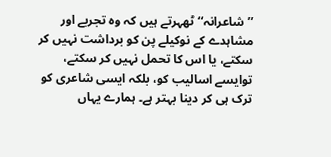’’شاعرانہ‘‘ ٹھہرتے ہیں کہ وہ تجربے اور مشاہدے کے نوکیلے پن کو برداشت نہیں کر سکتے، یا اس کا تحمل نہیں کر سکتے، توایسے اسالیب کو، بلکہ ایسی شاعری کو ترک ہی کر دینا بہتر ہے۔ ہمارے یہاں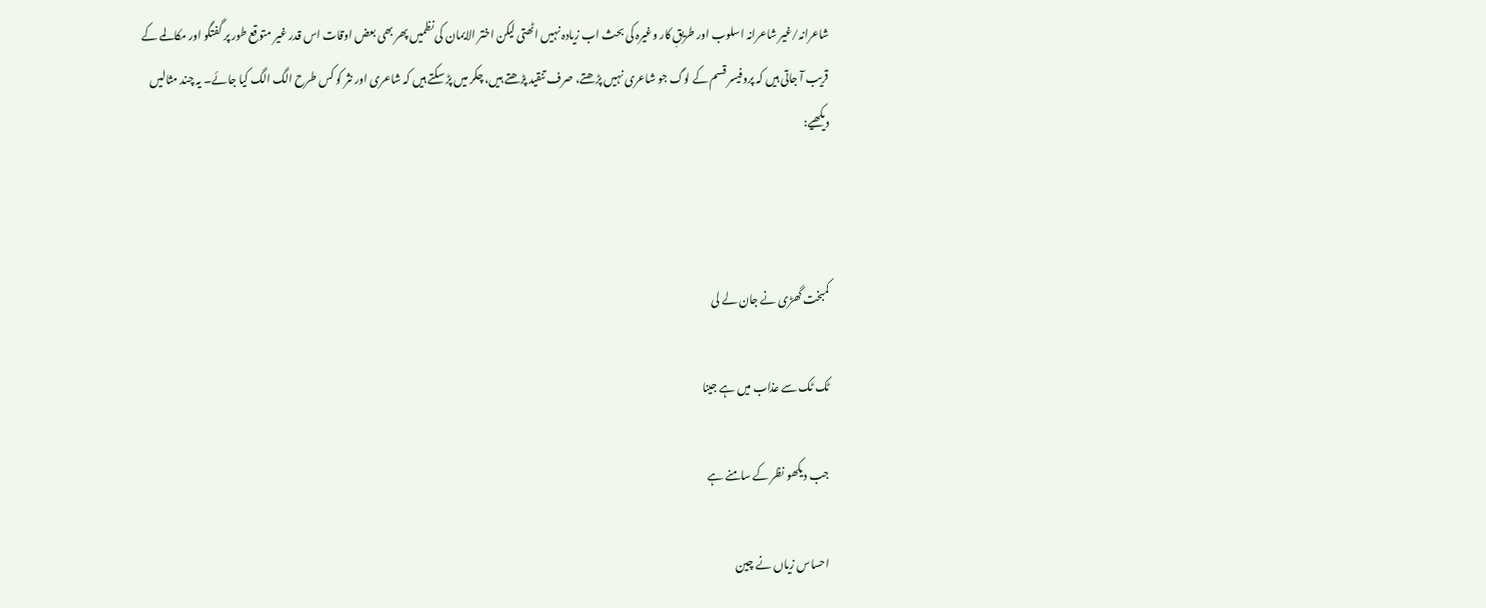شاعرانہ/غیر شاعرانہ اسلوب اور طریقِ کار وغیرہ کی بحث اب زیادہ نہیں اٹھتی لیکن اختر الایمان کی نظمیں پھر بھی بعض اوقات اس قدر غیر متوقع طور پر گفتگو اور مکالمے کے قریب آ جاتی ہیں کہ پروفیسر قسم کے لوگ جو شاعری نہیں پڑھتے، صرف تنقید پڑھتے ہیں، چکر میں پڑ سکتے ہیں کہ شاعری اور نثر کو کس طرح الگ الگ کیا جائے۔ یہ چند مثالیں دیکھیے:



کمبخت گھڑی نے جان لے لی

ٹک ٹک سے عذاب میں ہے جینا

جب دیکھو نظر کے سامنے ہے

احساس زیاں نے چین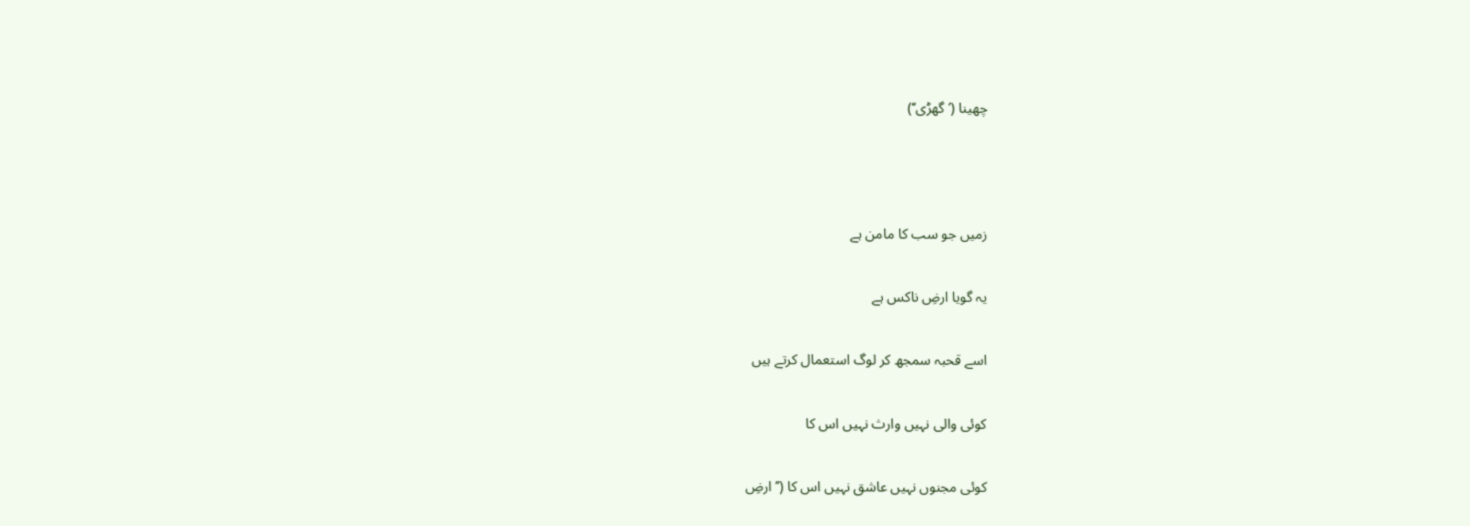چھینا (’گھڑی‘‘)



زمیں جو سب کا مامن ہے

یہ گویا ارضِ ناکس ہے

اسے قحبہ سمجھ کر لوگ استعمال کرتے ہیں

کوئی والی نہیں وارث نہیں اس کا

کوئی مجنوں نہیں عاشق نہیں اس کا (’’ارضِ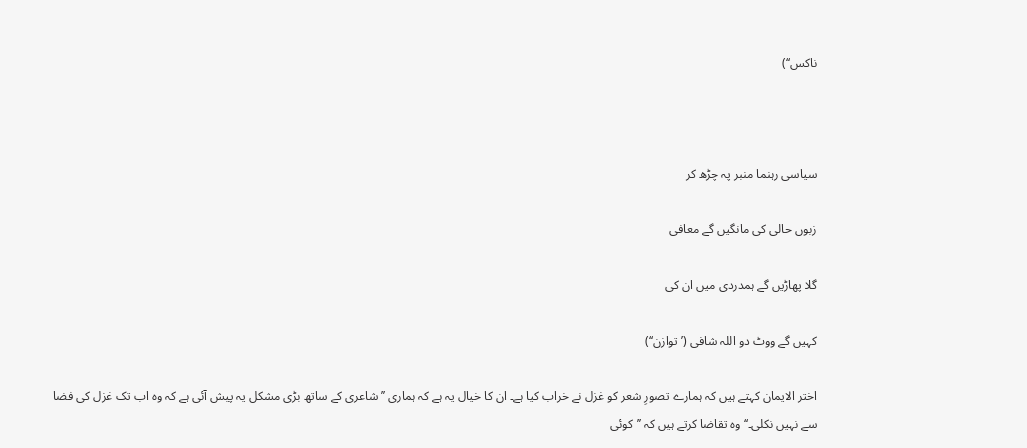ناکس‘‘)



سیاسی رہنما منبر پہ چڑھ کر

زبوں حالی کی مانگیں گے معافی

گلا پھاڑیں گے ہمدردی میں ان کی

کہیں گے ووٹ دو اللہ شافی (’توازن‘‘)

اختر الایمان کہتے ہیں کہ ہمارے تصورِ شعر کو غزل نے خراب کیا ہے۔ ان کا خیال یہ ہے کہ ہماری ’’شاعری کے ساتھ بڑی مشکل یہ پیش آئی ہے کہ وہ اب تک غزل کی فضا سے نہیں نکلی۔‘‘ وہ تقاضا کرتے ہیں کہ ’’کوئی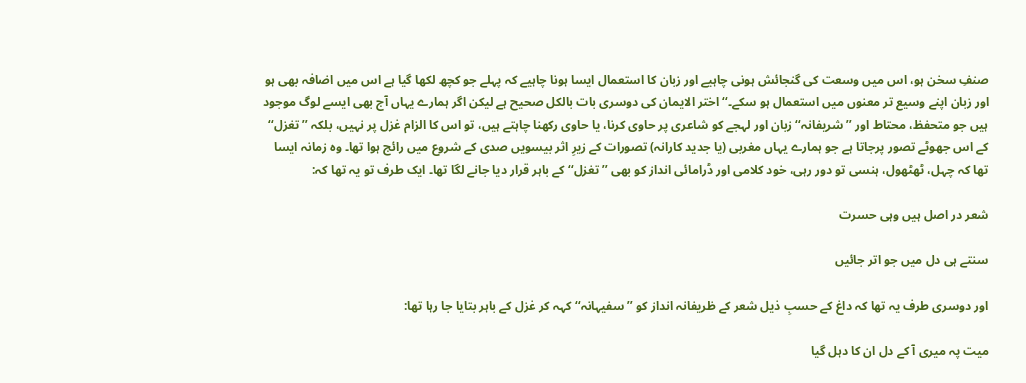صنفِ سخن ہو، اس میں وسعت کی گنجائش ہونی چاہیے اور زبان کا استعمال ایسا ہونا چاہیے کہ پہلے جو کچھ لکھا گیا ہے اس میں اضافہ بھی ہو اور زبان اپنے وسیع تر معنوں میں استعمال ہو سکے۔‘‘ اختر الایمان کی دوسری بات بالکل صحیح ہے لیکن اگر ہمارے یہاں آج بھی ایسے لوگ موجود ہیں جو متحفظ، محتاط اور ’’شریفانہ‘‘ زبان اور لہجے کو شاعری پر حاوی کرنا، یا حاوی رکھنا چاہتے ہیں، تو اس کا الزام غزل پر نہیں، بلکہ ’’تغزل‘‘ کے اس جھوٹے تصور پرجاتا ہے جو ہمارے یہاں مغربی (یا جدید کارانہ) تصورات کے زیرِ اثر بیسویں صدی کے شروع میں رائج ہوا تھا۔ وہ زمانہ ایسا تھا کہ چہل، ٹھٹھول، ہنسی تو دور رہی، خود کلامی اور ڈرامائی انداز کو بھی ’’تغزل‘‘ کے باہر قرار دیا جانے لگا تھا۔ ایک طرف تو یہ تھا کہ:

شعر در اصل ہیں وہی حسرت

سنتے ہی دل میں جو اتر جائیں

اور دوسری طرف یہ تھا کہ داغ کے حسبِ ذیل شعر کے ظریفانہ انداز کو ’’سفیہانہ‘‘ کہہ کر غزل کے باہر بتایا جا رہا تھا:

میت پہ میری آ کے دل ان کا دہل گیا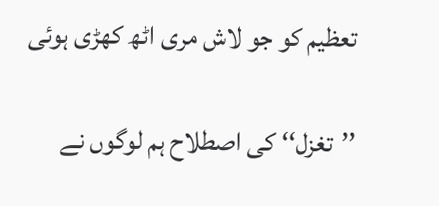تعظیم کو جو لاش مری اٹھ کھڑی ہوئی

’’تغزل‘‘ کی اصطلاح ہم لوگوں نے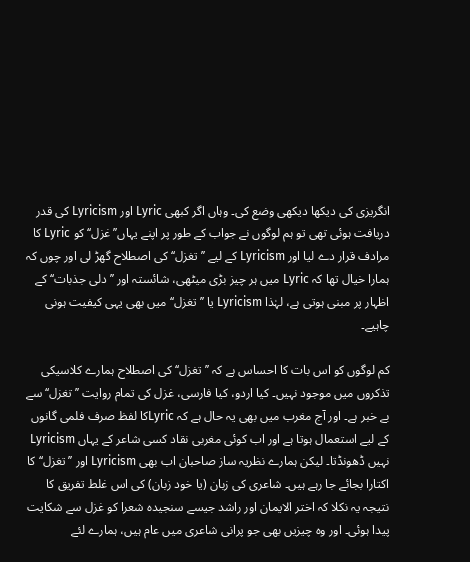انگریزی کی دیکھا دیکھی وضع کی۔ وہاں اگر کبھی Lyric اور Lyricism کی قدر دریافت ہوئی تھی تو ہم لوگوں نے جواب کے طور پر اپنے یہاں’’غزل‘‘ کو Lyric کا مرادف قرار دے لیا اور Lyricism کے لیے ’’تغزل‘‘ کی اصطلاح گھڑ لی اور چوں کہ ہمارا خیال تھا کہ Lyric میں ہر چیز بڑی میٹھی، شائستہ اور ’’دلی جذبات‘‘ کے اظہار پر مبنی ہوتی ہے، لہٰذا Lyricism یا ’’تغزل‘‘ میں بھی یہی کیفیت ہونی چاہیے۔

کم لوگوں کو اس بات کا احساس ہے کہ ’’تغزل‘‘ کی اصطلاح ہمارے کلاسیکی تذکروں میں موجود نہیں۔ کیا اردو، کیا فارسی، غزل کی تمام روایت ’’تغزل‘‘ سے بے خبر ہے۔ اور آج مغرب میں بھی یہ حال ہے کہ Lyricکا لفظ صرف فلمی گانوں کے لیے استعمال ہوتا ہے اور اب کوئی مغربی نقاد کسی شاعر کے یہاں Lyricism نہیں ڈھونڈتا۔ لیکن ہمارے نظریہ ساز صاحبان اب بھی Lyricism اور ’’تغزل‘‘ کا اکتارا بجائے جا رہے ہیں۔ شاعری کی زبان (یا خود زبان) کی اس غلط تفریق کا نتیجہ یہ نکلا کہ اختر الایمان اور راشد جیسے سنجیدہ شعرا کو غزل سے شکایت پیدا ہوئی۔ اور وہ چیزیں بھی جو پرانی شاعری میں عام ہیں، ہمارے لئے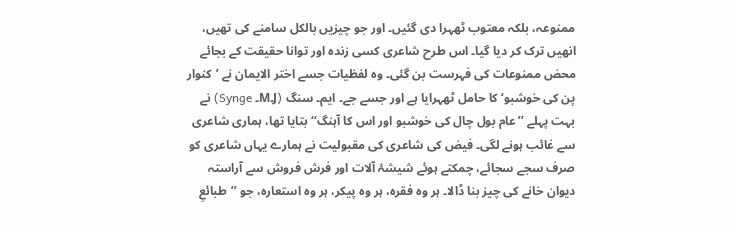ممنوعہ، بلکہ معتوب ٹھہرا دی گئیں۔ اور جو چیزیں بالکل سامنے کی تھیں، انھیں ترک کر دیا گیا۔ اس طرح شاعری کسی زندہ اور توانا حقیقت کے بجائے محض ممنوعات کی فہرست بن گئی۔ وہ لفظیات جسے اختر الایمان نے ’کنوار پن کی خوشبو‘ کا حامل ٹھہرایا ہے اور جسے جے۔ ایم۔ سنگ (J۔M۔ Synge) نے بہت پہلے ’’عام بول چال کی خوشبو اور اس کا آہنگ‘‘ بتایا تھا، ہماری شاعری سے غائب ہونے لگی۔ فیض کی شاعری کی مقبولیت نے ہمارے یہاں شاعری کو صرف سجے سجائے، چمکتے ہوئے شیشۂ آلات اور فرش فروش سے آراستہ دیوان خانے کی چیز بنا ڈالا۔ ہر وہ فقرہ، ہر وہ پیکر، ہر وہ استعارہ، جو ’’طبائعِ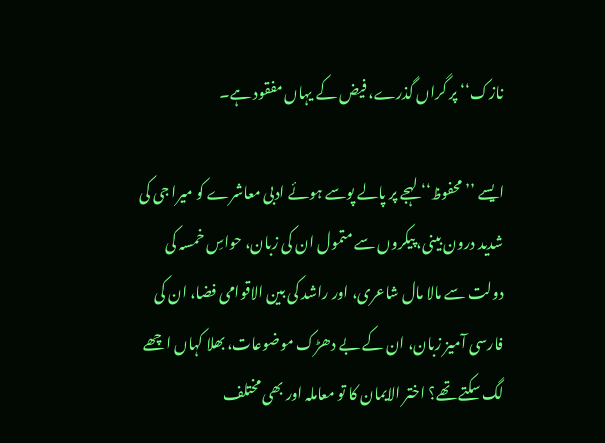نازک‘‘ پر گراں گذرے، فیض کے یہاں مفقود ہے۔

ایسے ’’محفوظ‘‘ لہجے پر پالے پوسے ہوئے ادبی معاشرے کو میرا جی کی شدید درون بینی، پیکروں سے متمول ان کی زبان، حواسِ خمسہ کی دولت سے مالا مال شاعری، اور راشد کی بین الاقوامی فضا، ان کی فارسی آمیز زبان، ان کے بے دھڑک موضوعات، بھلا کہاں اچھے لگ سکتے تھے؟ اختر الایمان کا تو معاملہ اور بھی مختلف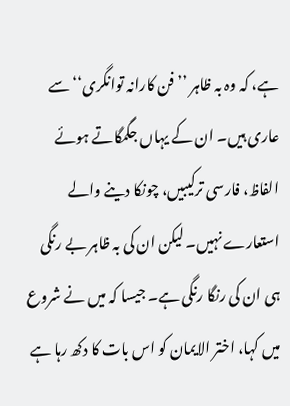ہے، کہ وہ بہ ظاہر ’’فن کارانہ توانگری‘‘ سے عاری ہیں۔ ان کے یہاں جگمگاتے ہوئے الفاظ، فارسی ترکیبیں، چونکا دینے والے استعارے نہیں۔ لیکن ان کی بہ ظاہر بے رنگی ہی ان کی رنگا رنگی ہے۔ جیسا کہ میں نے شروع میں کہا، اختر الایمان کو اس بات کا دکھ رہا ہے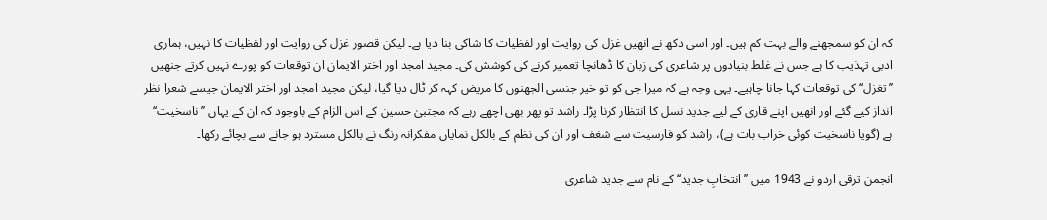کہ ان کو سمجھنے والے بہت کم ہیں۔ اور اسی دکھ نے انھیں غزل کی روایت اور لفظیات کا شاکی بنا دیا ہے۔ لیکن قصور غزل کی روایت اور لفظیات کا نہیں، ہماری ادبی تہذیب کا ہے جس نے غلط بنیادوں پر شاعری کی زبان کا ڈھانچا تعمیر کرنے کی کوشش کی۔ مجید امجد اور اختر الایمان ان توقعات کو پورے نہیں کرتے جنھیں ’’تغزل‘‘ کی توقعات کہا جانا چاہیے۔ یہی وجہ ہے کہ میرا جی کو تو خیر جنسی الجھنوں کا مریض کہہ کر ٹال دیا گیا، لیکن مجید امجد اور اختر الایمان جیسے شعرا نظر انداز کیے گئے اور انھیں اپنے قاری کے لیے جدید نسل کا انتظار کرنا پڑا۔ راشد تو پھر بھی اچھے رہے کہ مجتبیٰ حسین کے اس الزام کے باوجود کہ ان کے یہاں ’’ناسخیت‘‘ ہے (گویا ناسخیت کوئی خراب بات ہے)، راشد کو فارسیت سے شغف اور ان کی نظم کے بالکل نمایاں مفکرانہ رنگ نے بالکل مسترد ہو جانے سے بچائے رکھا۔

انجمن ترقی اردو نے 1943 میں ’’انتخابِ جدید‘‘ کے نام سے جدید شاعری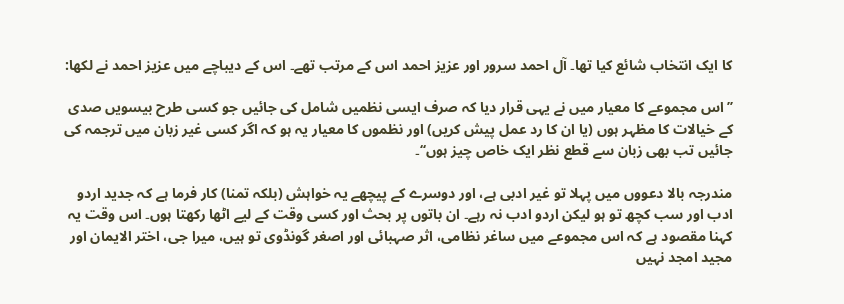کا ایک انتخاب شائع کیا تھا۔ آل احمد سرور اور عزیز احمد اس کے مرتب تھے۔ اس کے دیباچے میں عزیز احمد نے لکھا:

’’اس مجموعے کا معیار میں نے یہی قرار دیا کہ صرف ایسی نظمیں شامل کی جائیں جو کسی طرح بیسویں صدی کے خیالات کا مظہر ہوں (یا ان کا رد عمل پیش کریں) اور نظموں کا معیار یہ ہو کہ اگر کسی غیر زبان میں ترجمہ کی جائیں تب بھی زبان سے قطع نظر ایک خاص چیز ہوں‘‘۔

مندرجہ بالا دعووں میں پہلا تو غیر ادبی ہے، اور دوسرے کے پیچھے یہ خواہش (بلکہ تمنا) کار فرما ہے کہ جدید اردو ادب اور سب کچھ تو ہو لیکن اردو ادب نہ رہے۔ ان باتوں پر بحث اور کسی وقت کے لیے اٹھا رکھتا ہوں۔ اس وقت یہ کہنا مقصود ہے کہ اس مجموعے میں ساغر نظامی، اثر صہبائی اور اصغر گونڈوی تو ہیں، میرا جی، اختر الایمان اور مجید امجد نہیں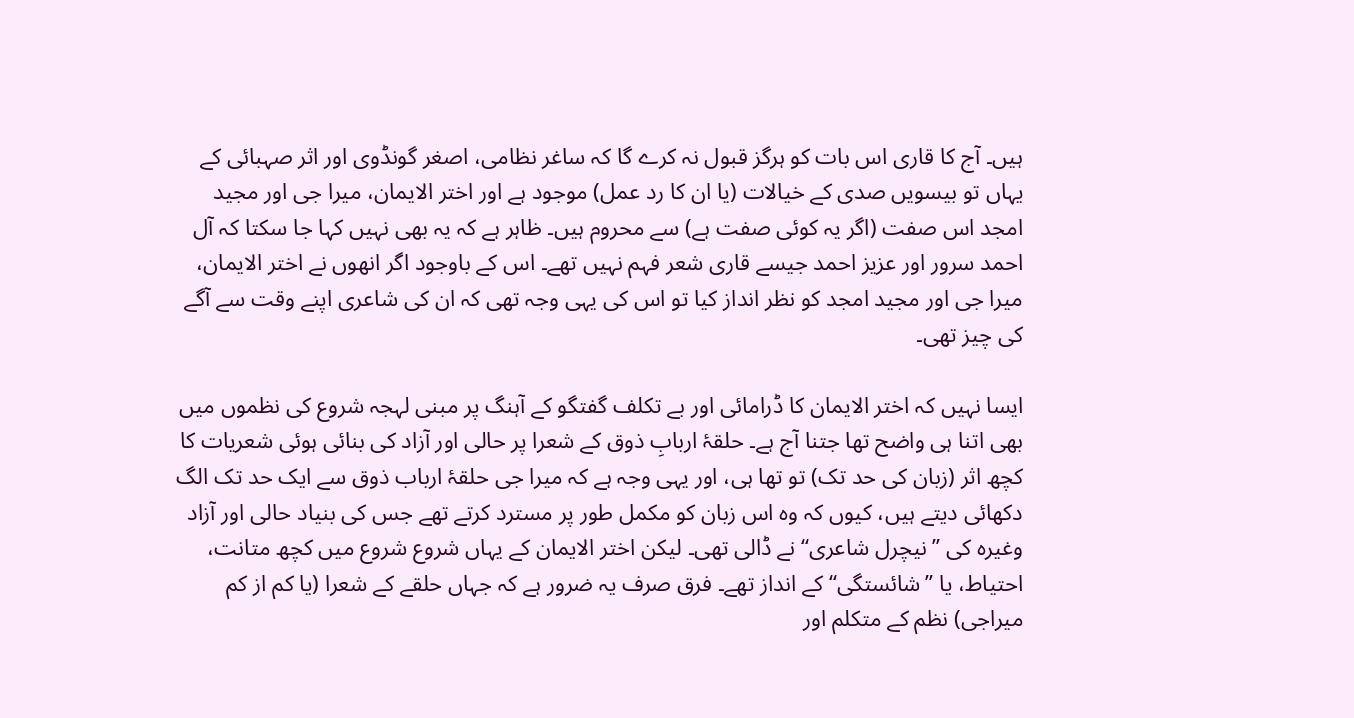ہیں۔ آج کا قاری اس بات کو ہرگز قبول نہ کرے گا کہ ساغر نظامی، اصغر گونڈوی اور اثر صہبائی کے یہاں تو بیسویں صدی کے خیالات (یا ان کا رد عمل) موجود ہے اور اختر الایمان، میرا جی اور مجید امجد اس صفت (اگر یہ کوئی صفت ہے) سے محروم ہیں۔ ظاہر ہے کہ یہ بھی نہیں کہا جا سکتا کہ آل احمد سرور اور عزیز احمد جیسے قاری شعر فہم نہیں تھے۔ اس کے باوجود اگر انھوں نے اختر الایمان، میرا جی اور مجید امجد کو نظر انداز کیا تو اس کی یہی وجہ تھی کہ ان کی شاعری اپنے وقت سے آگے کی چیز تھی۔

ایسا نہیں کہ اختر الایمان کا ڈرامائی اور بے تکلف گفتگو کے آہنگ پر مبنی لہجہ شروع کی نظموں میں بھی اتنا ہی واضح تھا جتنا آج ہے۔ حلقۂ اربابِ ذوق کے شعرا پر حالی اور آزاد کی بنائی ہوئی شعریات کا کچھ اثر (زبان کی حد تک) تو تھا ہی، اور یہی وجہ ہے کہ میرا جی حلقۂ ارباب ذوق سے ایک حد تک الگ دکھائی دیتے ہیں، کیوں کہ وہ اس زبان کو مکمل طور پر مسترد کرتے تھے جس کی بنیاد حالی اور آزاد وغیرہ کی ’’نیچرل شاعری‘‘ نے ڈالی تھی۔ لیکن اختر الایمان کے یہاں شروع شروع میں کچھ متانت، احتیاط، یا ’’شائستگی‘‘ کے انداز تھے۔ فرق صرف یہ ضرور ہے کہ جہاں حلقے کے شعرا (یا کم از کم میراجی) نظم کے متکلم اور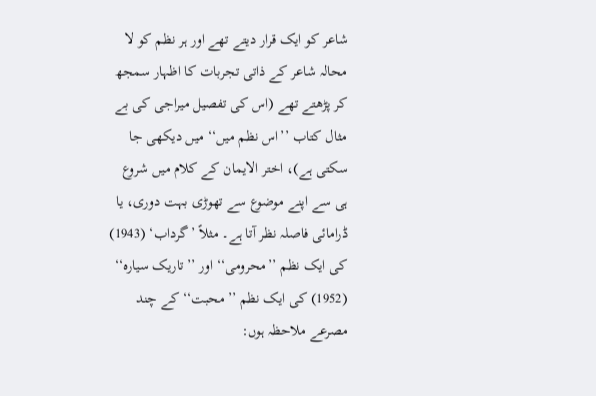شاعر کو ایک قرار دیتے تھے اور ہر نظم کو لا محالہ شاعر کے ذاتی تجربات کا اظہار سمجھ کر پڑھتے تھے (اس کی تفصیل میراجی کی بے مثال کتاب ’’اس نظم میں‘‘ میں دیکھی جا سکتی ہے)، اختر الایمان کے کلام میں شروع ہی سے اپنے موضوع سے تھوڑی بہت دوری، یا ڈرامائی فاصلہ نظر آتا ہے۔ مثلاً ’گرداب‘ (1943) کی ایک نظم ’’محرومی‘‘ اور ’’تاریک سیارہ‘‘ (1952) کی ایک نظم ’’محبت‘‘ کے چند مصرعے ملاحظہ ہوں: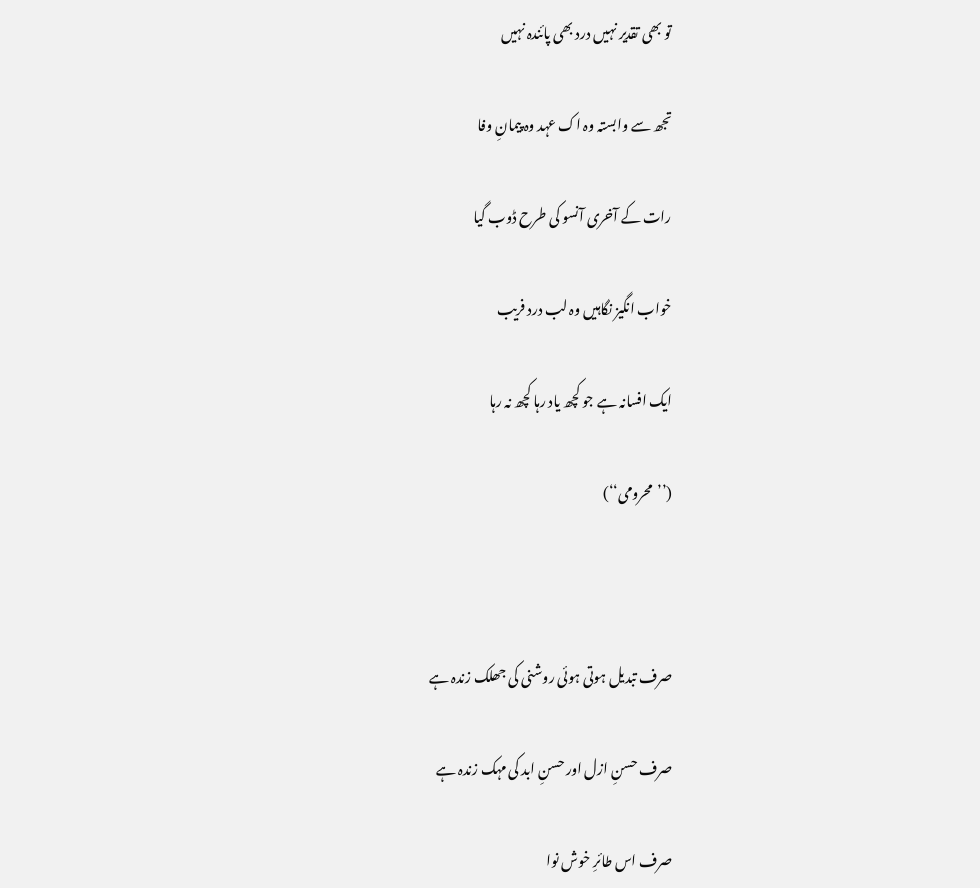تو بھی تقدیر نہیں درد بھی پائندہ نہیں

تجھ سے وابستہ وہ اک عہد وہ پیمانِ وفا

رات کے آخری آنسو کی طرح ڈوب گیا

خواب انگیز نگاہیں وہ لب درد فریب

ایک افسانہ ہے جو کچھ یاد رہا کچھ نہ رہا

(’’محرومی‘‘)



صرف تبدیل ہوتی ہوئی روشنی کی جھلک زندہ ہے

صرف حسنِ ازل اور حسنِ ابد کی مہک زندہ ہے

صرف اس طائرِ خوش نوا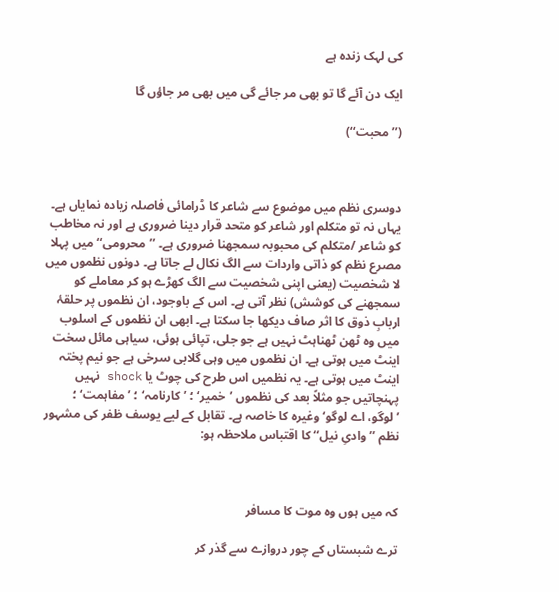کی لہک زندہ ہے

ایک دن آئے گا تو بھی مر جائے گی میں بھی مر جاؤں گا

(’’محبت‘‘)



دوسری نظم میں موضوع سے شاعر کا ڈرامائی فاصلہ زیادہ نمایاں ہے۔ یہاں نہ تو متکلم اور شاعر کو متحد قرار دینا ضروری ہے اور نہ مخاطب کو شاعر /متکلم کی محبوبہ سمجھنا ضروری ہے۔ ’’محرومی‘‘ میں پہلا مصرع نظم کو ذاتی واردات سے الگ نکال لے جاتا ہے۔ دونوں نظموں میں لا شخصیت (یعنی اپنی شخصیت سے الگ کھڑے ہو کر معاملے کو سمجھنے کی کوشش) نظر آتی ہے۔ اس کے باوجود، ان نظموں پر حلقۂ اربابِ ذوق کا اثر صاف دیکھا جا سکتا ہے۔ ابھی ان نظموں کے اسلوب میں وہ ٹھن ٹھناہٹ نہیں ہے جو جلی، تپائی ہوئی، سیاہی مائل سخت اینٹ میں ہوتی ہے۔ ان نظموں میں وہی گلابی سرخی ہے جو نیم پختہ اینٹ میں ہوتی ہے۔ یہ نظمیں اس طرح کی چوٹ یا shock نہیں پہنچاتیں جو مثلاً بعد کی نظموں ’خمیر‘ ؛ ’کارنامہ‘ ؛ ’مفاہمت‘ ؛ ’لوگو، اے لوگو‘ وغیرہ کا خاصہ ہے۔ تقابل کے لیے یوسف ظفر کی مشہور نظم ’’وادیِ نیل‘‘ کا اقتباس ملاحظہ ہو:



کہ میں ہوں وہ موت کا مسافر

ترے شبستاں کے چور دروازے سے گذر کر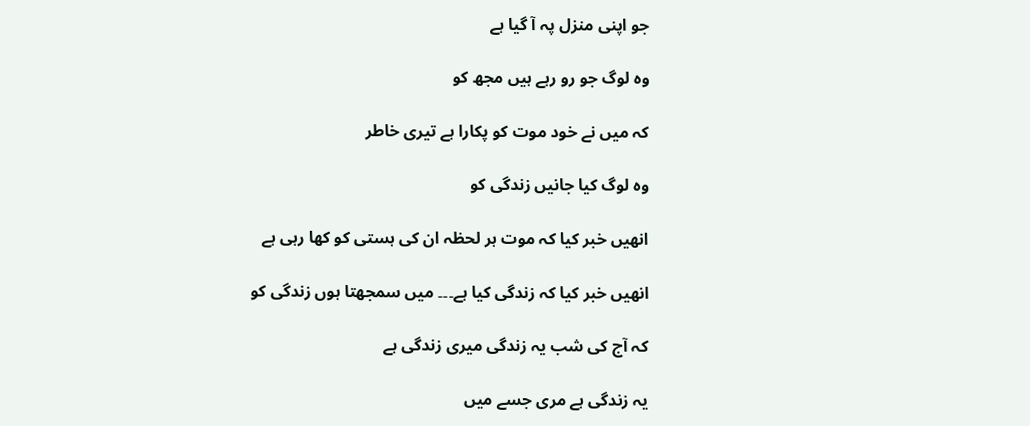جو اپنی منزل پہ آ گیا ہے

وہ لوگ جو رو رہے ہیں مجھ کو

کہ میں نے خود موت کو پکارا ہے تیری خاطر

وہ لوگ کیا جانیں زندگی کو

انھیں خبر کیا کہ موت ہر لحظہ ان کی ہستی کو کھا رہی ہے

انھیں خبر کیا کہ زندگی کیا ہے۔۔۔ میں سمجھتا ہوں زندگی کو

کہ آج کی شب یہ زندگی میری زندگی ہے

یہ زندگی ہے مری جسے میں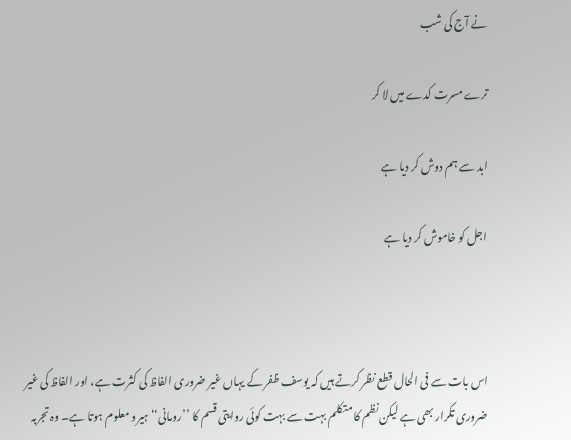نے آج کی شب

ترے مسرت کدے میں لا کر

ابد سے ہم دوش کر دیا ہے

اجل کو خاموش کر دیا ہے



اس بات سے فی الحال قطع نظر کرتے ہیں کہ یوسف ظفر کے یہاں غیر ضروری الفاظ کی کثرت ہے، اور الفاظ کی غیر ضروری تکرار بھی ہے لیکن نظم کا متکلم بہت سے بہت کوئی روایتی قسم کا ’’رومانی‘‘ ہیرو معلوم ہوتا ہے۔ وہ تجربہ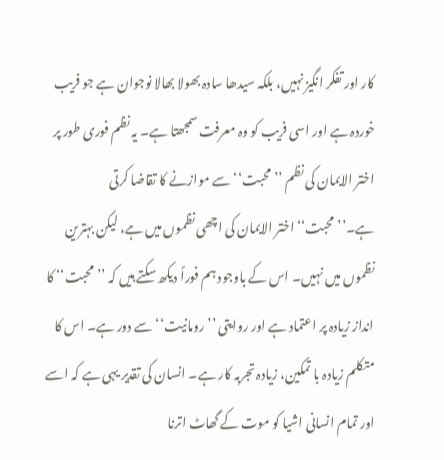کار اور تفکر انگیز نہیں، بلکہ سیدھا سادہ بھولا بھالا نوجوان ہے جو فریب خوردہ ہے اور اسی فریب کو وہ معرفت سمجھتا ہے۔ یہ نظم فوری طور پر اختر الایمان کی نظم ’’محبت‘‘ سے موازنے کا تقاضا کرتی ہے۔’’محبت‘‘ اختر الایمان کی اچھی نظموں میں ہے، لیکن بہترین نظموں میں نہیں۔ اس کے باوجود ہم فوراً دیکھ سکتے ہیں کہ ’’محبت‘‘ کا انداز زیادہ پر اعتماد ہے اور روایتی ’’رومانیت‘‘ سے دور ہے۔ اس کا متکلم زیادہ با تمکین، زیادہ تجربہ کار ہے۔ انسان کی تقدیر یہی ہے کہ اسے اور تمام انسانی اشیا کو موت کے گھاٹ اترنا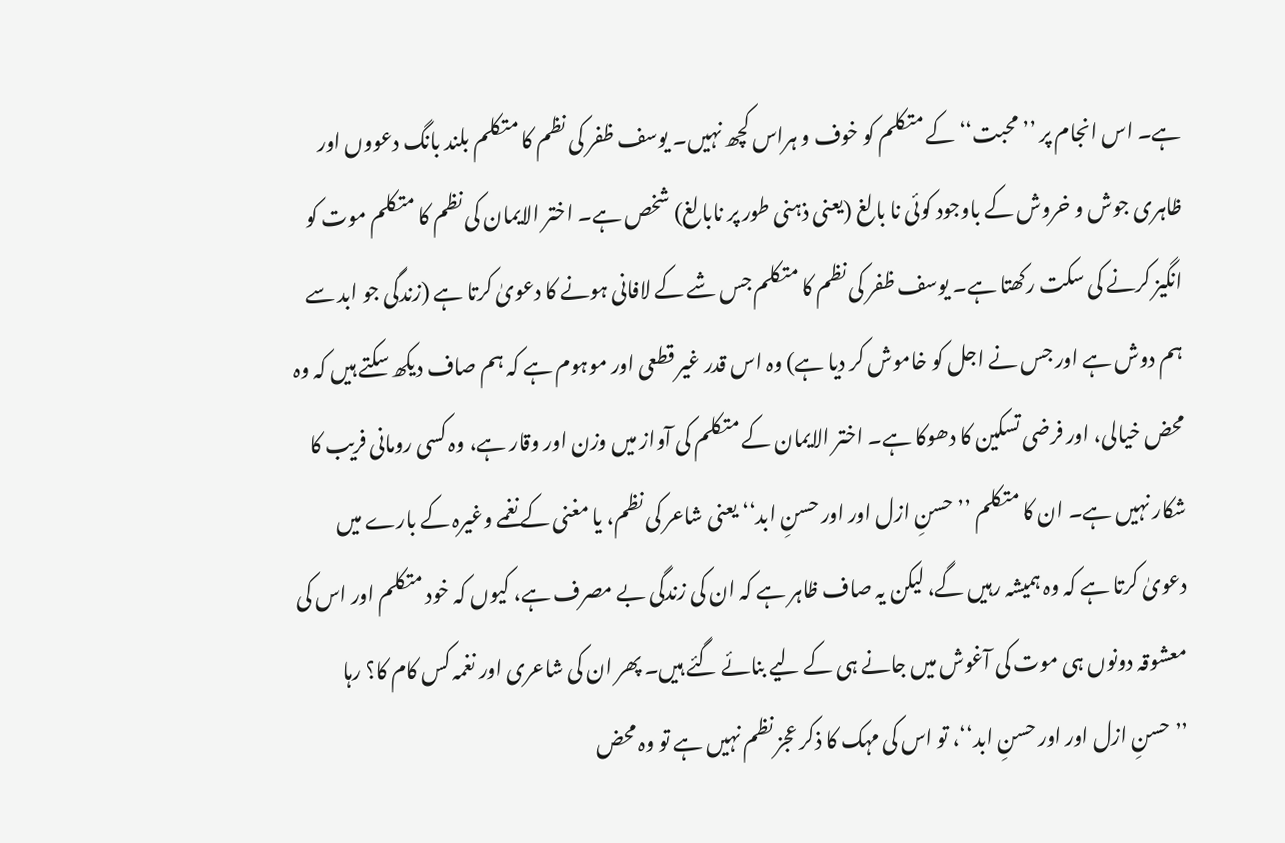ہے۔ اس انجام پر ’’محبت‘‘ کے متکلم کو خوف و ہراس کچھ نہیں۔ یوسف ظفر کی نظم کا متکلم بلند بانگ دعووں اور ظاہری جوش و خروش کے باوجود کوئی نا بالغ (یعنی ذہنی طور پر نابالغ) شخص ہے۔ اختر الایمان کی نظم کا متکلم موت کو انگیز کرنے کی سکت رکھتا ہے۔ یوسف ظفر کی نظم کا متکلم جس شے کے لافانی ہونے کا دعویٰ کرتا ہے (زندگی جو ابد سے ہم دوش ہے اور جس نے اجل کو خاموش کر دیا ہے) وہ اس قدر غیر قطعی اور موہوم ہے کہ ہم صاف دیکھ سکتے ہیں کہ وہ محض خیالی، اور فرضی تسکین کا دھوکا ہے۔ اختر الایمان کے متکلم کی آواز میں وزن اور وقار ہے، وہ کسی رومانی فریب کا شکار نہیں ہے۔ ان کا متکلم ’’حسنِ ازل اور اور حسنِ ابد‘‘ یعنی شاعر کی نظم، یا مغنی کے نغمے وغیرہ کے بارے میں دعویٰ کرتا ہے کہ وہ ہمیشہ رہیں گے، لیکن یہ صاف ظاہر ہے کہ ان کی زندگی بے مصرف ہے، کیوں کہ خود متکلم اور اس کی معشوقہ دونوں ہی موت کی آغوش میں جانے ہی کے لیے بنائے گئے ہیں۔ پھر ان کی شاعری اور نغمہ کس کام کا؟ رہا ’’حسنِ ازل اور اور حسنِ ابد‘‘، تو اس کی مہک کا ذکر عجز نظم نہیں ہے تو وہ محض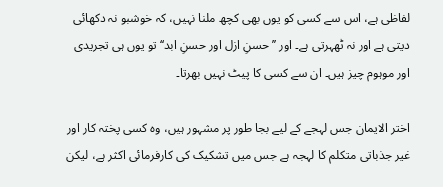لفاظی ہے، اس سے کسی کو یوں بھی کچھ ملنا نہیں، کہ خوشبو نہ دکھائی دیتی ہے اور نہ ٹھہرتی ہے۔ اور ’’حسنِ ازل اور حسنِ ابد‘‘ تو یوں ہی تجریدی اور موہوم چیز ہیں۔ ان سے کسی کا پیٹ نہیں بھرتا۔

اختر الایمان جس لہجے کے لیے بجا طور پر مشہور ہیں، وہ کسی پختہ کار اور غیر جذباتی متکلم کا لہجہ ہے جس میں تشکیک کی کارفرمائی اکثر ہے، لیکن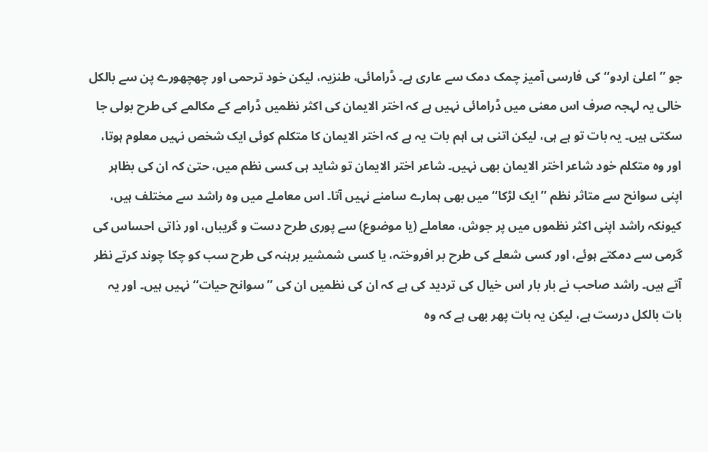جو ’’اعلیٰ اردو‘‘ کی فارسی آمیز چمک دمک سے عاری ہے۔ ڈرامائی، طنزیہ، لیکن خود ترحمی اور چھچھورے پن سے بالکل خالی یہ لہجہ صرف اس معنی میں ڈرامائی نہیں ہے کہ اختر الایمان کی اکثر نظمیں ڈرامے کے مکالمے کی طرح بولی جا سکتی ہیں۔ یہ بات تو ہے ہی، لیکن اتنی ہی اہم بات یہ ہے کہ اختر الایمان کا متکلم کوئی ایک شخص نہیں معلوم ہوتا، اور وہ متکلم خود شاعر اختر الایمان بھی نہیں۔ شاعر اختر الایمان تو شاید ہی کسی نظم میں، حتیٰ کہ ان کی بظاہر اپنی سوانح سے متاثر نظم ’’ایک لڑکا‘‘ میں بھی ہمارے سامنے نہیں آتا۔ اس معاملے میں وہ راشد سے مختلف ہیں، کیونکہ راشد اپنی اکثر نظموں میں پر جوش، معاملے (یا موضوع) سے پوری طرح دست و گریباں، اور ذاتی احساس کی گرمی سے دمکتے ہوئے، اور کسی شعلے کی طرح بر افروختہ، یا کسی شمشیر برہنہ کی طرح سب کو چکا چوند کرتے نظر آتے ہیں۔ راشد صاحب نے بار بار اس خیال کی تردید کی ہے کہ ان کی نظمیں ان کی ’’سوانح حیات‘‘ نہیں ہیں۔ اور یہ بات بالکل درست ہے، لیکن یہ بات پھر بھی ہے کہ وہ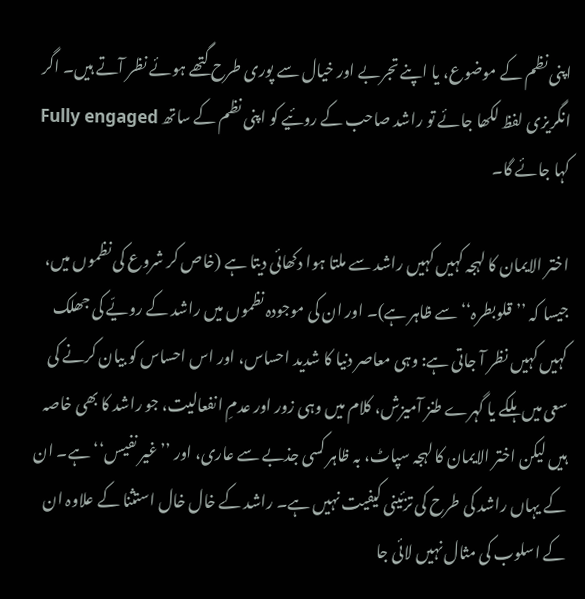اپنی نظم کے موضوع، یا اپنے تجربے اور خیال سے پوری طرح گتھے ہوئے نظر آتے ہیں۔ اگر انگریزی لفظ لکھا جائے تو راشد صاحب کے روئیے کو اپنی نظم کے ساتھ Fully engaged کہا جائے گا۔

اختر الایمان کا لہجہ کہیں کہیں راشد سے ملتا ہوا دکھائی دیتا ہے (خاص کر شروع کی نظموں میں، جیسا کہ ’’قلوبطرہ‘‘ سے ظاہر ہے)۔ اور ان کی موجودہ نظموں میں راشد کے رویّے کی جھلک کہیں کہیں نظر آ جاتی ہے: وہی معاصر دنیا کا شدید احساس، اور اس احساس کو بیان کرنے کی سعی میں ہلکے یا گہرے طنز آمیزش، کلام میں وہی زور اور عدمِ انفعالیت، جو راشد کا بھی خاصہ ہیں لیکن اختر الایمان کا لہجہ سپاٹ، بہ ظاہر کسی جذبے سے عاری، اور ’’غیر نفیس‘‘ ہے۔ ان کے یہاں راشد کی طرح کی تزئینی کیفیت نہیں ہے۔ راشد کے خال خال استثنا کے علاوہ ان کے اسلوب کی مثال نہیں لائی جا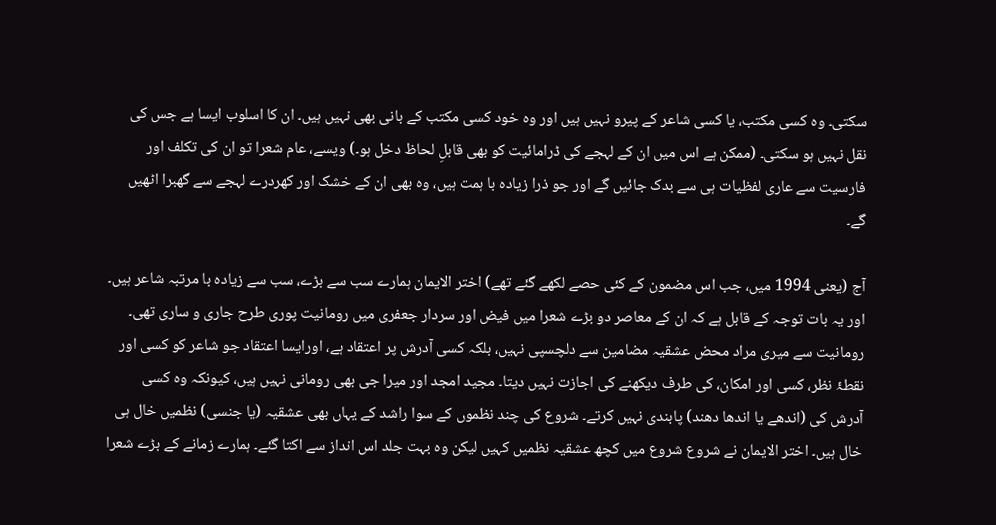سکتی۔ وہ کسی مکتب، یا کسی شاعر کے پیرو نہیں ہیں اور وہ خود کسی مکتب کے بانی بھی نہیں ہیں۔ ان کا اسلوب ایسا ہے جس کی نقل نہیں ہو سکتی۔ (ممکن ہے اس میں ان کے لہجے کی ڈرامائیت کو بھی قابلِ لحاظ دخل ہو۔) ویسے، عام شعرا تو ان کی تکلف اور فارسیت سے عاری لفظیات ہی سے بدک جائیں گے اور جو ذرا زیادہ با ہمت ہیں، وہ بھی ان کے خشک اور کھردرے لہجے سے گھبرا اٹھیں گے۔

آج (یعنی 1994 میں، جب اس مضمون کے کئی حصے لکھے گئے تھے) اختر الایمان ہمارے سب سے بڑے، سب سے زیادہ با مرتبہ شاعر ہیں۔ اور یہ بات توجہ کے قابل ہے کہ ان کے معاصر دو بڑے شعرا میں فیض اور سردار جعفری میں رومانیت پوری طرح جاری و ساری تھی۔ رومانیت سے میری مراد محض عشقیہ مضامین سے دلچسپی نہیں، بلکہ کسی آدرش پر اعتقاد ہے، اورایسا اعتقاد جو شاعر کو کسی اور نقطۂ نظر، کسی اور امکان، کی طرف دیکھنے کی اجازت نہیں دیتا۔ مجید امجد اور میرا جی بھی رومانی نہیں ہیں، کیونکہ وہ کسی آدرش کی (اندھے یا اندھا دھند) پابندی نہیں کرتے۔ شروع کی چند نظموں کے سوا راشد کے یہاں بھی عشقیہ (یا جنسی) نظمیں خال ہی خال ہیں۔ اختر الایمان نے شروع شروع میں کچھ عشقیہ نظمیں کہیں لیکن وہ بہت جلد اس انداز سے اکتا گئے۔ ہمارے زمانے کے بڑے شعرا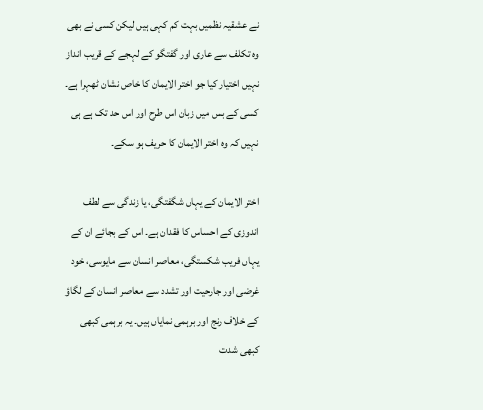نے عشقیہ نظمیں بہت کم کہی ہیں لیکن کسی نے بھی وہ تکلف سے عاری اور گفتگو کے لہجے کے قریب انداز نہیں اختیار کیا جو اختر الایمان کا خاص نشان ٹھہرا ہے۔ کسی کے بس میں زبان اس طرح اور اس حد تک ہے ہی نہیں کہ وہ اختر الایمان کا حریف ہو سکے۔

اختر الایمان کے یہاں شگفتگی، یا زندگی سے لطف اندوزی کے احساس کا فقدان ہے۔ اس کے بجائے ان کے یہاں فریب شکستگی، معاصر انسان سے مایوسی، خود غرضی اور جارحیت اور تشدد سے معاصر انسان کے لگاؤ کے خلاف رنج اور برہمی نمایاں ہیں۔ یہ برہمی کبھی کبھی شدت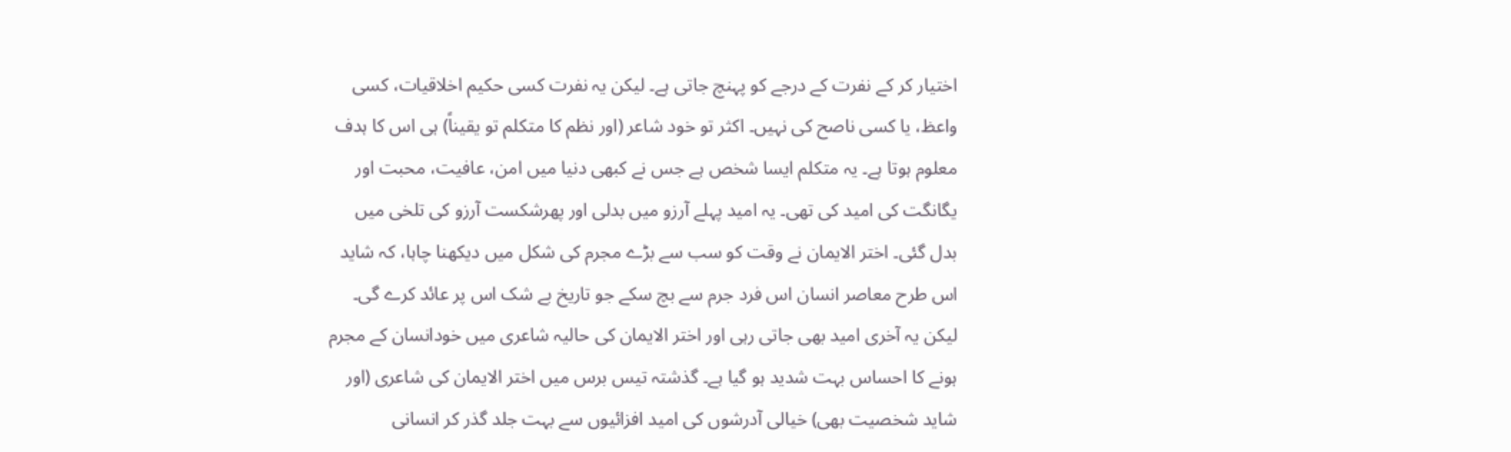اختیار کر کے نفرت کے درجے کو پہنچ جاتی ہے۔ لیکن یہ نفرت کسی حکیم اخلاقیات، کسی واعظ، یا کسی ناصح کی نہیں۔ اکثر تو خود شاعر (اور نظم کا متکلم تو یقیناً) ہی اس کا ہدف معلوم ہوتا ہے۔ یہ متکلم ایسا شخص ہے جس نے کبھی دنیا میں امن، عافیت، محبت اور یگانگت کی امید کی تھی۔ یہ امید پہلے آرزو میں بدلی اور پھرشکست آرزو کی تلخی میں بدل گئی۔ اختر الایمان نے وقت کو سب سے بڑے مجرم کی شکل میں دیکھنا چاہا، کہ شاید اس طرح معاصر انسان اس فرد جرم سے بچ سکے جو تاریخ بے شک اس پر عائد کرے گی۔ لیکن یہ آخری امید بھی جاتی رہی اور اختر الایمان کی حالیہ شاعری میں خودانسان کے مجرم ہونے کا احساس بہت شدید ہو گیا ہے۔ گذشتہ تیس برس میں اختر الایمان کی شاعری (اور شاید شخصیت بھی) خیالی آدرشوں کی امید افزائیوں سے بہت جلد گذر کر انسانی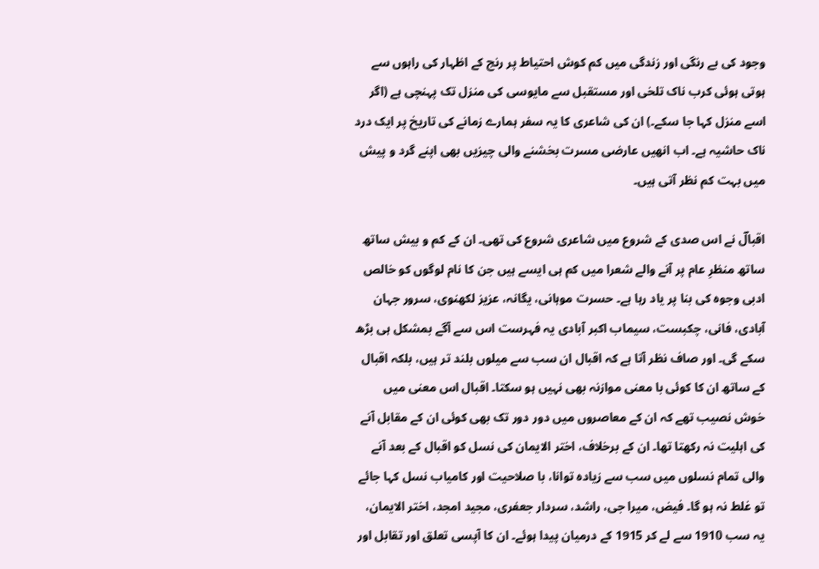وجود کی بے رنگی اور زندگی میں کم کوش احتیاط پر رنج کے اظہار کی راہوں سے ہوتی ہوئی کرب ناک تلخی اور مستقبل سے مایوسی کی منزل تک پہنچی ہے (اگر اسے منزل کہا جا سکے۔) ان کی شاعری کا یہ سفر ہمارے زمانے کی تاریخ پر ایک درد ناک حاشیہ ہے۔ اب انھیں عارضی مسرت بخشنے والی چیزیں بھی اپنے گرد و پیش میں بہت کم نظر آتی ہیں۔

اقبالؔ نے اس صدی کے شروع میں شاعری شروع کی تھی۔ ان کے کم و بیش ساتھ ساتھ منظرِ عام پر آنے والے شعرا میں کم ہی ایسے ہیں جن کا نام لوگوں کو خالص ادبی وجوہ کی بنا پر یاد رہا ہے۔ حسرت موہانی، یگانہ، عزیز لکھنوی، سرور جہان آبادی، فانی، چکبست، سیماب اکبر آبادی یہ فہرست اس سے آگے بمشکل ہی بڑھ سکے گی۔ اور صاف نظر آتا ہے کہ اقبال ان سب سے میلوں بلند تر ہیں، بلکہ اقبال کے ساتھ ان کا کوئی با معنی موازنہ بھی نہیں ہو سکتا۔ اقبال اس معنی میں خوش نصیب تھے کہ ان کے معاصروں میں دور دور تک بھی کوئی ان کے مقابل آنے کی اہلیت نہ رکھتا تھا۔ ان کے برخلاف، اختر الایمان کی نسل کو اقبال کے بعد آنے والی تمام نسلوں میں سب سے زیادہ توانا، با صلاحیت اور کامیاب نسل کہا جائے تو غلط نہ ہو گا۔ فیض، میرا جی، راشد، سردار جعفری، مجید امجد، اختر الایمان، یہ سب 1910 سے لے کر 1915 کے درمیان پیدا ہوئے۔ ان کا آپسی تعلق اور تقابل اور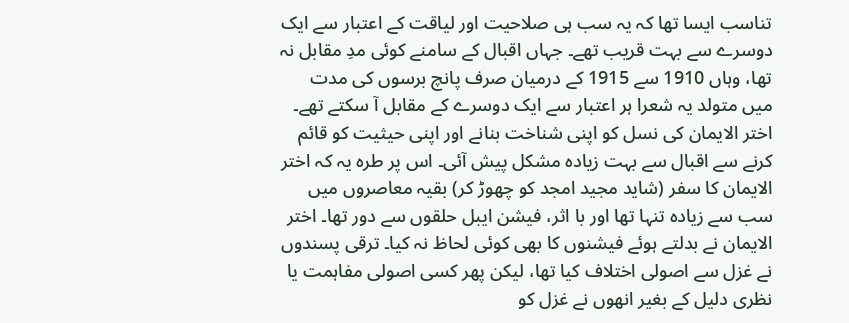تناسب ایسا تھا کہ یہ سب ہی صلاحیت اور لیاقت کے اعتبار سے ایک دوسرے سے بہت قریب تھے۔ جہاں اقبال کے سامنے کوئی مدِ مقابل نہ تھا، وہاں 1910 سے 1915 کے درمیان صرف پانچ برسوں کی مدت میں متولد یہ شعرا ہر اعتبار سے ایک دوسرے کے مقابل آ سکتے تھے۔ اختر الایمان کی نسل کو اپنی شناخت بنانے اور اپنی حیثیت کو قائم کرنے سے اقبال سے بہت زیادہ مشکل پیش آئی۔ اس پر طرہ یہ کہ اختر الایمان کا سفر (شاید مجید امجد کو چھوڑ کر) بقیہ معاصروں میں سب سے زیادہ تنہا تھا اور با اثر، فیشن ایبل حلقوں سے دور تھا۔ اختر الایمان نے بدلتے ہوئے فیشنوں کا بھی کوئی لحاظ نہ کیا۔ ترقی پسندوں نے غزل سے اصولی اختلاف کیا تھا، لیکن پھر کسی اصولی مفاہمت یا نظری دلیل کے بغیر انھوں نے غزل کو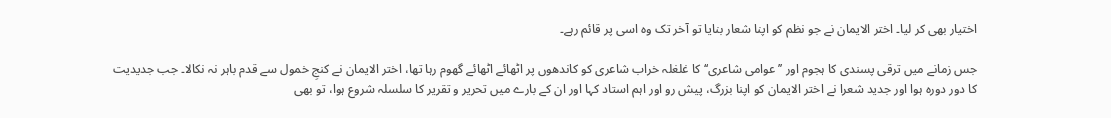اختیار بھی کر لیا۔ اختر الایمان نے جو نظم کو اپنا شعار بنایا تو آخر تک وہ اسی پر قائم رہے۔

جس زمانے میں ترقی پسندی کا ہجوم اور ’’عوامی شاعری‘‘ کا غلغلہ خراب شاعری کو کاندھوں پر اٹھائے اٹھائے گھوم رہا تھا، اختر الایمان نے کنجِ خمول سے قدم باہر نہ نکالا۔ جب جدیدیت کا دور دورہ ہوا اور جدید شعرا نے اختر الایمان کو اپنا بزرگ، پیش رو اور اہم استاد کہا اور ان کے بارے میں تحریر و تقریر کا سلسلہ شروع ہوا، تو بھی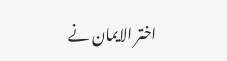اختر الایمان نے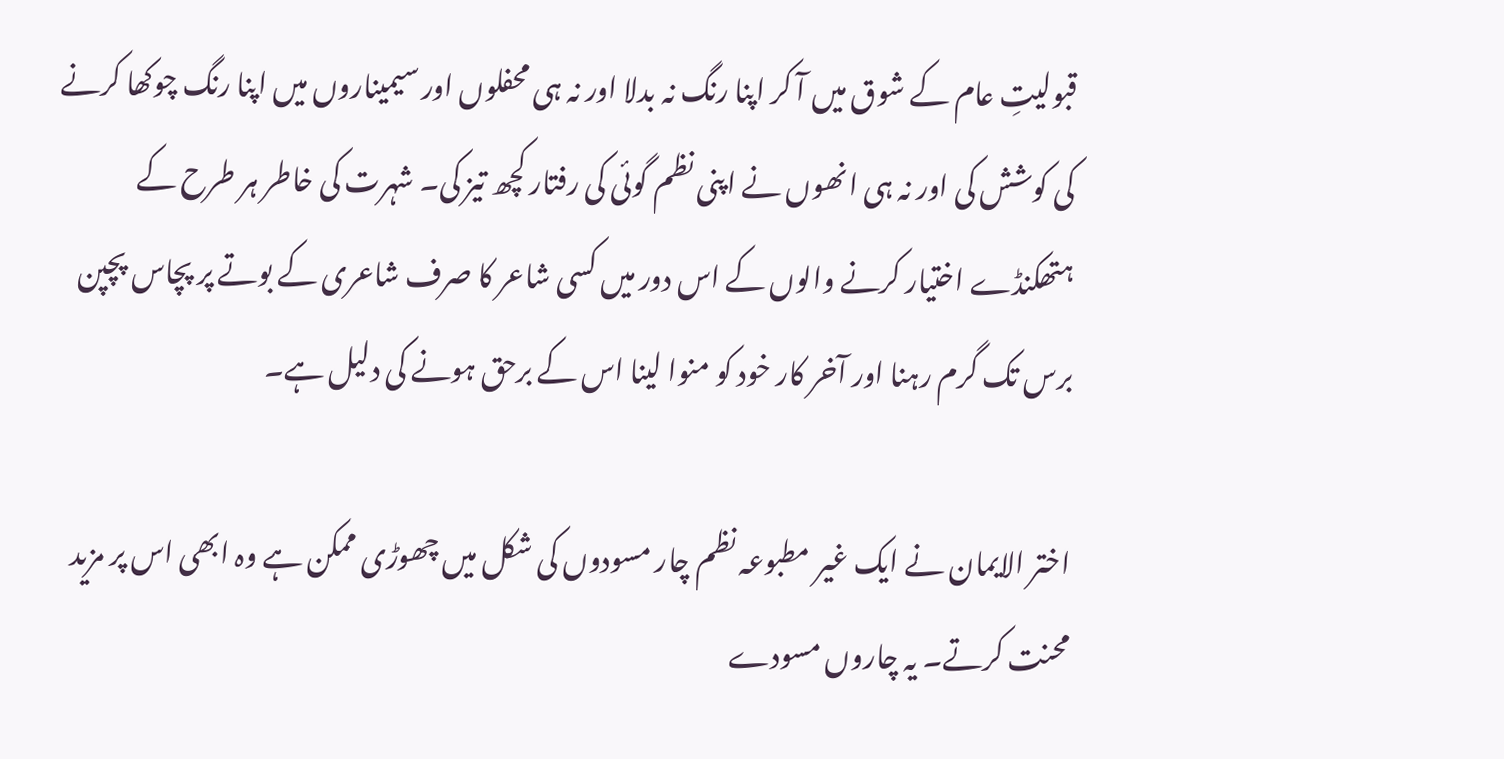قبولیتِ عام کے شوق میں آ کر اپنا رنگ نہ بدلا اور نہ ہی محفلوں اور سیمیناروں میں اپنا رنگ چوکھا کرنے کی کوشش کی اور نہ ہی انھوں نے اپنی نظم گوئی کی رفتار کچھ تیز کی۔ شہرت کی خاطر ہر طرح کے ہتھکنڈے اختیار کرنے والوں کے اس دور میں کسی شاعر کا صرف شاعری کے بوتے پر پچاس پچپن برس تک گرم رہنا اور آخر کار خود کو منوا لینا اس کے برحق ہونے کی دلیل ہے۔

اختر الایمان نے ایک غیر مطبوعہ نظم چار مسودوں کی شکل میں چھوڑی ممکن ہے وہ ابھی اس پر مزید محنت کرتے۔ یہ چاروں مسودے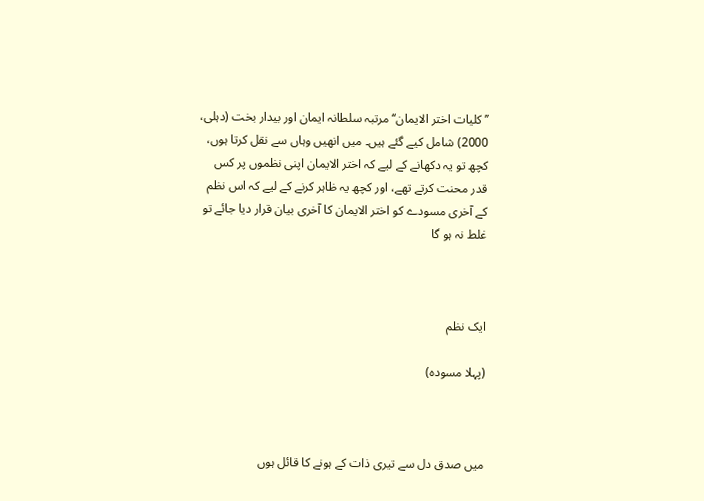’’کلیات اختر الایمان‘‘ مرتبہ سلطانہ ایمان اور بیدار بخت (دہلی، 2000) شامل کیے گئے ہیں۔ میں انھیں وہاں سے نقل کرتا ہوں، کچھ تو یہ دکھانے کے لیے کہ اختر الایمان اپنی نظموں پر کس قدر محنت کرتے تھے، اور کچھ یہ ظاہر کرنے کے لیے کہ اس نظم کے آخری مسودے کو اختر الایمان کا آخری بیان قرار دیا جائے تو غلط نہ ہو گا



ایک نظم

(پہلا مسودہ)



میں صدق دل سے تیری ذات کے ہونے کا قائل ہوں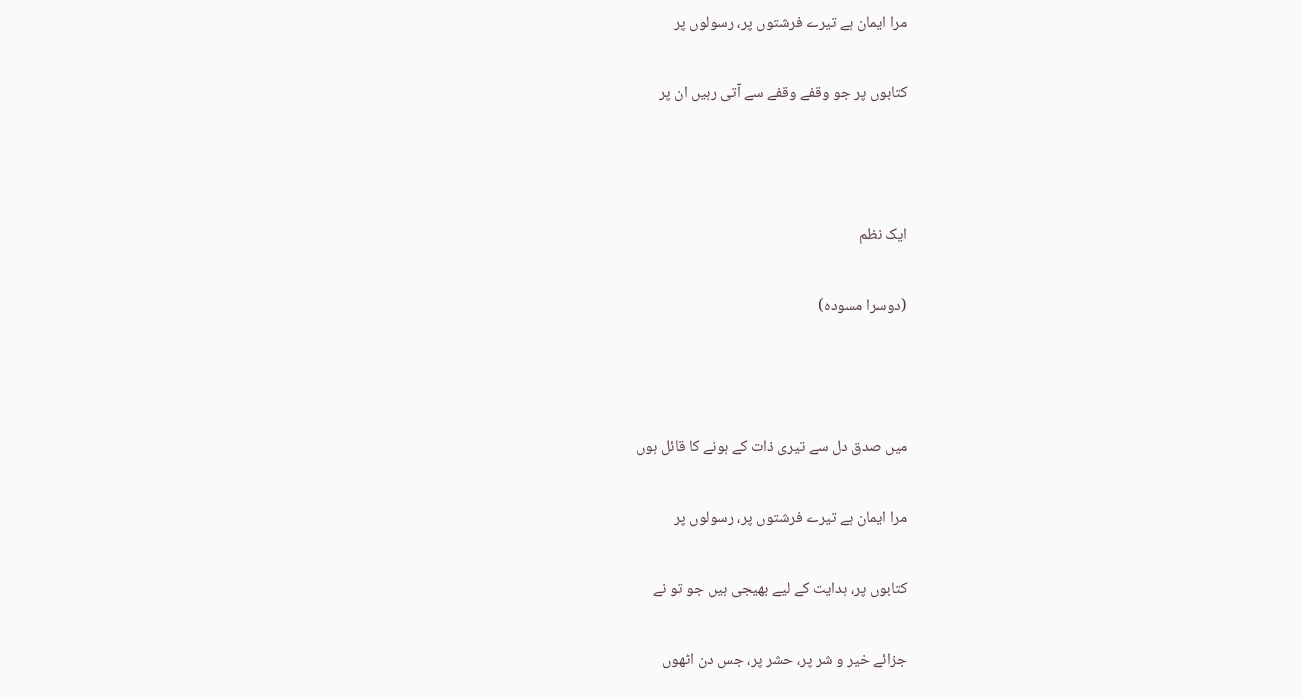مرا ایمان ہے تیرے فرشتوں پر، رسولوں پر

کتابوں پر جو وقفے وقفے سے آتی رہیں ان پر



ایک نظم

(دوسرا مسودہ)



میں صدق دل سے تیری ذات کے ہونے کا قائل ہوں

مرا ایمان ہے تیرے فرشتوں پر، رسولوں پر

کتابوں پر، ہدایت کے لیے بھیجی ہیں جو تو نے

جزائے خیر و شر پر، حشر پر، جس دن اٹھوں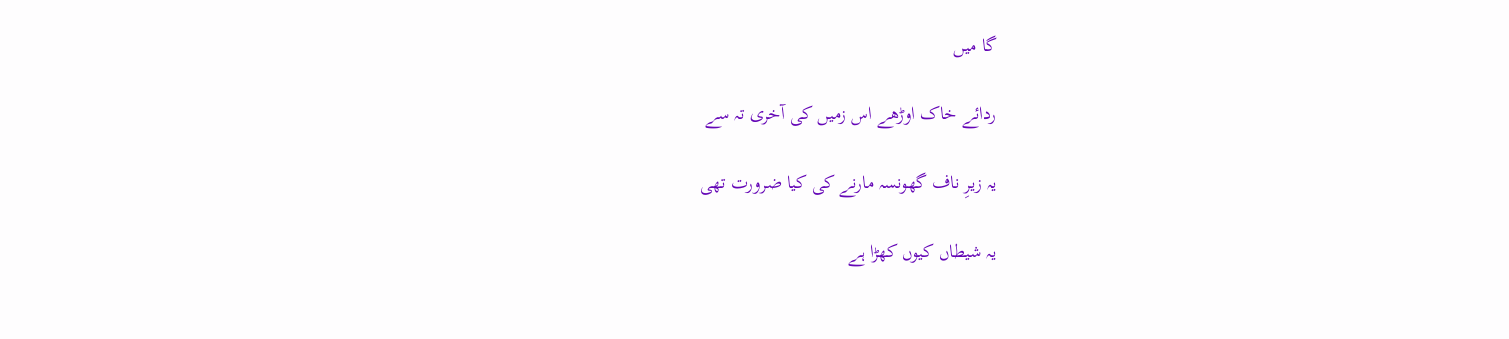گا میں

ردائے خاک اوڑھے اس زمیں کی آخری تہ سے

یہ زیرِ ناف گھونسہ مارنے کی کیا ضرورت تھی

یہ شیطاں کیوں کھڑا ہے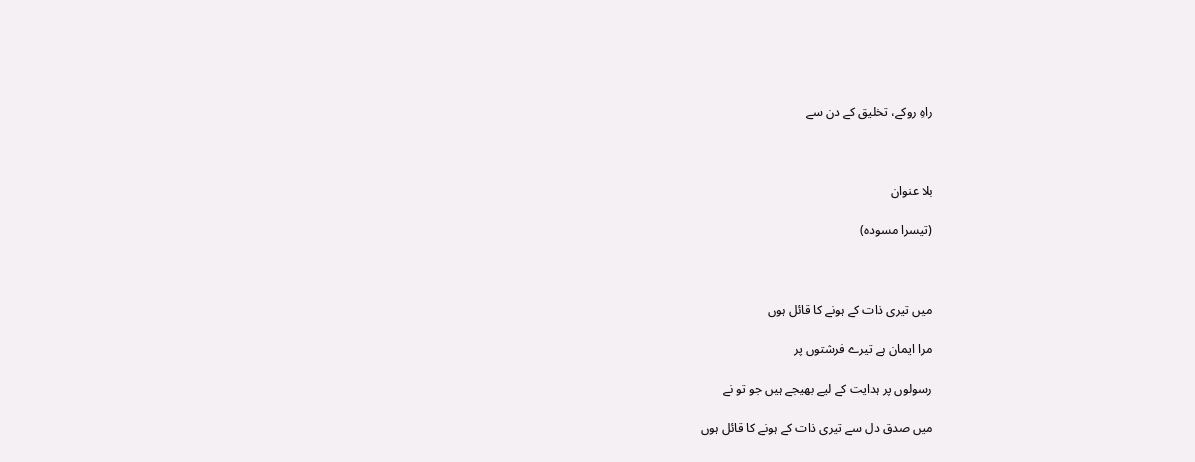راہِ روکے، تخلیق کے دن سے



بلا عنوان

(تیسرا مسودہ)



میں تیری ذات کے ہونے کا قائل ہوں

مرا ایمان ہے تیرے فرشتوں پر

رسولوں پر ہدایت کے لیے بھیجے ہیں جو تو نے

میں صدق دل سے تیری ذات کے ہونے کا قائل ہوں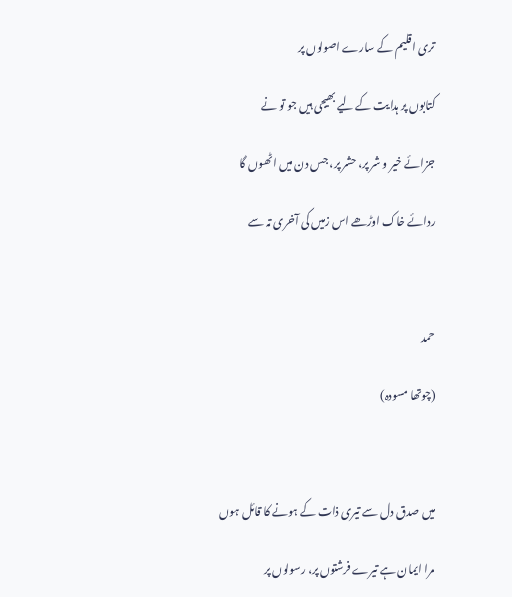تری اقلیم کے سارے اصولوں پر

کتابوں پر ہدایت کے لیے بھیجی ہیں جو تو نے

جزائے خیر و شر پر، حشر پر، جس دن میں اٹھوں گا

ردائے خاک اوڑھے اس زمیں کی آخری تہ سے



حمد

(چوتھا مسودہ)



میں صدق دل سے تیری ذات کے ہونے کا قائل ہوں

مرا ایمان ہے تیرے فرشتوں پر، رسولوں پر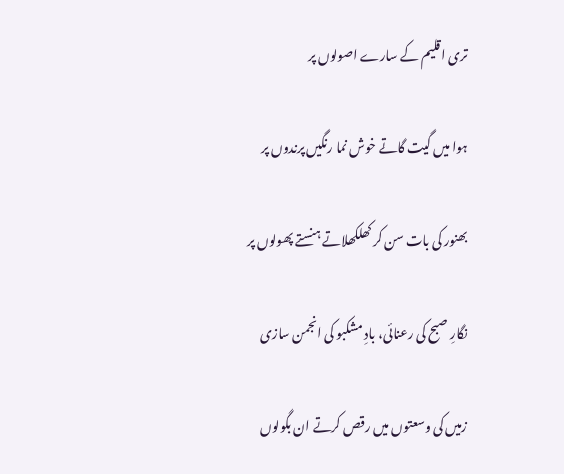تری اقلیم کے سارے اصولوں پر

ہوا میں گیت گاتے خوش نما رنگیں پرندوں پر

بھنور کی بات سن کر کھلکھلاتے ہنستے پھولوں پر

نگارِ صبح کی رعنائی، بادِ مشکبو کی انجمن سازی

زمیں کی وسعتوں میں رقص کرتے ان بگولوں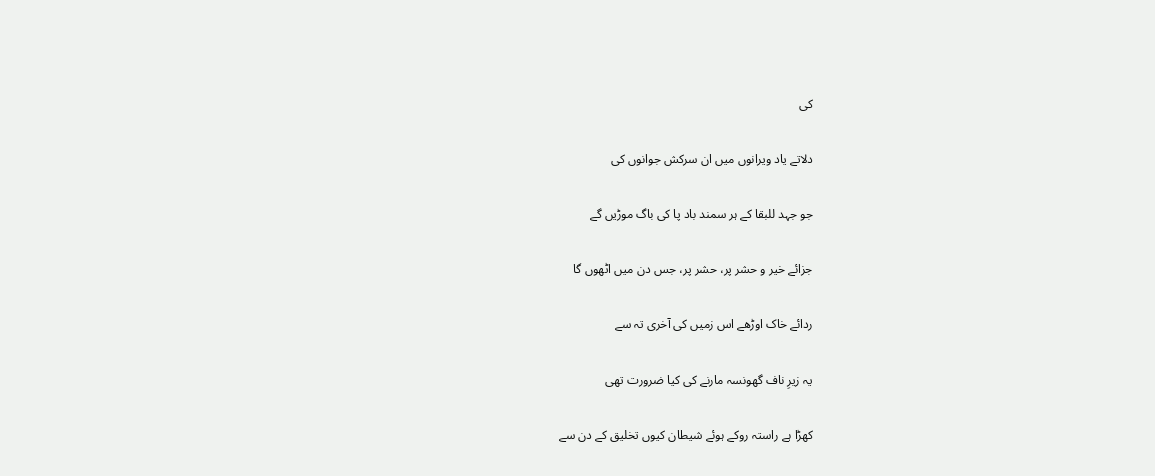کی

دلاتے یاد ویرانوں میں ان سرکش جوانوں کی

جو جہد للبقا کے ہر سمند باد پا کی باگ موڑیں گے

جزائے خیر و حشر پر، حشر پر، جس دن میں اٹھوں گا

ردائے خاک اوڑھے اس زمیں کی آخری تہ سے

یہ زیرِ ناف گھونسہ مارنے کی کیا ضرورت تھی

کھڑا ہے راستہ روکے ہوئے شیطان کیوں تخلیق کے دن سے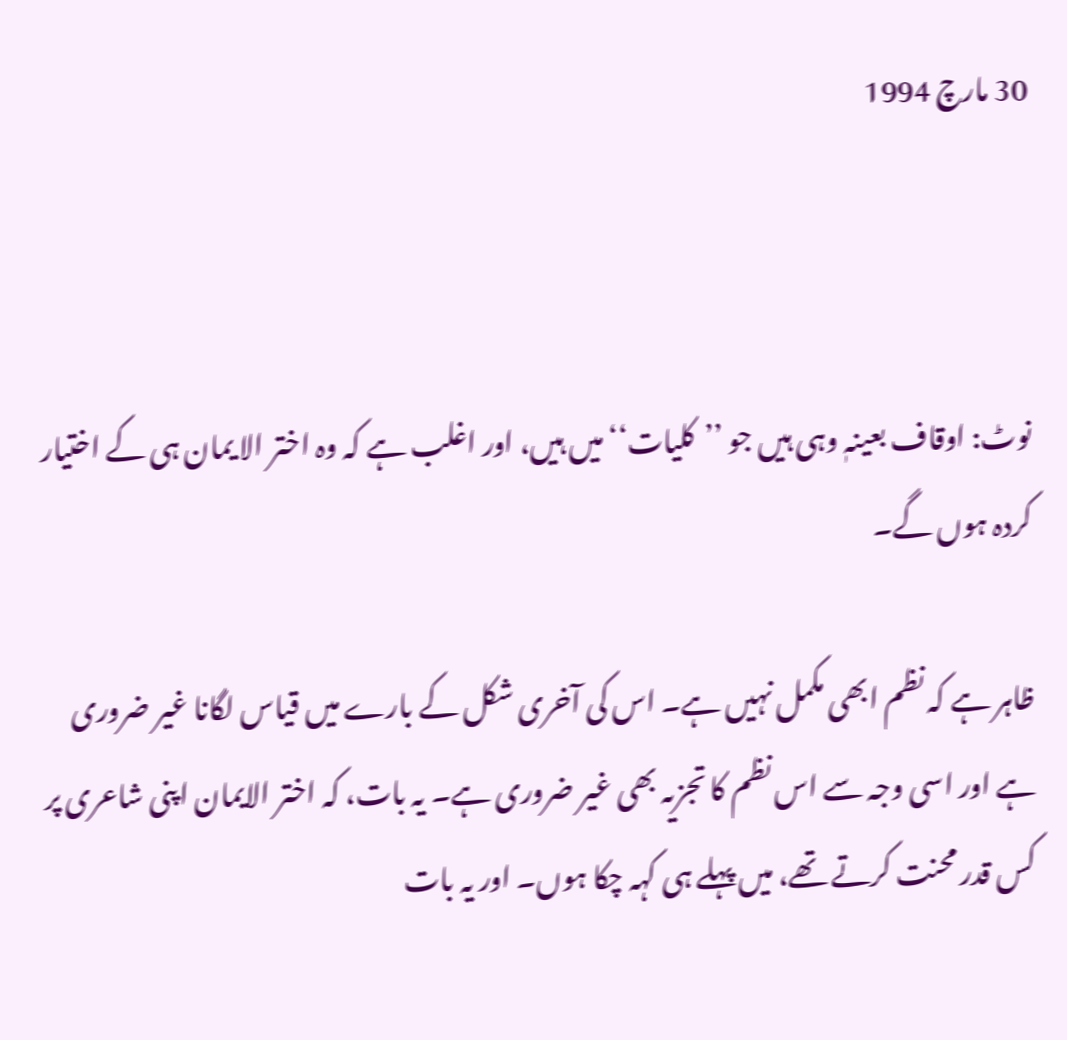30 مارچ 1994



نوٹ: اوقاف بعینہٖ وہی ہیں جو ’’کلیات‘‘ میں ہیں، اور اغلب ہے کہ وہ اختر الا یمان ہی کے اختیار کردہ ہوں گے۔

ظاہر ہے کہ نظم ابھی مکمل نہیں ہے۔ اس کی آخری شکل کے بارے میں قیاس لگانا غیر ضروری ہے اور اسی وجہ سے اس نظم کا تجزیہ بھی غیر ضروری ہے۔ یہ بات، کہ اختر الایمان اپنی شاعری پر کس قدر محنت کرتے تھے، میں پہلے ہی کہہ چکا ہوں۔ اور یہ بات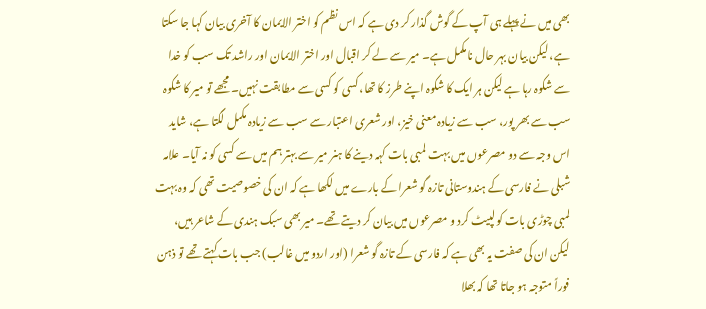بھی میں نے پہلے ہی آپ کے گوش گذار کر دی ہے کہ اس نظم کو اختر الایمان کا آخری بیان کہا جا سکتا ہے، لیکن بیان بہر حال نامکمل ہے۔ میر سے لے کر اقبال اور اختر الایمان اور راشد تک سب کو خدا سے شکوہ رہا ہے لیکن ہر ایک کا شکوہ اپنے طرز کا تھا، کسی کو کسی سے مطابقت نہیں۔ مجھے تو میر کا شکوہ سب سے بھر پور، سب سے زیادہ معنی خیز، اور شعری اعتبار سے سب سے زیادہ مکمل لگتا ہے، شاید اس وجہ سے دو مصرعوں میں بہت لمبی بات کہہ دینے کا ہنر میر سے بہتر ہم میں سے کسی کو نہ آیا۔ علامہ شبلی نے فارسی کے ہندوستانی تازہ گو شعرا کے بارے میں لکھا ہے کہ ان کی خصوصیت تھی کہ وہ بہت لمبی چوڑی بات کو لپیٹ کرد و مصرعوں میں بیان کر دیتے تھے۔ میر بھی سبک ہندی کے شاعر ہیں، لیکن ان کی صفت یہ بھی ہے کہ فارسی کے تازہ گو شعرا (اور اردو میں غالب) جب بات کہتے تھے تو ذہن فوراً متوجہ ہو جاتا تھا کہ بھلا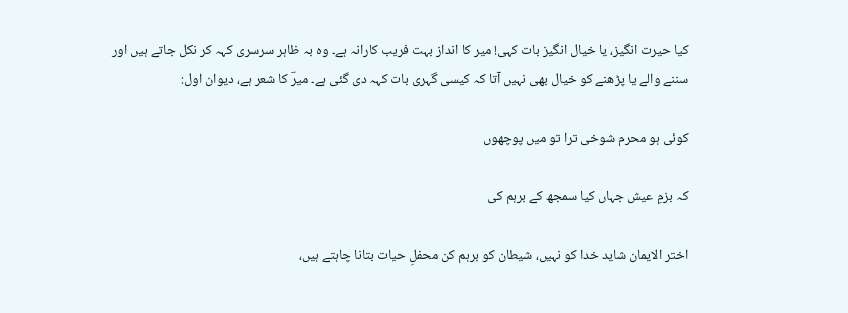کیا حیرت انگیز، یا خیال انگیز بات کہی! میر کا انداز بہت فریب کارانہ ہے۔ وہ بہ ظاہر سرسری کہہ کر نکل جاتے ہیں اور سننے والے یا پڑھنے کو خیال بھی نہیں آتا کہ کیسی گہری بات کہہ دی گئی ہے۔ میرؔ کا شعر ہے، دیوان اول:

کوئی ہو محرم شوخی ترا تو میں پوچھوں

کہ بزمِ عیش جہاں کیا سمجھ کے برہم کی

اختر الایمان شاید خدا کو نہیں، شیطان کو برہم کن محفلِ حیات بتانا چاہتے ہیں،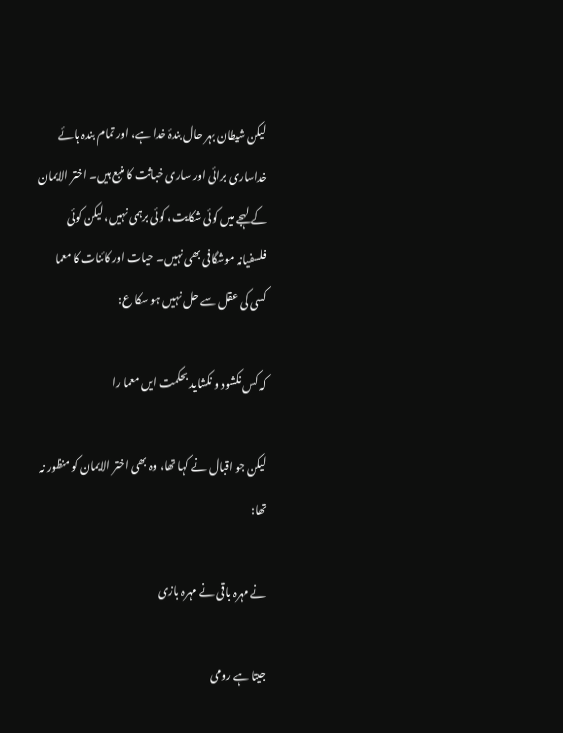لیکن شیطان بہر حال بندۂ خدا ہے، اور تمام بندہ ہائے خداساری برائی اور ساری خباثت کا منبع ہیں۔ اختر الایمان کے لہجے میں کوئی شکایت، کوئی برہمی نہیں، لیکن کوئی فلسفیانہ موشگافی بھی نہیں۔ حیات اور کائنات کا معما کسی کی عقل سے حل نہیں ہو سکا ع:

کہ کس نکشود و نکشاید بحکمت ایں معما را

لیکن جو اقبال نے کہا تھا، وہ بھی اختر الایمان کو منظور نہ تھا:

نے مہرہ باقی نے مہرہ بازی

جیتا ہے رومی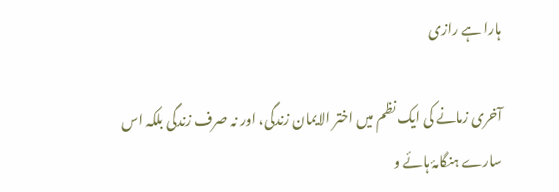ہارا ہے رازی

آخری زمانے کی ایک نظم میں اختر الایمان زندگی، اور نہ صرف زندگی بلکہ اس سارے ہنگامۂ ہائے و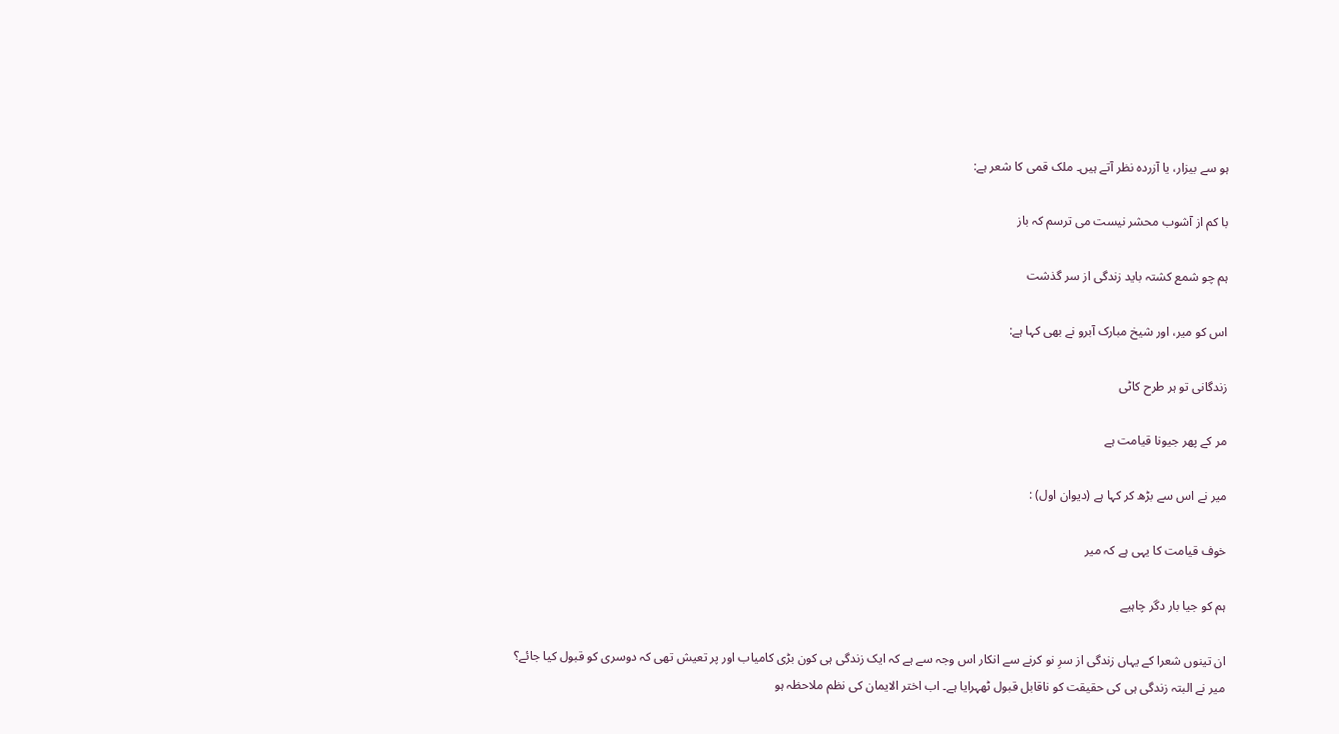ہو سے بیزار، یا آزردہ نظر آتے ہیں۔ ملک قمی کا شعر ہے:

با کم از آشوب محشر نیست می ترسم کہ باز

ہم چو شمع کشتہ باید زندگی از سر گذشت

اس کو میر، اور شیخ مبارک آبرو نے بھی کہا ہے:

زندگانی تو ہر طرح کاٹی

مر کے پھر جیونا قیامت ہے

میر نے اس سے بڑھ کر کہا ہے (دیوان اول) :

خوف قیامت کا یہی ہے کہ میر

ہم کو جیا بار دگر چاہیے

ان تینوں شعرا کے یہاں زندگی از سرِ نو کرنے سے انکار اس وجہ سے ہے کہ ایک زندگی ہی کون بڑی کامیاب اور پر تعیش تھی کہ دوسری کو قبول کیا جائے؟ میر نے البتہ زندگی ہی کی حقیقت کو ناقابل قبول ٹھہرایا ہے۔ اب اختر الایمان کی نظم ملاحظہ ہو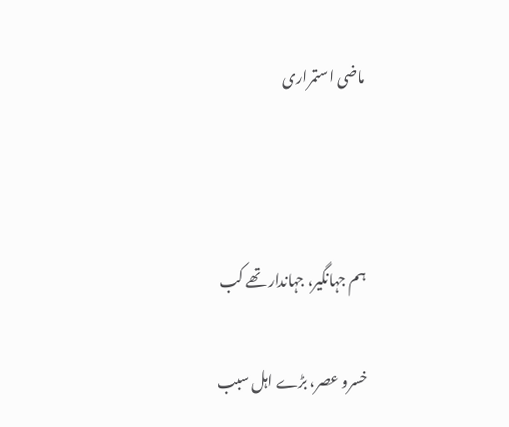ماضی استمراری



ہم جہانگیر، جہاندار تھے کب

خسرو عصر، بڑے اہل سبب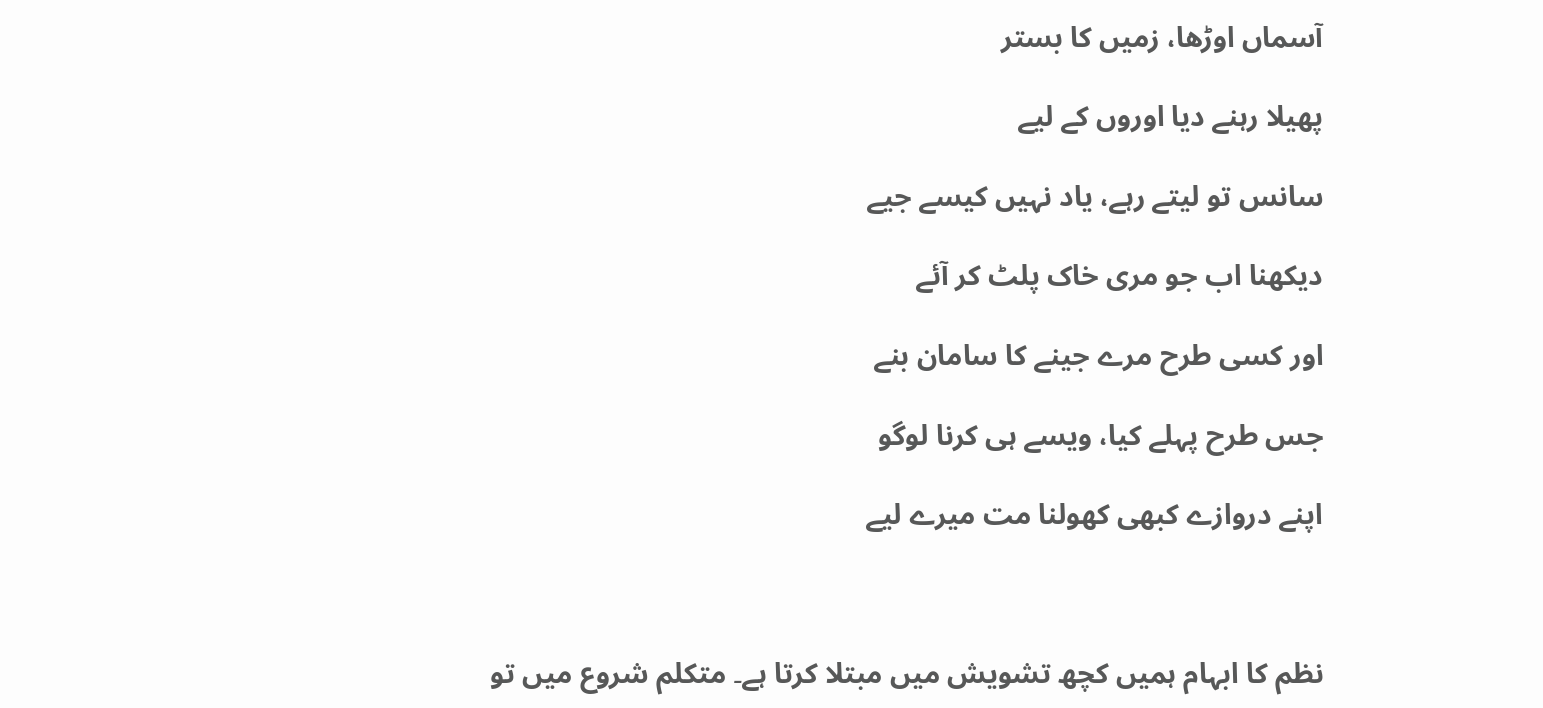آسماں اوڑھا، زمیں کا بستر

پھیلا رہنے دیا اوروں کے لیے

سانس تو لیتے رہے، یاد نہیں کیسے جیے

دیکھنا اب جو مری خاک پلٹ کر آئے

اور کسی طرح مرے جینے کا سامان بنے

جس طرح پہلے کیا، ویسے ہی کرنا لوگو

اپنے دروازے کبھی کھولنا مت میرے لیے



نظم کا ابہام ہمیں کچھ تشویش میں مبتلا کرتا ہے۔ متکلم شروع میں تو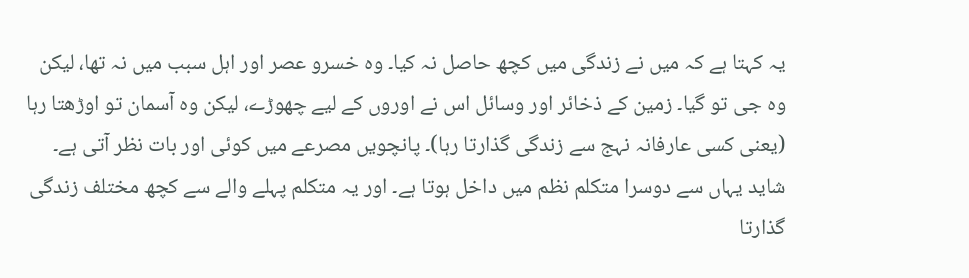یہ کہتا ہے کہ میں نے زندگی میں کچھ حاصل نہ کیا۔ وہ خسرو عصر اور اہل سبب میں نہ تھا، لیکن وہ جی تو گیا۔ زمین کے ذخائر اور وسائل اس نے اوروں کے لیے چھوڑے، لیکن وہ آسمان تو اوڑھتا رہا (یعنی کسی عارفانہ نہج سے زندگی گذارتا رہا)۔ پانچویں مصرعے میں کوئی اور بات نظر آتی ہے۔ شاید یہاں سے دوسرا متکلم نظم میں داخل ہوتا ہے۔ اور یہ متکلم پہلے والے سے کچھ مختلف زندگی گذارتا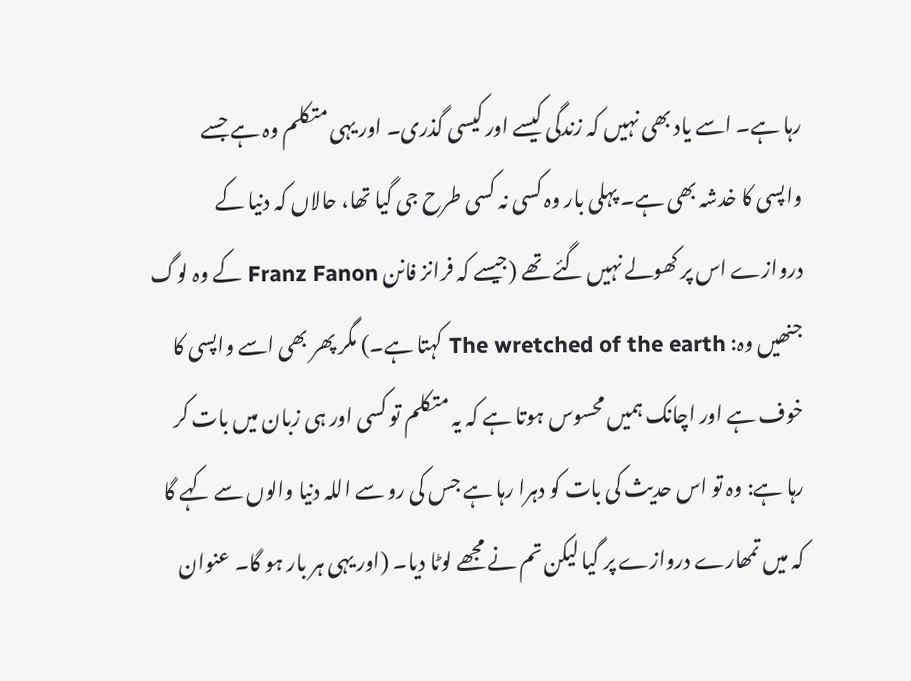رہا ہے۔ اسے یاد بھی نہیں کہ زندگی کیسے اور کیسی گذری۔ اور یہی متکلم وہ ہے جسے واپسی کا خدشہ بھی ہے۔ پہلی بار وہ کسی نہ کسی طرح جی گیا تھا، حالاں کہ دنیا کے دروازے اس پر کھولے نہیں گئے تھے (جیسے کہ فرانز فانن Franz Fanon کے وہ لوگ جنھیں وہ: The wretched of the earth کہتا ہے۔) مگر پھر بھی اسے واپسی کا خوف ہے اور اچانک ہمیں محسوس ہوتا ہے کہ یہ متکلم تو کسی اور ہی زبان میں بات کر رہا ہے: وہ تو اس حدیث کی بات کو دہرا رہا ہے جس کی رو سے اللہ دنیا والوں سے کہے گا کہ میں تمھارے دروازے پر گیا لیکن تم نے مجھے لوٹا دیا۔ (اور یہی ہر بار ہو گا۔ عنوان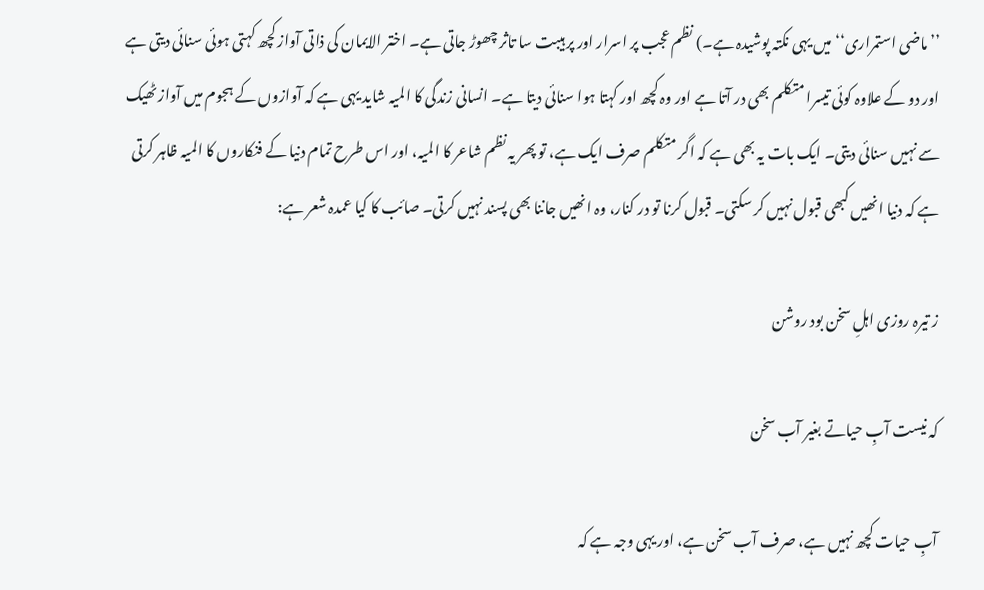’’ماضی استمراری‘‘ میں یہی نکتہ پوشیدہ ہے۔) نظم عجب پر اسرار اور پر ہیبت سا تاثر چھوڑ جاتی ہے۔ اختر الایمان کی ذاتی آواز کچھ کہتی ہوئی سنائی دیتی ہے اور دو کے علاوہ کوئی تیسرا متکلم بھی در آتا ہے اور وہ کچھ اور کہتا ہوا سنائی دیتا ہے۔ انسانی زندگی کا المیہ شاید یہی ہے کہ آوازوں کے ہجوم میں آواز ٹھیک سے نہیں سنائی دیتی۔ ایک بات یہ بھی ہے کہ اگر متکلم صرف ایک ہے، تو پھر یہ نظم شاعر کا المیہ، اور اس طرح تمام دنیا کے فنکاروں کا المیہ ظاہر کرتی ہے کہ دنیا انھیں کبھی قبول نہیں کر سکتی۔ قبول کرنا تو در کنار، وہ انھیں جاننا بھی پسند نہیں کرتی۔ صائب کا کیا عمدہ شعر ہے:

ز تیرہ روزی اہلِ سخن بود روشن

کہ نیست آبِ حیاتے بغیر آب سخن

آبِ حیات کچھ نہیں ہے، صرف آب سخن ہے، اور یہی وجہ ہے کہ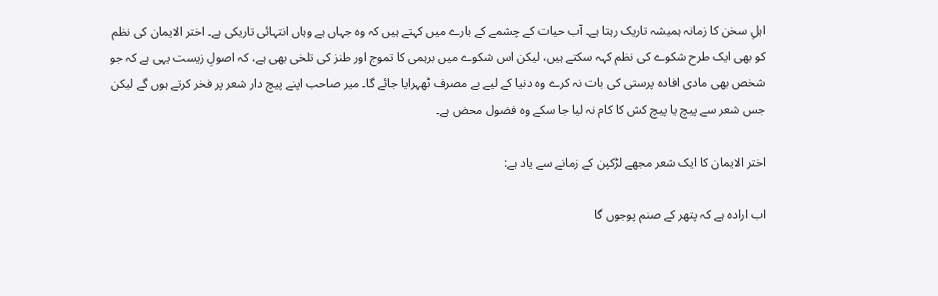اہلِ سخن کا زمانہ ہمیشہ تاریک رہتا ہے۔ آب حیات کے چشمے کے بارے میں کہتے ہیں کہ وہ جہاں ہے وہاں انتہائی تاریکی ہے۔ اختر الایمان کی نظم کو بھی ایک طرح شکوے کی نظم کہہ سکتے ہیں، لیکن اس شکوے میں برہمی کا تموج اور طنز کی تلخی بھی ہے، کہ اصولِ زیست یہی ہے کہ جو شخص بھی مادی افادہ پرستی کی بات نہ کرے وہ دنیا کے لیے بے مصرف ٹھہرایا جائے گا۔ میر صاحب اپنے پیچ دار شعر پر فخر کرتے ہوں گے لیکن جس شعر سے پیچ یا پیچ کش کا کام نہ لیا جا سکے وہ فضول محض ہے۔

اختر الایمان کا ایک شعر مجھے لڑکپن کے زمانے سے یاد ہے:

اب ارادہ ہے کہ پتھر کے صنم پوجوں گا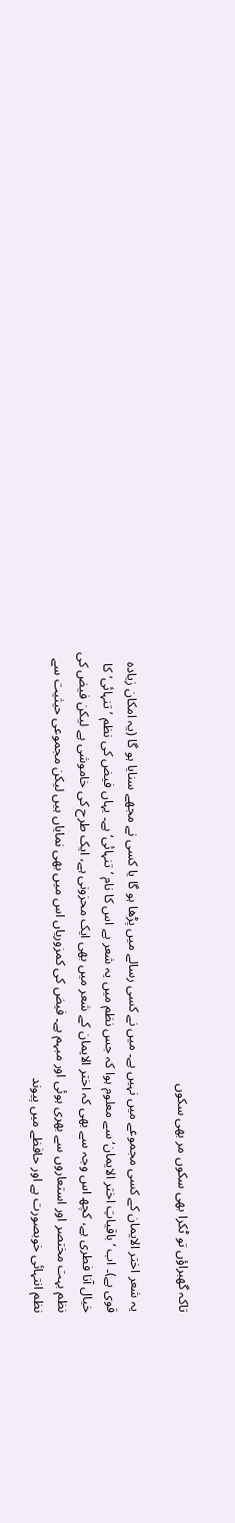تاکہ گھبراؤں تو ٹکرا بھی سکوں مر بھی سکوں

یہ شعر اختر الایمان کے کسی مجموعے میں نہیں ہے۔ میں نے کسی رسالے میں پڑھا ہو گا یا کسی نے مجھے سنایا ہو گا (یہ امکان زیادہ قوی ہے)۔ اب ’باقیاتِ اختر الایمان‘ سے معلوم ہوا کہ جس نظم میں یہ شعر ہے اس کا نام ’تنہائی‘ ہے۔ یہاں فیض کی نظم ’تنہائی‘ کا خیال آنا فطری ہے، کچھ اس وجہ سے بھی کہ اختر الایمان کے شعر میں بھی ایک محزونی ہے، ایک طرح کی خاموشی ہے لیکن فیض کی نظم بہت مختصر اور استعاروں سے بھری ہوئی اور مبہم ہے۔ فیض کی کمزوریاں اس میں بھی نمایاں ہیں لیکن مجموعی حیثیت سے نظم انتہائی خوبصورت ہے اور حافظے میں پیوند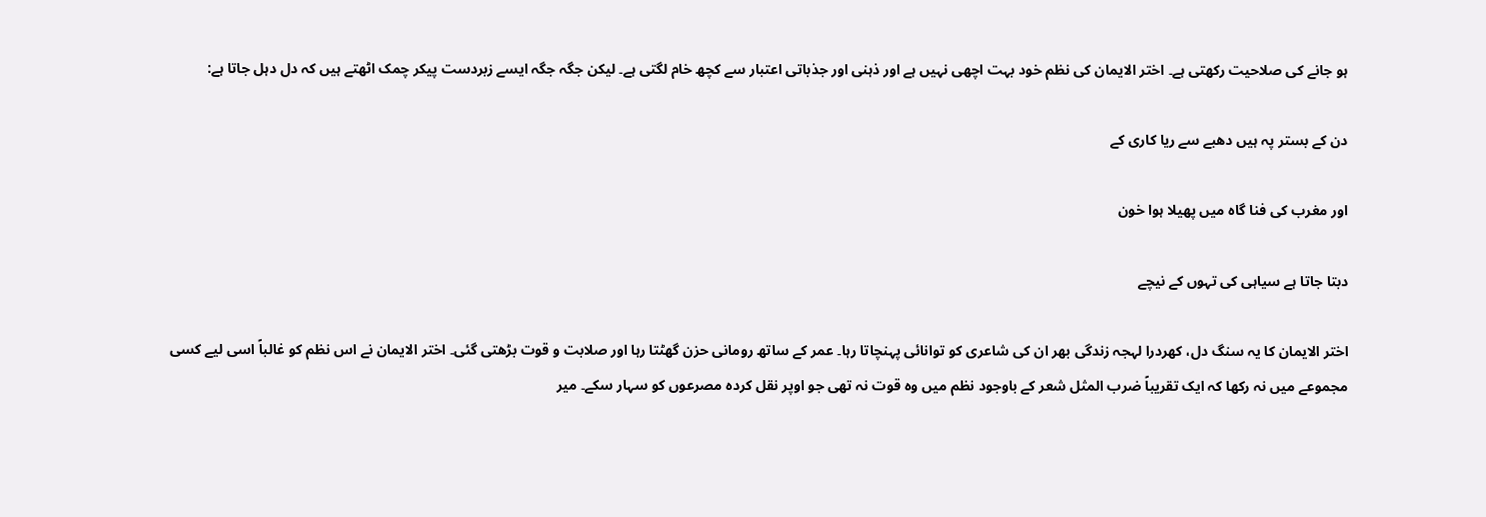ہو جانے کی صلاحیت رکھتی ہے۔ اختر الایمان کی نظم خود بہت اچھی نہیں ہے اور ذہنی اور جذباتی اعتبار سے کچھ خام لگتی ہے۔ لیکن جگہ جگہ ایسے زبردست پیکر چمک اٹھتے ہیں کہ دل دہل جاتا ہے:

دن کے بستر پہ ہیں دھبے سے ریا کاری کے

اور مغرب کی فنا گاہ میں پھیلا ہوا خون

دبتا جاتا ہے سیاہی کی تہوں کے نیچے

اختر الایمان کا یہ سنگ دل، کھردرا لہجہ زندگی بھر ان کی شاعری کو توانائی پہنچاتا رہا۔ عمر کے ساتھ رومانی حزن گھٹتا رہا اور صلابت و قوت بڑھتی گئی۔ اختر الایمان نے اس نظم کو غالباً اسی لیے کسی مجموعے میں نہ رکھا کہ ایک تقریباً ضرب المثل شعر کے باوجود نظم میں وہ قوت نہ تھی جو اوپر نقل کردہ مصرعوں کو سہار سکے۔ میر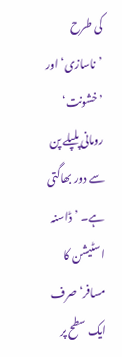کی طرح ’ناسازی‘ اور ’خشونت‘ رومانی پلپلے پن سے دور بھاگتی ہے۔ ’ڈاسنہ اسٹیشن کا مسافر‘ صرف ایک سطح پر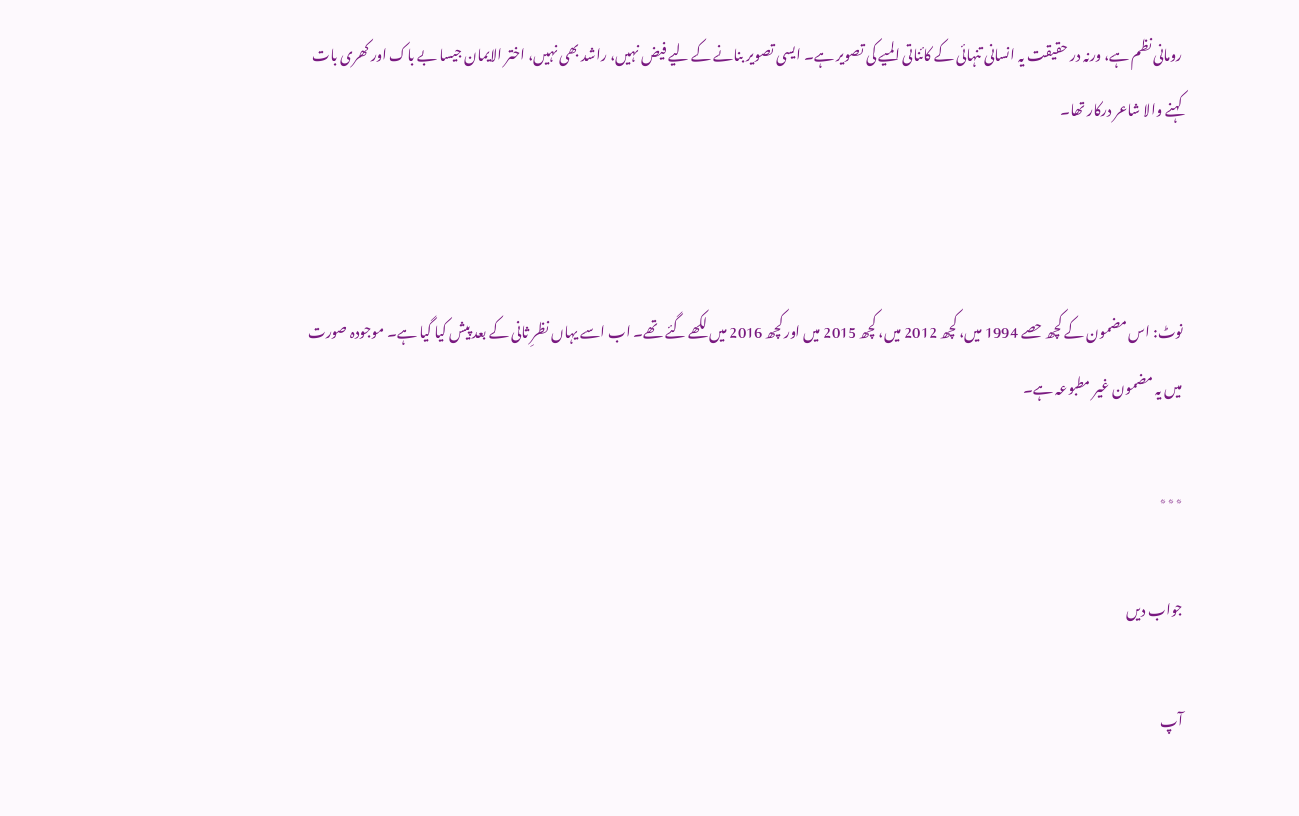رومانی نظم ہے، ورنہ در حقیقت یہ انسانی تنہائی کے کائناتی المیے کی تصویر ہے۔ ایسی تصویر بنانے کے لیے فیض نہیں، راشد بھی نہیں، اختر الایمان جیسا بے باک اور کھری بات کہنے والا شاعر درکار تھا۔



نوٹ: اس مضمون کے کچھ حصے 1994 میں، کچھ 2012 میں، کچھ 2015 میں اور کچھ 2016 میں لکھے گئے تھے۔ اب اسے یہاں نظرِ ثانی کے بعد پیش کیا گیا ہے۔ موجودہ صورت میں یہ مضمون غیر مطبوعہ ہے۔

٭٭٭

جواب دیں

آپ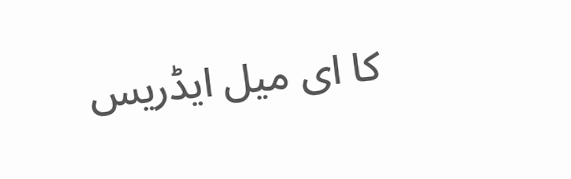کا ای میل ایڈریس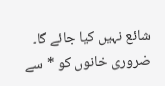شائع نہیں کیا جائے گا۔ ضروری خانوں کو * سے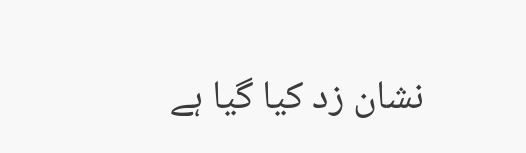نشان زد کیا گیا ہے